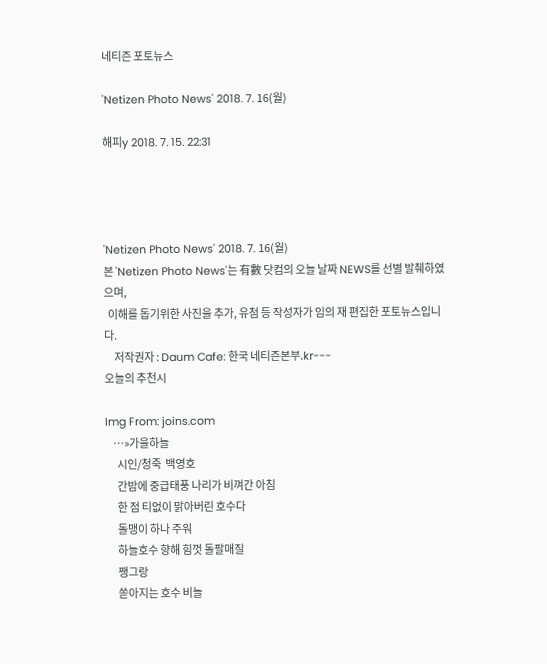네티즌 포토뉴스

'Netizen Photo News' 2018. 7. 16(월)

해피y 2018. 7. 15. 22:31




'Netizen Photo News' 2018. 7. 16(월)
본 'Netizen Photo News'는 有數 닷컴의 오늘 날짜 NEWS를 선별 발췌하였으며,
  이해를 돕기위한 사진을 추가, 유첨 등 작성자가 임의 재 편집한 포토뉴스입니다.
     저작권자 : Daum Cafe: 한국 네티즌본부.kr---
오늘의 추천시

Img From: joins.com
    …»가을하늘
      시인/청죽  백영호
      간밤에 중급태풍 나리가 비껴간 아침
      한 점 티없이 맑아버린 호수다
      돌맹이 하나 주워
      하늘호수 향해 힘껏 돌팔매질
      쨍그랑
      쏟아지는 호수 비늘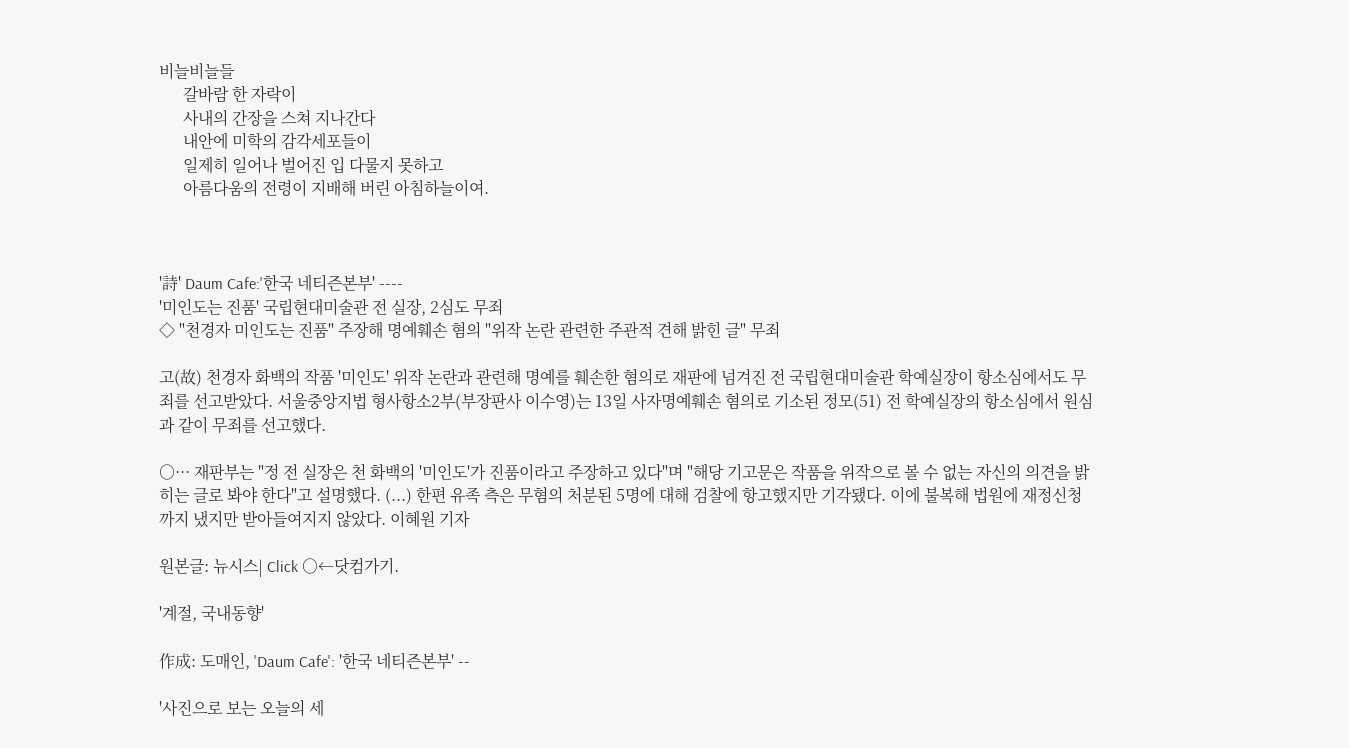비늘비늘들
      갈바람 한 자락이
      사내의 간장을 스쳐 지나간다
      내안에 미학의 감각세포들이
      일제히 일어나 벌어진 입 다물지 못하고
      아름다움의 전령이 지배해 버린 아침하늘이여.



'詩' Daum Cafe:'한국 네티즌본부' ----
'미인도는 진품' 국립현대미술관 전 실장, 2심도 무죄
◇ "천경자 미인도는 진품" 주장해 명예훼손 혐의 "위작 논란 관련한 주관적 견해 밝힌 글" 무죄

고(故) 천경자 화백의 작품 '미인도' 위작 논란과 관련해 명예를 훼손한 혐의로 재판에 넘겨진 전 국립현대미술관 학예실장이 항소심에서도 무죄를 선고받았다. 서울중앙지법 형사항소2부(부장판사 이수영)는 13일 사자명예훼손 혐의로 기소된 정모(51) 전 학예실장의 항소심에서 원심과 같이 무죄를 선고했다.

○··· 재판부는 "정 전 실장은 천 화백의 '미인도'가 진품이라고 주장하고 있다"며 "해당 기고문은 작품을 위작으로 볼 수 없는 자신의 의견을 밝히는 글로 봐야 한다"고 설명했다. (...) 한편 유족 측은 무혐의 처분된 5명에 대해 검찰에 항고했지만 기각됐다. 이에 불복해 법원에 재정신청까지 냈지만 받아들여지지 않았다. 이혜원 기자

원본글: 뉴시스| Click ○←닷컴가기.

'계절, 국내동향'

作成: 도매인, 'Daum Cafe': '한국 네티즌본부' --

'사진으로 보는 오늘의 세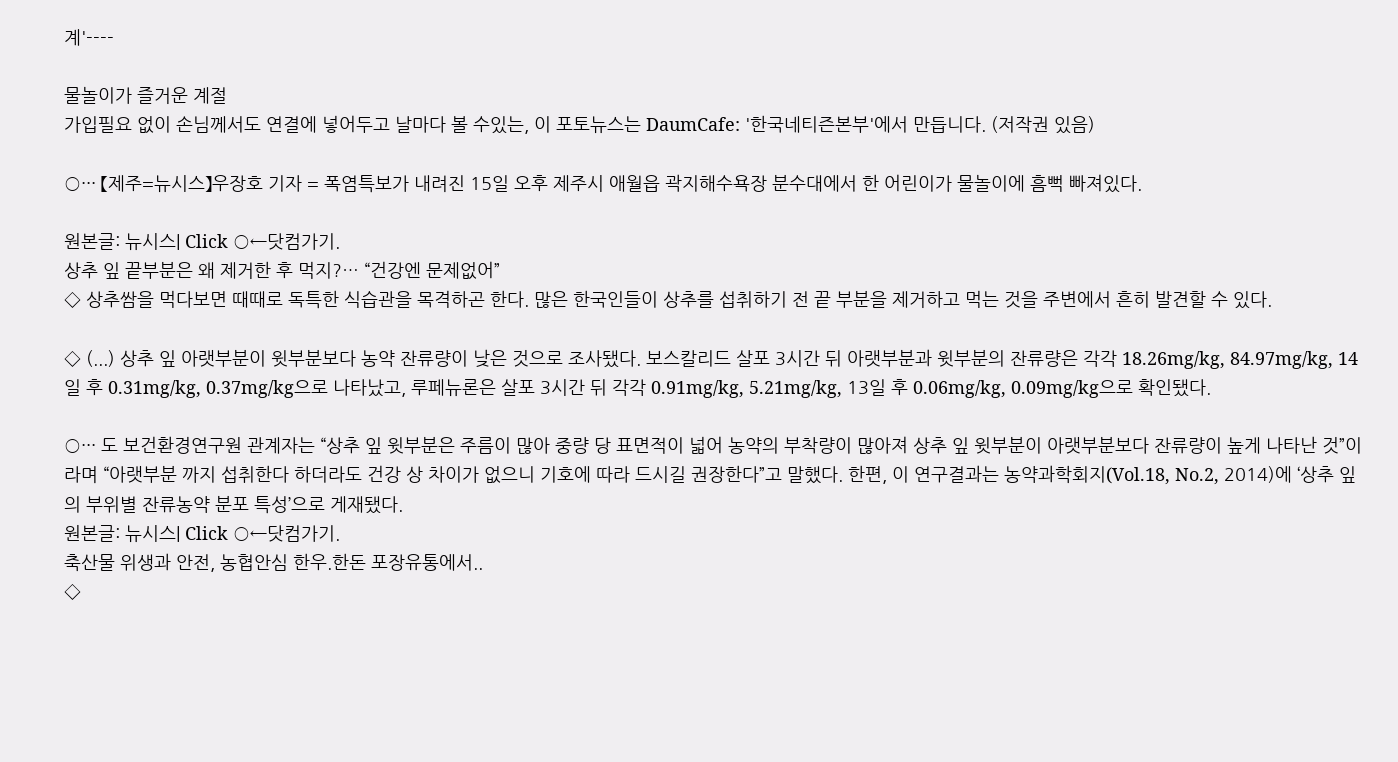계'----

물놀이가 즐거운 계절
가입필요 없이 손님께서도 연결에 넣어두고 날마다 볼 수있는, 이 포토뉴스는 DaumCafe: '한국네티즌본부'에서 만듭니다. (저작권 있음)

○··· 【제주=뉴시스】우장호 기자 = 폭염특보가 내려진 15일 오후 제주시 애월읍 곽지해수욕장 분수대에서 한 어린이가 물놀이에 흠뻑 빠져있다.

원본글: 뉴시스| Click ○←닷컴가기.
상추 잎 끝부분은 왜 제거한 후 먹지?… “건강엔 문제없어”
◇ 상추쌈을 먹다보면 때때로 독특한 식습관을 목격하곤 한다. 많은 한국인들이 상추를 섭취하기 전 끝 부분을 제거하고 먹는 것을 주변에서 흔히 발견할 수 있다.

◇ (...) 상추 잎 아랫부분이 윗부분보다 농약 잔류량이 낮은 것으로 조사됐다. 보스칼리드 살포 3시간 뒤 아랫부분과 윗부분의 잔류량은 각각 18.26mg/kg, 84.97mg/kg, 14일 후 0.31mg/kg, 0.37mg/kg으로 나타났고, 루페뉴론은 살포 3시간 뒤 각각 0.91mg/kg, 5.21mg/kg, 13일 후 0.06mg/kg, 0.09mg/kg으로 확인됐다.

○··· 도 보건환경연구원 관계자는 “상추 잎 윗부분은 주름이 많아 중량 당 표면적이 넓어 농약의 부착량이 많아져 상추 잎 윗부분이 아랫부분보다 잔류량이 높게 나타난 것”이라며 “아랫부분 까지 섭취한다 하더라도 건강 상 차이가 없으니 기호에 따라 드시길 권장한다”고 말했다. 한편, 이 연구결과는 농약과학회지(Vol.18, No.2, 2014)에 ‘상추 잎의 부위별 잔류농약 분포 특성’으로 게재됐다.
원본글: 뉴시스| Click ○←닷컴가기.
축산물 위생과 안전, 농협안심 한우.한돈 포장유통에서..
◇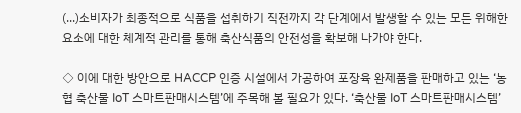(...)소비자가 최종적으로 식품을 섭취하기 직전까지 각 단계에서 발생할 수 있는 모든 위해한 요소에 대한 체계적 관리를 통해 축산식품의 안전성을 확보해 나가야 한다.

◇ 이에 대한 방안으로 HACCP 인증 시설에서 가공하여 포장육 완제품을 판매하고 있는 ‘농협 축산물 IoT 스마트판매시스템’에 주목해 볼 필요가 있다. ‘축산물 IoT 스마트판매시스템’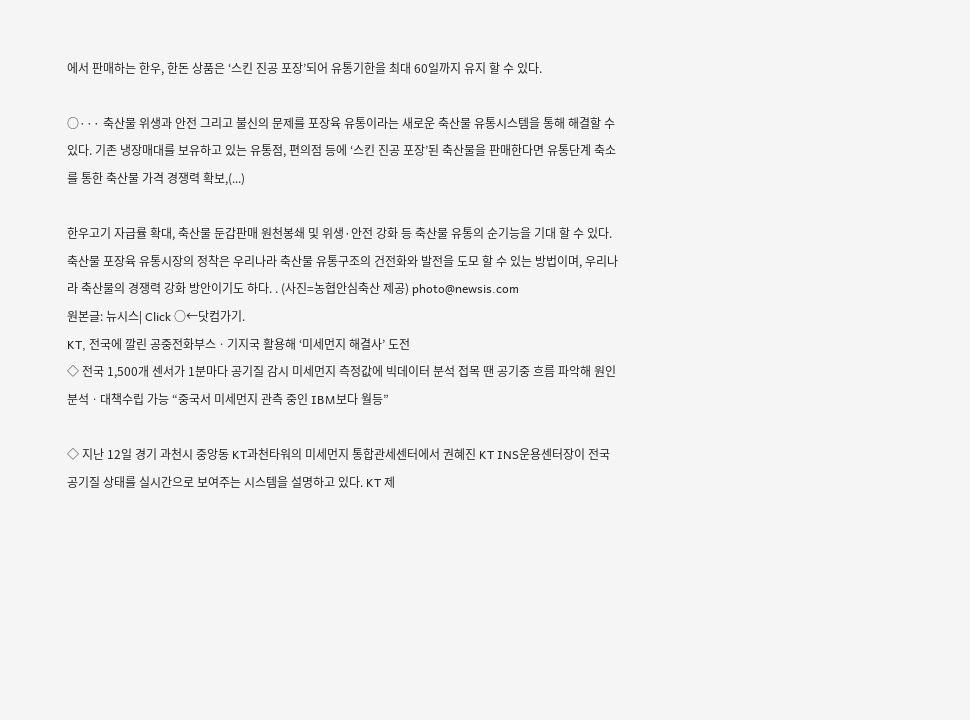에서 판매하는 한우, 한돈 상품은 ‘스킨 진공 포장’되어 유통기한을 최대 60일까지 유지 할 수 있다.

○··· 축산물 위생과 안전 그리고 불신의 문제를 포장육 유통이라는 새로운 축산물 유통시스템을 통해 해결할 수 있다. 기존 냉장매대를 보유하고 있는 유통점, 편의점 등에 ‘스킨 진공 포장’된 축산물을 판매한다면 유통단계 축소를 통한 축산물 가격 경쟁력 확보,(...)

한우고기 자급률 확대, 축산물 둔갑판매 원천봉쇄 및 위생·안전 강화 등 축산물 유통의 순기능을 기대 할 수 있다. 축산물 포장육 유통시장의 정착은 우리나라 축산물 유통구조의 건전화와 발전을 도모 할 수 있는 방법이며, 우리나라 축산물의 경쟁력 강화 방안이기도 하다. . (사진=농협안심축산 제공) photo@newsis.com
원본글: 뉴시스| Click ○←닷컴가기.
KT, 전국에 깔린 공중전화부스ㆍ기지국 활용해 ‘미세먼지 해결사’ 도전
◇ 전국 1,500개 센서가 1분마다 공기질 감시 미세먼지 측정값에 빅데이터 분석 접목 땐 공기중 흐름 파악해 원인분석ㆍ대책수립 가능 “중국서 미세먼지 관측 중인 IBM보다 월등”

◇ 지난 12일 경기 과천시 중앙동 KT과천타워의 미세먼지 통합관세센터에서 권혜진 KT INS운용센터장이 전국 공기질 상태를 실시간으로 보여주는 시스템을 설명하고 있다. KT 제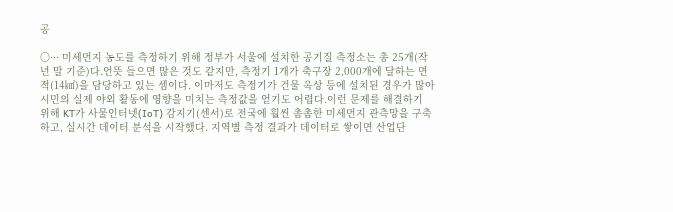공

○··· 미세먼지 농도를 측정하기 위해 정부가 서울에 설치한 공기질 측정소는 총 25개(작년 말 기준)다.언뜻 들으면 많은 것도 같지만, 측정기 1개가 축구장 2,000개에 달하는 면적(14㎢)을 담당하고 있는 셈이다. 이마저도 측정기가 건물 옥상 등에 설치된 경우가 많아 시민의 실제 야외 활동에 영향을 미치는 측정값을 얻기도 어렵다.이런 문제를 해결하기 위해 KT가 사물인터넷(IoT) 감지기(센서)로 전국에 훨씬 촘촘한 미세먼지 관측망을 구축하고, 실시간 데이터 분석을 시작했다. 지역별 측정 결과가 데이터로 쌓이면 산업단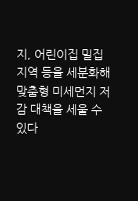지, 어린이집 밀집지역 등을 세분화해 맞춤형 미세먼지 저감 대책을 세울 수 있다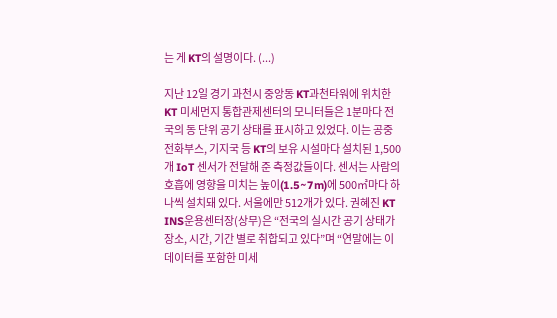는 게 KT의 설명이다. (...)

지난 12일 경기 과천시 중앙동 KT과천타워에 위치한 KT 미세먼지 통합관제센터의 모니터들은 1분마다 전국의 동 단위 공기 상태를 표시하고 있었다. 이는 공중전화부스, 기지국 등 KT의 보유 시설마다 설치된 1,500개 IoT 센서가 전달해 준 측정값들이다. 센서는 사람의 호흡에 영향을 미치는 높이(1.5~7m)에 500㎡마다 하나씩 설치돼 있다. 서울에만 512개가 있다. 권혜진 KT INS운용센터장(상무)은 “전국의 실시간 공기 상태가 장소, 시간, 기간 별로 취합되고 있다”며 “연말에는 이 데이터를 포함한 미세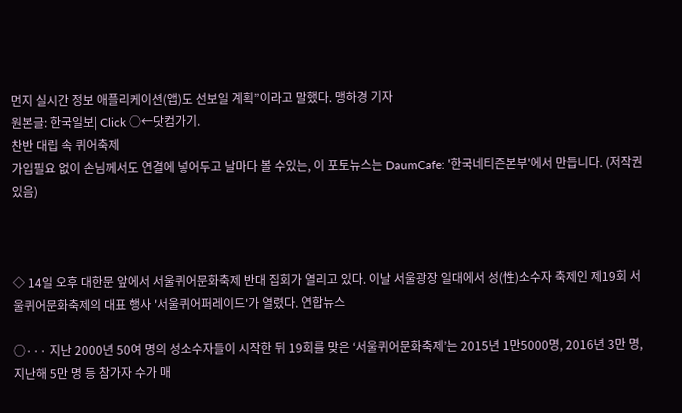먼지 실시간 정보 애플리케이션(앱)도 선보일 계획”이라고 말했다. 맹하경 기자
원본글: 한국일보| Click ○←닷컴가기.
찬반 대립 속 퀴어축제
가입필요 없이 손님께서도 연결에 넣어두고 날마다 볼 수있는, 이 포토뉴스는 DaumCafe: '한국네티즌본부'에서 만듭니다. (저작권 있음)



◇ 14일 오후 대한문 앞에서 서울퀴어문화축제 반대 집회가 열리고 있다. 이날 서울광장 일대에서 성(性)소수자 축제인 제19회 서울퀴어문화축제의 대표 행사 '서울퀴어퍼레이드'가 열렸다. 연합뉴스

○··· 지난 2000년 50여 명의 성소수자들이 시작한 뒤 19회를 맞은 ‘서울퀴어문화축제’는 2015년 1만5000명, 2016년 3만 명, 지난해 5만 명 등 참가자 수가 매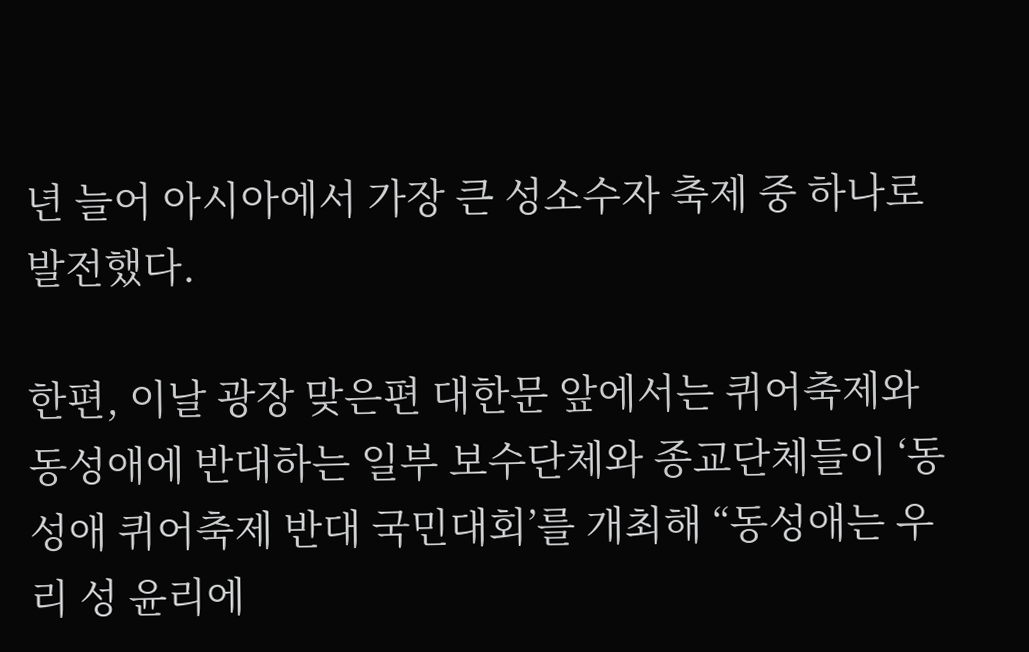년 늘어 아시아에서 가장 큰 성소수자 축제 중 하나로 발전했다.

한편, 이날 광장 맞은편 대한문 앞에서는 퀴어축제와 동성애에 반대하는 일부 보수단체와 종교단체들이 ‘동성애 퀴어축제 반대 국민대회’를 개최해 “동성애는 우리 성 윤리에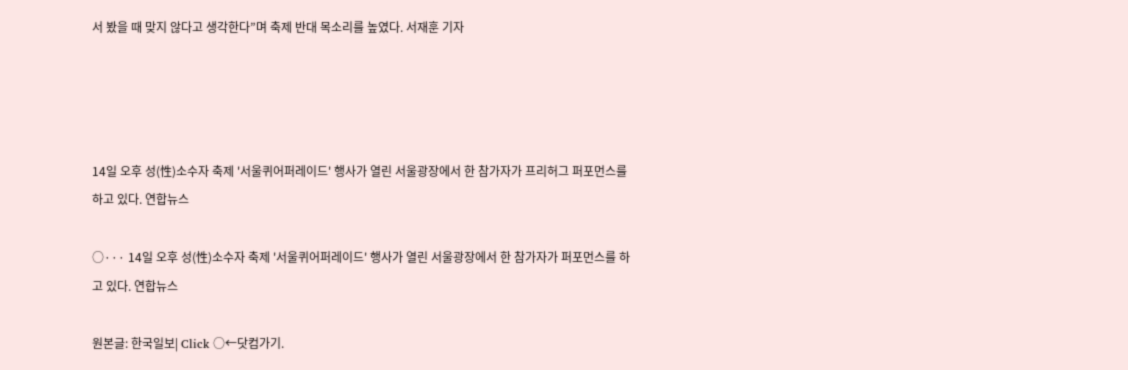서 봤을 때 맞지 않다고 생각한다”며 축제 반대 목소리를 높였다. 서재훈 기자




14일 오후 성(性)소수자 축제 '서울퀴어퍼레이드' 행사가 열린 서울광장에서 한 참가자가 프리허그 퍼포먼스를 하고 있다. 연합뉴스

○··· 14일 오후 성(性)소수자 축제 '서울퀴어퍼레이드' 행사가 열린 서울광장에서 한 참가자가 퍼포먼스를 하고 있다. 연합뉴스

원본글: 한국일보| Click ○←닷컴가기.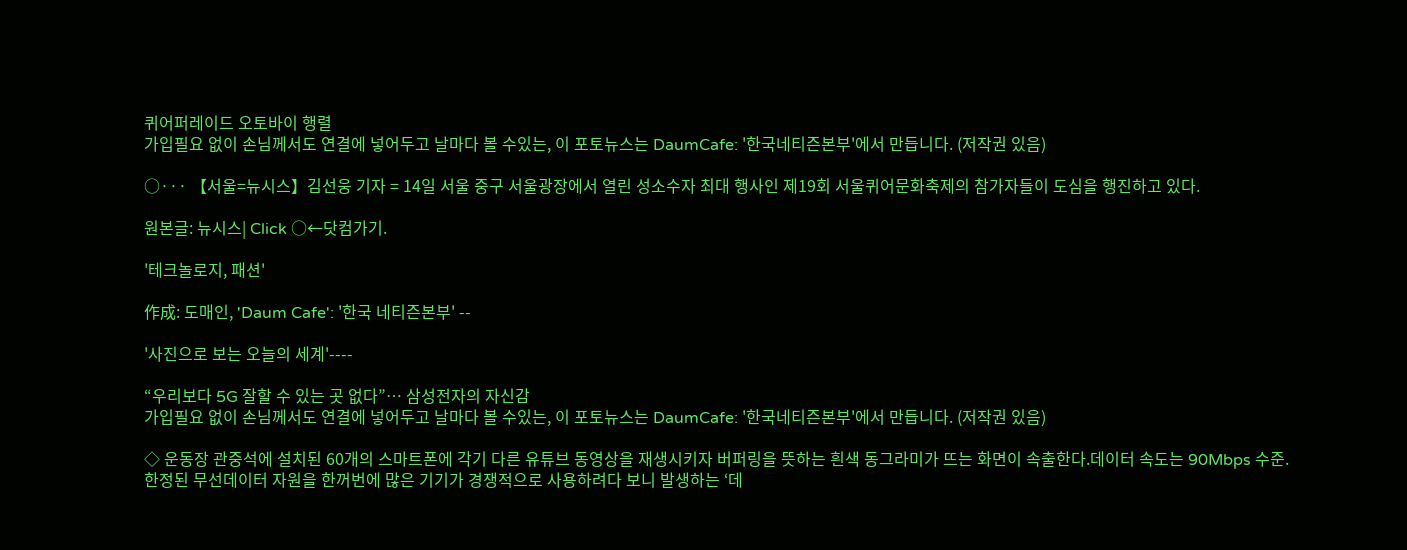퀴어퍼레이드 오토바이 행렬
가입필요 없이 손님께서도 연결에 넣어두고 날마다 볼 수있는, 이 포토뉴스는 DaumCafe: '한국네티즌본부'에서 만듭니다. (저작권 있음)

○··· 【서울=뉴시스】김선웅 기자 = 14일 서울 중구 서울광장에서 열린 성소수자 최대 행사인 제19회 서울퀴어문화축제의 참가자들이 도심을 행진하고 있다.

원본글: 뉴시스| Click ○←닷컴가기.

'테크놀로지, 패션'

作成: 도매인, 'Daum Cafe': '한국 네티즌본부' --

'사진으로 보는 오늘의 세계'----

“우리보다 5G 잘할 수 있는 곳 없다”… 삼성전자의 자신감
가입필요 없이 손님께서도 연결에 넣어두고 날마다 볼 수있는, 이 포토뉴스는 DaumCafe: '한국네티즌본부'에서 만듭니다. (저작권 있음)

◇ 운동장 관중석에 설치된 60개의 스마트폰에 각기 다른 유튜브 동영상을 재생시키자 버퍼링을 뜻하는 흰색 동그라미가 뜨는 화면이 속출한다.데이터 속도는 90Mbps 수준. 한정된 무선데이터 자원을 한꺼번에 많은 기기가 경쟁적으로 사용하려다 보니 발생하는 ‘데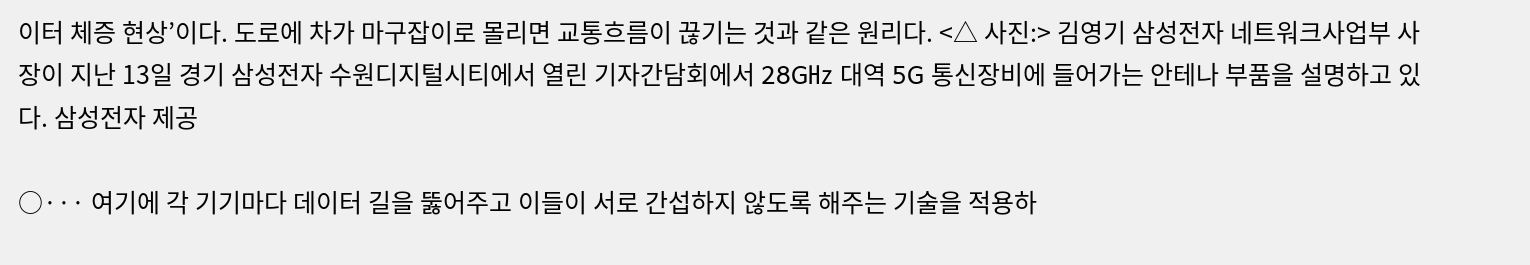이터 체증 현상’이다. 도로에 차가 마구잡이로 몰리면 교통흐름이 끊기는 것과 같은 원리다. <△ 사진:> 김영기 삼성전자 네트워크사업부 사장이 지난 13일 경기 삼성전자 수원디지털시티에서 열린 기자간담회에서 28G㎐ 대역 5G 통신장비에 들어가는 안테나 부품을 설명하고 있다. 삼성전자 제공

○··· 여기에 각 기기마다 데이터 길을 뚫어주고 이들이 서로 간섭하지 않도록 해주는 기술을 적용하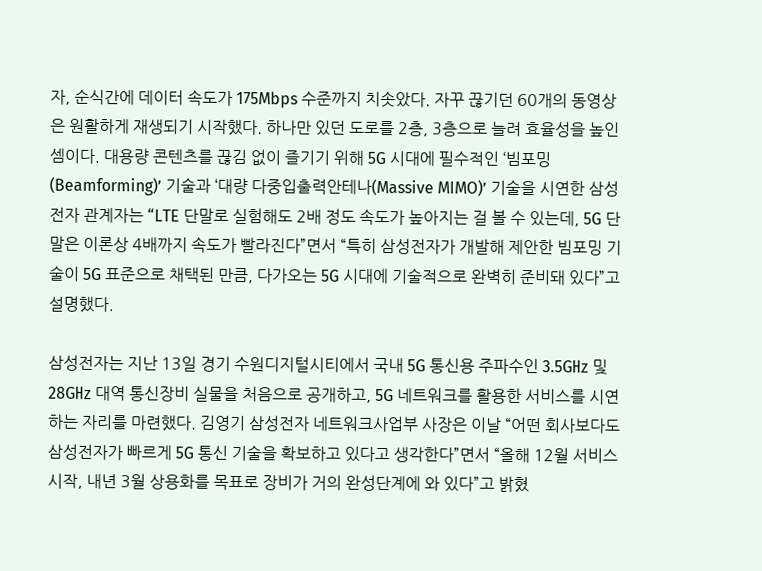자, 순식간에 데이터 속도가 175Mbps 수준까지 치솟았다. 자꾸 끊기던 60개의 동영상은 원활하게 재생되기 시작했다. 하나만 있던 도로를 2층, 3층으로 늘려 효율성을 높인 셈이다. 대용량 콘텐츠를 끊김 없이 즐기기 위해 5G 시대에 필수적인 ‘빔포밍(Beamforming)’ 기술과 ‘대량 다중입출력안테나(Massive MIMO)’ 기술을 시연한 삼성전자 관계자는 “LTE 단말로 실험해도 2배 정도 속도가 높아지는 걸 볼 수 있는데, 5G 단말은 이론상 4배까지 속도가 빨라진다”면서 “특히 삼성전자가 개발해 제안한 빔포밍 기술이 5G 표준으로 채택된 만큼, 다가오는 5G 시대에 기술적으로 완벽히 준비돼 있다”고 설명했다.

삼성전자는 지난 13일 경기 수원디지털시티에서 국내 5G 통신용 주파수인 3.5G㎐ 및 28G㎐ 대역 통신장비 실물을 처음으로 공개하고, 5G 네트워크를 활용한 서비스를 시연하는 자리를 마련했다. 김영기 삼성전자 네트워크사업부 사장은 이날 “어떤 회사보다도 삼성전자가 빠르게 5G 통신 기술을 확보하고 있다고 생각한다”면서 “올해 12월 서비스 시작, 내년 3월 상용화를 목표로 장비가 거의 완성단계에 와 있다”고 밝혔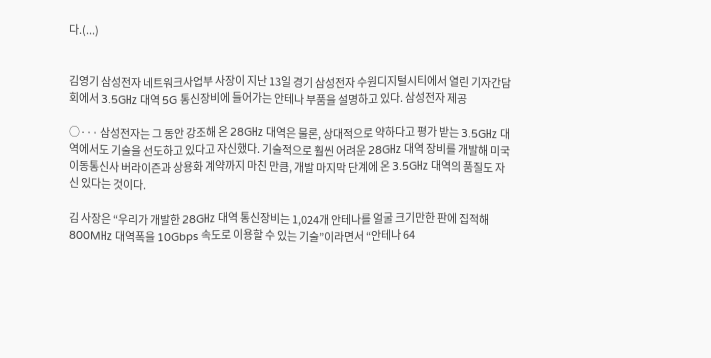다.(...)


김영기 삼성전자 네트워크사업부 사장이 지난 13일 경기 삼성전자 수원디지털시티에서 열린 기자간담회에서 3.5G㎐ 대역 5G 통신장비에 들어가는 안테나 부품을 설명하고 있다. 삼성전자 제공

○··· 삼성전자는 그 동안 강조해 온 28G㎐ 대역은 물론, 상대적으로 약하다고 평가 받는 3.5G㎐ 대역에서도 기술을 선도하고 있다고 자신했다. 기술적으로 훨씬 어려운 28G㎐ 대역 장비를 개발해 미국 이동통신사 버라이즌과 상용화 계약까지 마친 만큼, 개발 마지막 단계에 온 3.5G㎐ 대역의 품질도 자신 있다는 것이다.

김 사장은 “우리가 개발한 28G㎐ 대역 통신장비는 1,024개 안테나를 얼굴 크기만한 판에 집적해 800M㎐ 대역폭을 10Gbps 속도로 이용할 수 있는 기술”이라면서 “안테나 64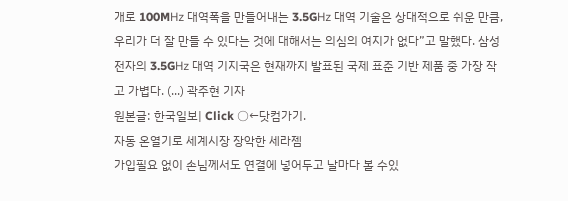개로 100M㎐ 대역폭을 만들어내는 3.5G㎐ 대역 기술은 상대적으로 쉬운 만큼, 우리가 더 잘 만들 수 있다는 것에 대해서는 의심의 여지가 없다”고 말했다. 삼성전자의 3.5G㎐ 대역 기지국은 현재까지 발표된 국제 표준 기반 제품 중 가장 작고 가볍다. (...) 곽주현 기자
원본글: 한국일보| Click ○←닷컴가기.
자동 온열기로 세계시장 장악한 세라젬
가입필요 없이 손님께서도 연결에 넣어두고 날마다 볼 수있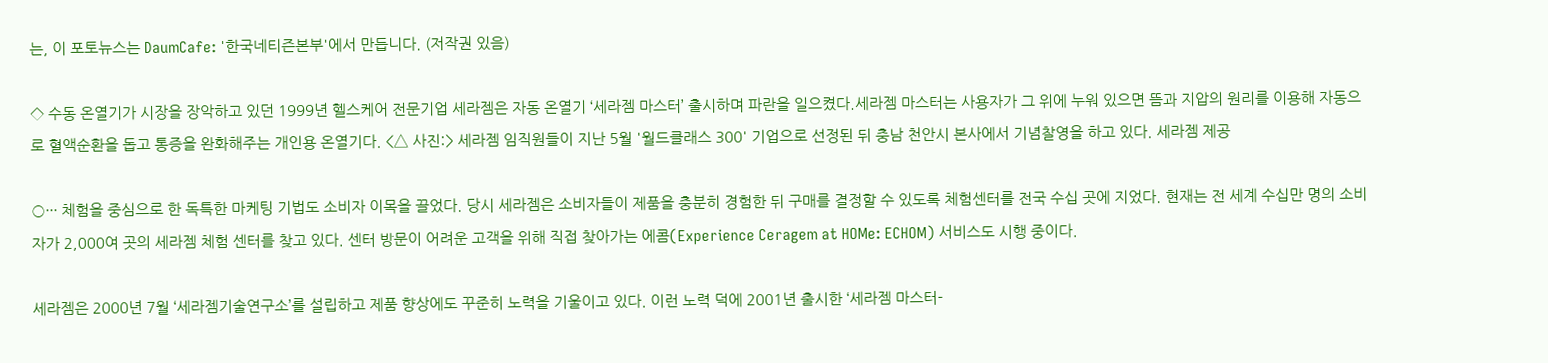는, 이 포토뉴스는 DaumCafe: '한국네티즌본부'에서 만듭니다. (저작권 있음)

◇ 수동 온열기가 시장을 장악하고 있던 1999년 헬스케어 전문기업 세라젬은 자동 온열기 ‘세라젬 마스터’ 출시하며 파란을 일으켰다.세라젬 마스터는 사용자가 그 위에 누워 있으면 뜸과 지압의 원리를 이용해 자동으로 혈액순환을 돕고 통증을 완화해주는 개인용 온열기다. <△ 사진:> 세라젬 임직원들이 지난 5월 '월드클래스 300' 기업으로 선정된 뒤 충남 천안시 본사에서 기념찰영을 하고 있다. 세라젬 제공

○··· 체험을 중심으로 한 독특한 마케팅 기법도 소비자 이목을 끌었다. 당시 세라젬은 소비자들이 제품을 충분히 경험한 뒤 구매를 결정할 수 있도록 체험센터를 전국 수십 곳에 지었다. 현재는 전 세계 수십만 명의 소비자가 2,000여 곳의 세라젬 체험 센터를 찾고 있다. 센터 방문이 어려운 고객을 위해 직접 찾아가는 에콤(Experience Ceragem at HOMe: ECHOM) 서비스도 시행 중이다.

세라젬은 2000년 7월 ‘세라젬기술연구소’를 설립하고 제품 향상에도 꾸준히 노력을 기울이고 있다. 이런 노력 덕에 2001년 출시한 ‘세라젬 마스터-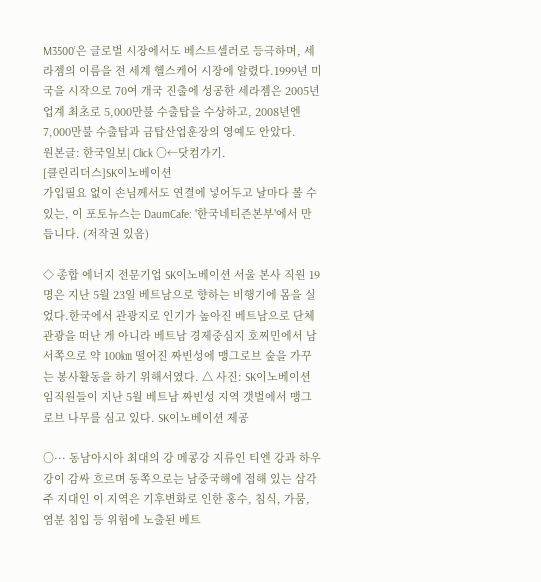M3500’은 글로벌 시장에서도 베스트셀러로 등극하며, 세라젬의 이름을 전 세계 헬스케어 시장에 알렸다.1999년 미국을 시작으로 70여 개국 진출에 성공한 세라젬은 2005년 업계 최초로 5,000만불 수출탑을 수상하고, 2008년엔 7,000만불 수출탑과 금탑산업훈장의 영예도 안았다.
원본글: 한국일보| Click ○←닷컴가기.
[클린리더스]SK이노베이션
가입필요 없이 손님께서도 연결에 넣어두고 날마다 볼 수있는, 이 포토뉴스는 DaumCafe: '한국네티즌본부'에서 만듭니다. (저작권 있음)

◇ 종합 에너지 전문기업 SK이노베이션 서울 본사 직원 19명은 지난 5월 23일 베트남으로 향하는 비행기에 몸을 실었다.한국에서 관광지로 인기가 높아진 베트남으로 단체관광을 떠난 게 아니라 베트남 경제중심지 호찌민에서 남서쪽으로 약 100㎞ 떨어진 짜빈성에 맹그로브 숲을 가꾸는 봉사활동을 하기 위해서였다. △ 사진: SK이노베이션 임직원들이 지난 5월 베트남 짜빈성 지역 갯벌에서 맹그로브 나무를 심고 있다. SK이노베이션 제공

○··· 동남아시아 최대의 강 메콩강 지류인 티엔 강과 하우 강이 감싸 흐르며 동쪽으로는 남중국해에 접해 있는 삼각주 지대인 이 지역은 기후변화로 인한 홍수, 침식, 가뭄, 염분 침입 등 위험에 노출된 베트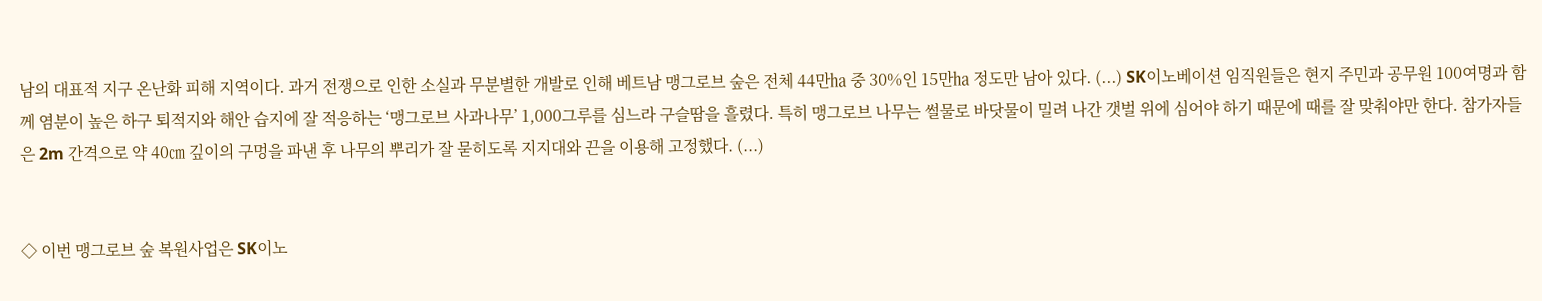남의 대표적 지구 온난화 피해 지역이다. 과거 전쟁으로 인한 소실과 무분별한 개발로 인해 베트남 맹그로브 숲은 전체 44만㏊ 중 30%인 15만㏊ 정도만 남아 있다. (...) SK이노베이션 임직원들은 현지 주민과 공무원 100여명과 함께 염분이 높은 하구 퇴적지와 해안 습지에 잘 적응하는 ‘맹그로브 사과나무’ 1,000그루를 심느라 구슬땀을 흘렸다. 특히 맹그로브 나무는 썰물로 바닷물이 밀려 나간 갯벌 위에 심어야 하기 때문에 때를 잘 맞춰야만 한다. 참가자들은 2m 간격으로 약 40㎝ 깊이의 구멍을 파낸 후 나무의 뿌리가 잘 묻히도록 지지대와 끈을 이용해 고정했다. (...)


◇ 이번 맹그로브 숲 복원사업은 SK이노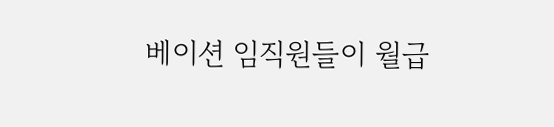베이션 임직원들이 월급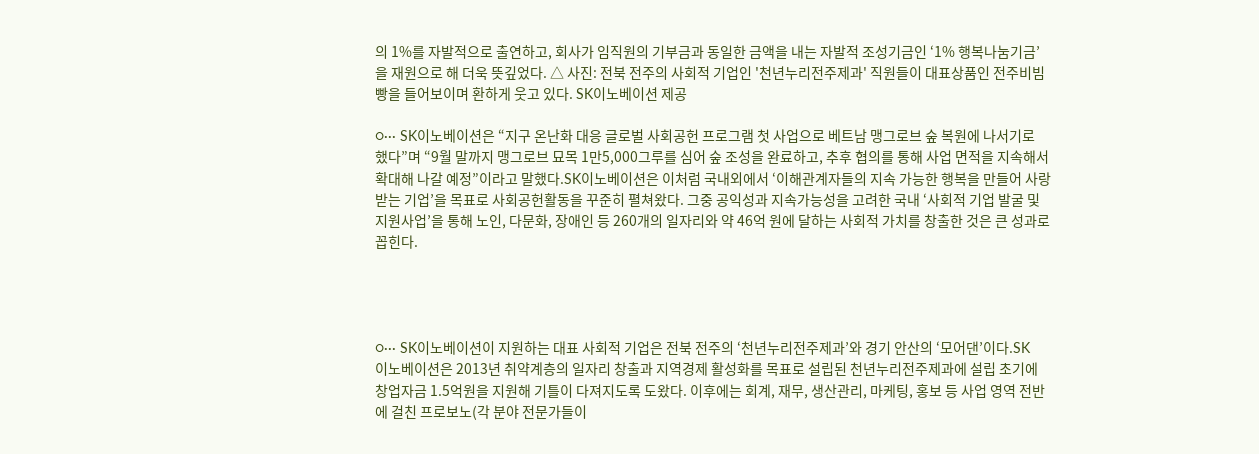의 1%를 자발적으로 출연하고, 회사가 임직원의 기부금과 동일한 금액을 내는 자발적 조성기금인 ‘1% 행복나눔기금’을 재원으로 해 더욱 뜻깊었다. △ 사진: 전북 전주의 사회적 기업인 '천년누리전주제과' 직원들이 대표상품인 전주비빔빵을 들어보이며 환하게 웃고 있다. SK이노베이션 제공

○··· SK이노베이션은 “지구 온난화 대응 글로벌 사회공헌 프로그램 첫 사업으로 베트남 맹그로브 숲 복원에 나서기로 했다”며 “9월 말까지 맹그로브 묘목 1만5,000그루를 심어 숲 조성을 완료하고, 추후 협의를 통해 사업 면적을 지속해서 확대해 나갈 예정”이라고 말했다.SK이노베이션은 이처럼 국내외에서 ‘이해관계자들의 지속 가능한 행복을 만들어 사랑받는 기업’을 목표로 사회공헌활동을 꾸준히 펼쳐왔다. 그중 공익성과 지속가능성을 고려한 국내 ‘사회적 기업 발굴 및 지원사업’을 통해 노인, 다문화, 장애인 등 260개의 일자리와 약 46억 원에 달하는 사회적 가치를 창출한 것은 큰 성과로 꼽힌다.




○··· SK이노베이션이 지원하는 대표 사회적 기업은 전북 전주의 ‘천년누리전주제과’와 경기 안산의 ‘모어댄’이다.SK이노베이션은 2013년 취약계층의 일자리 창출과 지역경제 활성화를 목표로 설립된 천년누리전주제과에 설립 초기에 창업자금 1.5억원을 지원해 기틀이 다져지도록 도왔다. 이후에는 회계, 재무, 생산관리, 마케팅, 홍보 등 사업 영역 전반에 걸친 프로보노(각 분야 전문가들이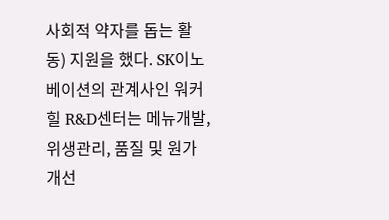사회적 약자를 돕는 활동) 지원을 했다. SK이노베이션의 관계사인 워커힐 R&D센터는 메뉴개발, 위생관리, 품질 및 원가 개선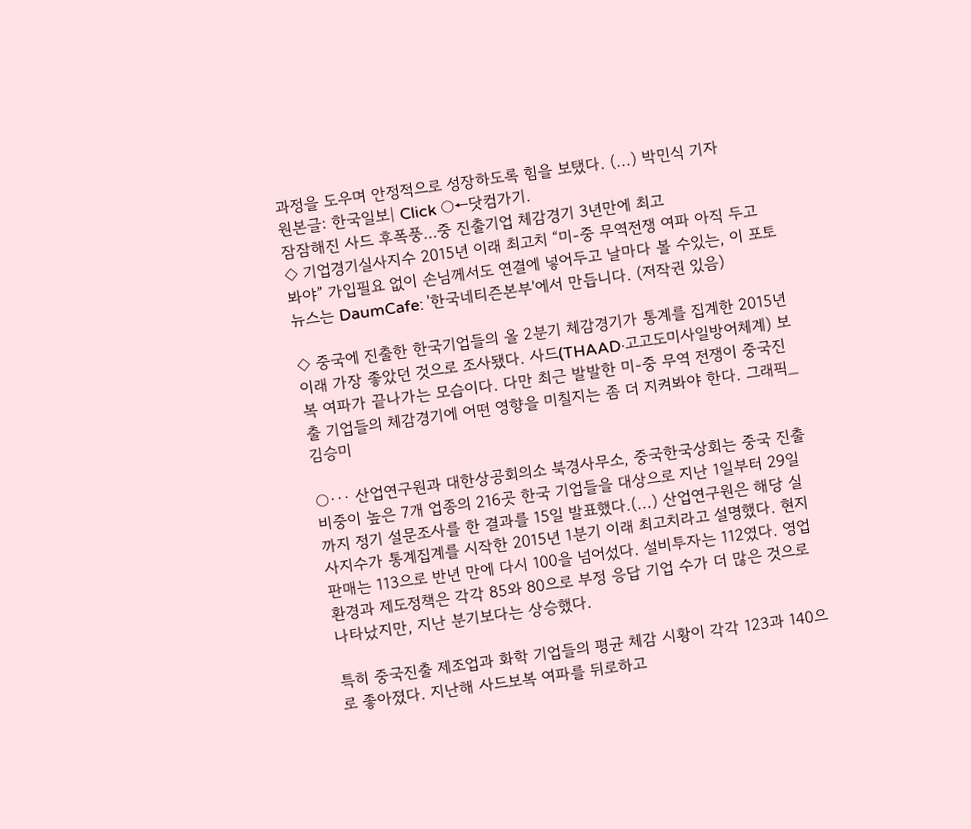과정을 도우며 안정적으로 성장하도록 힘을 보탰다. (...) 박민식 기자
원본글: 한국일보| Click ○←닷컴가기.
잠잠해진 사드 후폭풍…중 진출기업 체감경기 3년만에 최고
◇ 기업경기실사지수 2015년 이래 최고치 “미-중 무역전쟁 여파 아직 두고 봐야” 가입필요 없이 손님께서도 연결에 넣어두고 날마다 볼 수있는, 이 포토뉴스는 DaumCafe: '한국네티즌본부'에서 만듭니다. (저작권 있음)

◇ 중국에 진출한 한국기업들의 올 2분기 체감경기가 통계를 집계한 2015년 이래 가장 좋았던 것으로 조사됐다. 사드(THAAD·고고도미사일방어체계) 보복 여파가 끝나가는 모습이다. 다만 최근 발발한 미-중 무역 전쟁이 중국진출 기업들의 체감경기에 어떤 영향을 미칠지는 좀 더 지켜봐야 한다. 그래픽_김승미

○··· 산업연구원과 대한상공회의소 북경사무소, 중국한국상회는 중국 진출 비중이 높은 7개 업종의 216곳 한국 기업들을 대상으로 지난 1일부터 29일까지 정기 설문조사를 한 결과를 15일 발표했다.(...) 산업연구원은 해당 실사지수가 통계집계를 시작한 2015년 1분기 이래 최고치라고 설명했다. 현지판매는 113으로 반년 만에 다시 100을 넘어섰다. 설비투자는 112였다. 영업환경과 제도정책은 각각 85와 80으로 부정 응답 기업 수가 더 많은 것으로 나타났지만, 지난 분기보다는 상승했다.

특히 중국진출 제조업과 화학 기업들의 평균 체감 시황이 각각 123과 140으로 좋아졌다. 지난해 사드보복 여파를 뒤로하고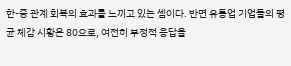한-중 관계 회복의 효과를 느끼고 있는 셈이다. 반면 유통업 기업들의 평균 체감 시황은 80으로, 여전히 부정적 응답을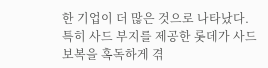한 기업이 더 많은 것으로 나타났다. 특히 사드 부지를 제공한 롯데가 사드 보복을 혹독하게 겪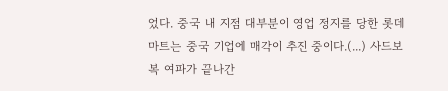었다. 중국 내 지점 대부분이 영업 정지를 당한 롯데마트는 중국 기업에 매각이 추진 중이다.(...) 사드보복 여파가 끝나간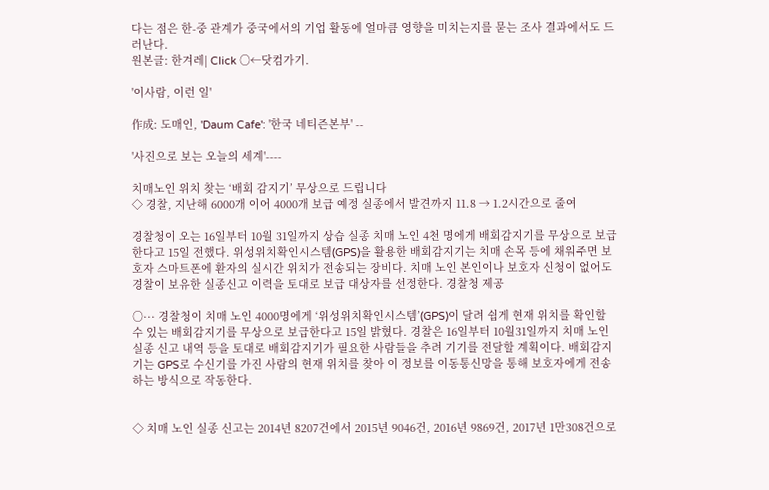다는 점은 한-중 관계가 중국에서의 기업 활동에 얼마큼 영향을 미치는지를 묻는 조사 결과에서도 드러난다.
원본글: 한겨레| Click ○←닷컴가기.

'이사람, 이런 일'

作成: 도매인, 'Daum Cafe': '한국 네티즌본부' --

'사진으로 보는 오늘의 세계'----

치매노인 위치 찾는 ‘배회 감지기’ 무상으로 드립니다
◇ 경찰, 지난해 6000개 이어 4000개 보급 예정 실종에서 발견까지 11.8 → 1.2시간으로 줄여

경찰청이 오는 16일부터 10월 31일까지 상습 실종 치매 노인 4천 명에게 배회감지기를 무상으로 보급한다고 15일 전했다. 위성위치확인시스템(GPS)을 활용한 배회감지기는 치매 손목 등에 채워주면 보호자 스마트폰에 환자의 실시간 위치가 전송되는 장비다. 치매 노인 본인이나 보호자 신청이 없어도 경찰이 보유한 실종신고 이력을 토대로 보급 대상자를 선정한다. 경찰청 제공

○··· 경찰청이 치매 노인 4000명에게 ‘위성위치확인시스템’(GPS)이 달려 쉽게 현재 위치를 확인할 수 있는 배회감지기를 무상으로 보급한다고 15일 밝혔다. 경찰은 16일부터 10월31일까지 치매 노인 실종 신고 내역 등을 토대로 배회감지기가 필요한 사람들을 추려 기기를 전달할 계획이다. 배회감지기는 GPS로 수신기를 가진 사람의 현재 위치를 찾아 이 정보를 이동통신망을 통해 보호자에게 전송하는 방식으로 작동한다.


◇ 치매 노인 실종 신고는 2014년 8207건에서 2015년 9046건, 2016년 9869건, 2017년 1만308건으로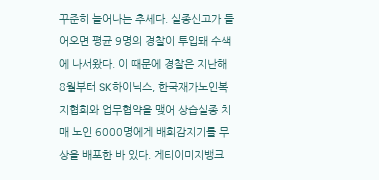꾸준히 늘어나는 추세다. 실종신고가 들어오면 평균 9명의 경찰이 투입돼 수색에 나서왔다. 이 때문에 경찰은 지난해 8월부터 SK하이닉스, 한국재가노인복지협회와 업무협약을 맺어 상습실종 치매 노인 6000명에게 배회감지기를 무상을 배포한 바 있다. 게티이미지뱅크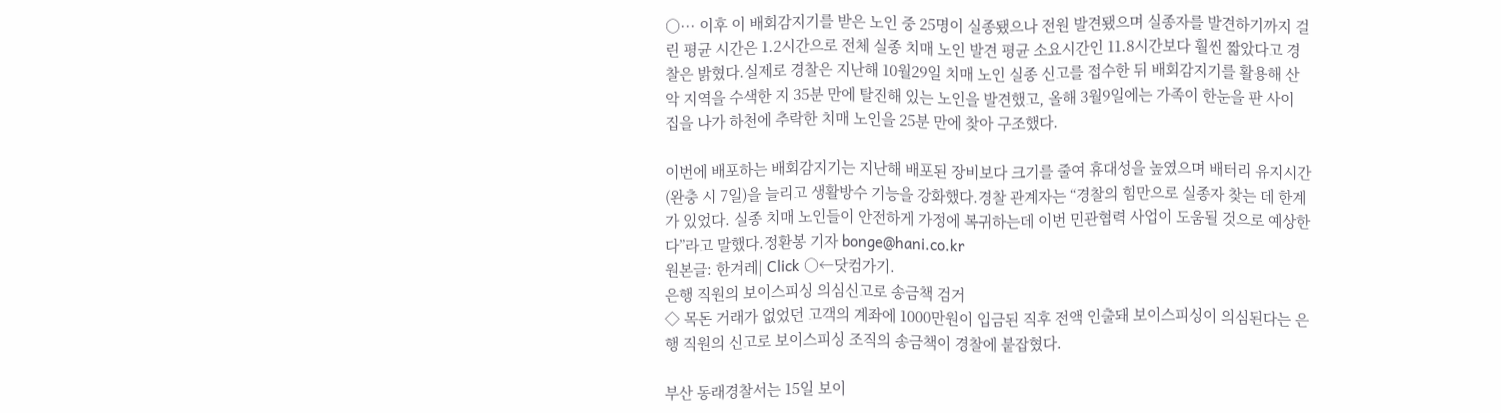○··· 이후 이 배회감지기를 받은 노인 중 25명이 실종됐으나 전원 발견됐으며 실종자를 발견하기까지 걸린 평균 시간은 1.2시간으로 전체 실종 치매 노인 발견 평균 소요시간인 11.8시간보다 훨씬 짧았다고 경찰은 밝혔다.실제로 경찰은 지난해 10월29일 치매 노인 실종 신고를 접수한 뒤 배회감지기를 활용해 산악 지역을 수색한 지 35분 만에 탈진해 있는 노인을 발견했고, 올해 3월9일에는 가족이 한눈을 판 사이 집을 나가 하천에 추락한 치매 노인을 25분 만에 찾아 구조했다.

이번에 배포하는 배회감지기는 지난해 배포된 장비보다 크기를 줄여 휴대성을 높였으며 배터리 유지시간(완충 시 7일)을 늘리고 생활방수 기능을 강화했다.경찰 관계자는 “경찰의 힘만으로 실종자 찾는 데 한계가 있었다. 실종 치매 노인들이 안전하게 가정에 복귀하는데 이번 민관협력 사업이 도움될 것으로 예상한다”라고 말했다.정환봉 기자 bonge@hani.co.kr
원본글: 한겨레| Click ○←닷컴가기.
은행 직원의 보이스피싱 의심신고로 송금책 검거
◇ 목돈 거래가 없었던 고객의 계좌에 1000만원이 입금된 직후 전액 인출돼 보이스피싱이 의심된다는 은행 직원의 신고로 보이스피싱 조직의 송금책이 경찰에 붙잡혔다.

부산 동래경찰서는 15일 보이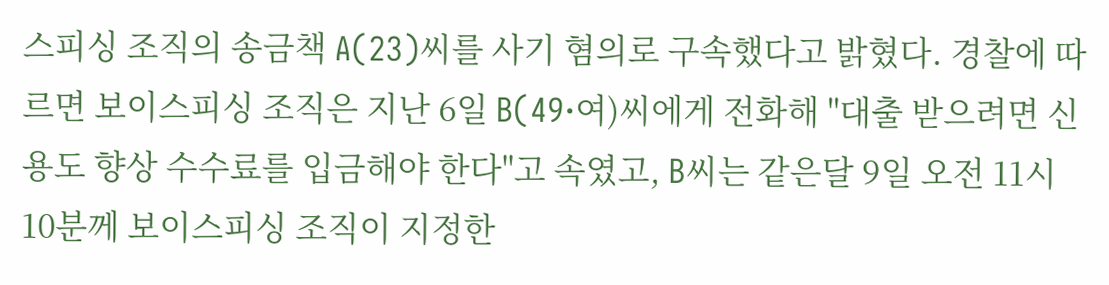스피싱 조직의 송금책 A(23)씨를 사기 혐의로 구속했다고 밝혔다. 경찰에 따르면 보이스피싱 조직은 지난 6일 B(49·여)씨에게 전화해 "대출 받으려면 신용도 향상 수수료를 입금해야 한다"고 속였고, B씨는 같은달 9일 오전 11시 10분께 보이스피싱 조직이 지정한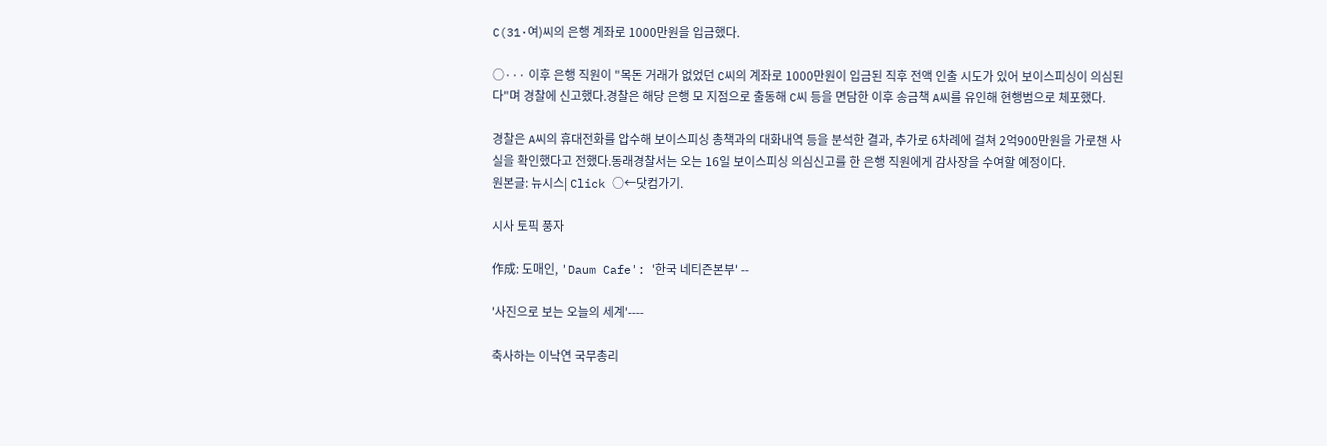C(31·여)씨의 은행 계좌로 1000만원을 입금했다.

○··· 이후 은행 직원이 "목돈 거래가 없었던 C씨의 계좌로 1000만원이 입금된 직후 전액 인출 시도가 있어 보이스피싱이 의심된다"며 경찰에 신고했다.경찰은 해당 은행 모 지점으로 출동해 C씨 등을 면담한 이후 송금책 A씨를 유인해 현행범으로 체포했다.

경찰은 A씨의 휴대전화를 압수해 보이스피싱 총책과의 대화내역 등을 분석한 결과, 추가로 6차례에 걸쳐 2억900만원을 가로챈 사실을 확인했다고 전했다.동래경찰서는 오는 16일 보이스피싱 의심신고를 한 은행 직원에게 감사장을 수여할 예정이다.
원본글: 뉴시스| Click ○←닷컴가기.

시사 토픽 풍자

作成: 도매인, 'Daum Cafe': '한국 네티즌본부' --

'사진으로 보는 오늘의 세계'----

축사하는 이낙연 국무총리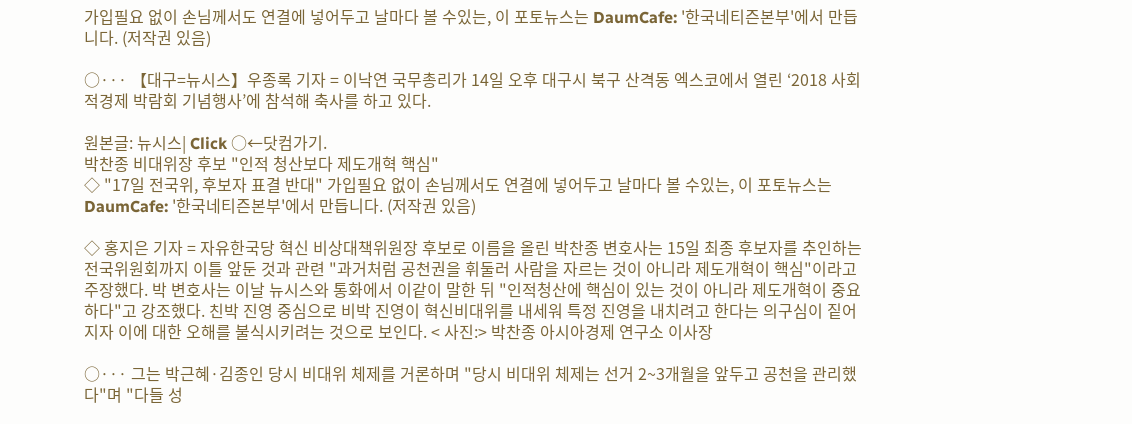가입필요 없이 손님께서도 연결에 넣어두고 날마다 볼 수있는, 이 포토뉴스는 DaumCafe: '한국네티즌본부'에서 만듭니다. (저작권 있음)

○··· 【대구=뉴시스】우종록 기자 = 이낙연 국무총리가 14일 오후 대구시 북구 산격동 엑스코에서 열린 ‘2018 사회적경제 박람회 기념행사’에 참석해 축사를 하고 있다.

원본글: 뉴시스| Click ○←닷컴가기.
박찬종 비대위장 후보 "인적 청산보다 제도개혁 핵심"
◇ "17일 전국위, 후보자 표결 반대" 가입필요 없이 손님께서도 연결에 넣어두고 날마다 볼 수있는, 이 포토뉴스는 DaumCafe: '한국네티즌본부'에서 만듭니다. (저작권 있음)

◇ 홍지은 기자 = 자유한국당 혁신 비상대책위원장 후보로 이름을 올린 박찬종 변호사는 15일 최종 후보자를 추인하는 전국위원회까지 이틀 앞둔 것과 관련 "과거처럼 공천권을 휘둘러 사람을 자르는 것이 아니라 제도개혁이 핵심"이라고 주장했다. 박 변호사는 이날 뉴시스와 통화에서 이같이 말한 뒤 "인적청산에 핵심이 있는 것이 아니라 제도개혁이 중요하다"고 강조했다. 친박 진영 중심으로 비박 진영이 혁신비대위를 내세워 특정 진영을 내치려고 한다는 의구심이 짙어지자 이에 대한 오해를 불식시키려는 것으로 보인다. < 사진:> 박찬종 아시아경제 연구소 이사장

○··· 그는 박근혜·김종인 당시 비대위 체제를 거론하며 "당시 비대위 체제는 선거 2~3개월을 앞두고 공천을 관리했다"며 "다들 성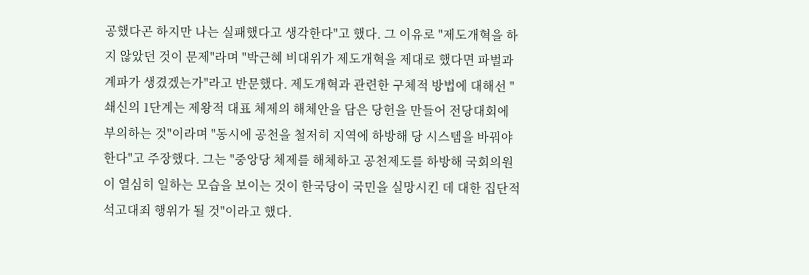공했다곤 하지만 나는 실패했다고 생각한다"고 했다. 그 이유로 "제도개혁을 하지 않았던 것이 문제"라며 "박근혜 비대위가 제도개혁을 제대로 했다면 파벌과 계파가 생겼겠는가"라고 반문했다. 제도개혁과 관련한 구체적 방법에 대해선 "쇄신의 1단계는 제왕적 대표 체제의 해체안을 담은 당헌을 만들어 전당대회에 부의하는 것"이라며 "동시에 공천을 철저히 지역에 하방해 당 시스템을 바꿔야 한다"고 주장했다. 그는 "중앙당 체제를 해체하고 공천제도를 하방해 국회의원이 열심히 일하는 모습을 보이는 것이 한국당이 국민을 실망시킨 데 대한 집단적 석고대죄 행위가 될 것"이라고 했다.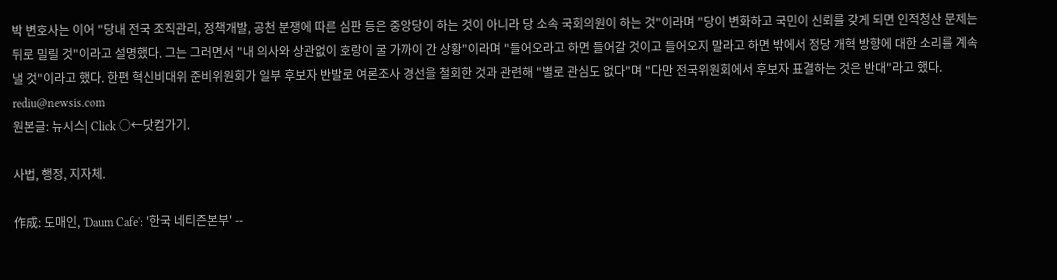박 변호사는 이어 "당내 전국 조직관리, 정책개발, 공천 분쟁에 따른 심판 등은 중앙당이 하는 것이 아니라 당 소속 국회의원이 하는 것"이라며 "당이 변화하고 국민이 신뢰를 갖게 되면 인적청산 문제는 뒤로 밀릴 것"이라고 설명했다. 그는 그러면서 "내 의사와 상관없이 호랑이 굴 가까이 간 상황"이라며 "들어오라고 하면 들어갈 것이고 들어오지 말라고 하면 밖에서 정당 개혁 방향에 대한 소리를 계속 낼 것"이라고 했다. 한편 혁신비대위 준비위원회가 일부 후보자 반발로 여론조사 경선을 철회한 것과 관련해 "별로 관심도 없다"며 "다만 전국위원회에서 후보자 표결하는 것은 반대"라고 했다. rediu@newsis.com
원본글: 뉴시스| Click ○←닷컴가기.

사법, 행정, 지자체.

作成: 도매인, 'Daum Cafe': '한국 네티즌본부' --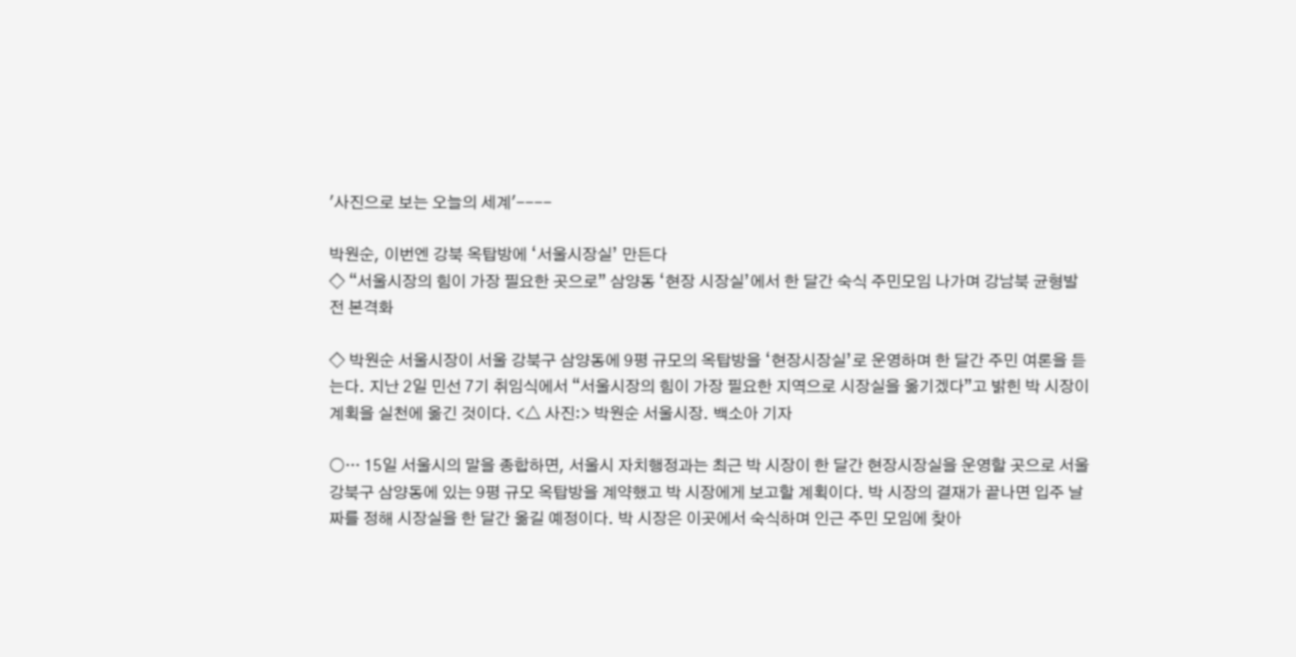'사진으로 보는 오늘의 세계'----

박원순, 이번엔 강북 옥탑방에 ‘서울시장실’ 만든다
◇ “서울시장의 힘이 가장 필요한 곳으로” 삼양동 ‘현장 시장실’에서 한 달간 숙식 주민모임 나가며 강남북 균형발전 본격화

◇ 박원순 서울시장이 서울 강북구 삼양동에 9평 규모의 옥탑방을 ‘현장시장실’로 운영하며 한 달간 주민 여론을 듣는다. 지난 2일 민선 7기 취임식에서 “서울시장의 힘이 가장 필요한 지역으로 시장실을 옮기겠다”고 밝힌 박 시장이 계획을 실천에 옮긴 것이다. <△ 사진:> 박원순 서울시장. 백소아 기자

○··· 15일 서울시의 말을 종합하면, 서울시 자치행정과는 최근 박 시장이 한 달간 현장시장실을 운영할 곳으로 서울 강북구 삼양동에 있는 9평 규모 옥탑방을 계약했고 박 시장에게 보고할 계획이다. 박 시장의 결재가 끝나면 입주 날짜를 정해 시장실을 한 달간 옮길 예정이다. 박 시장은 이곳에서 숙식하며 인근 주민 모임에 찾아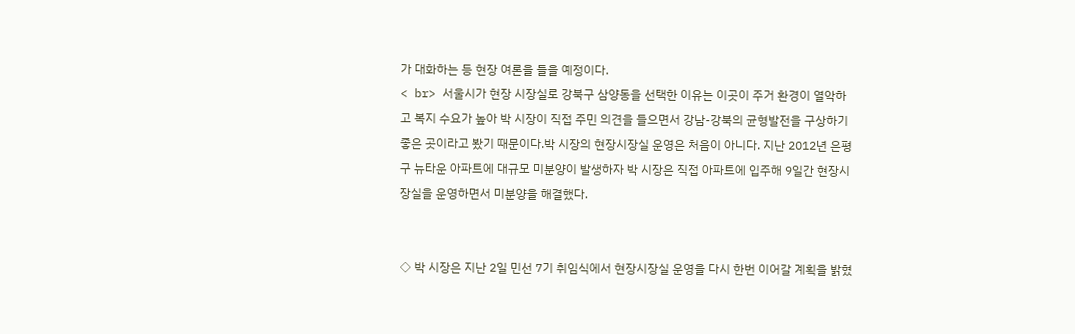가 대화하는 등 현장 여론을 들을 예정이다.
< br> 서울시가 현장 시장실로 강북구 삼양동을 선택한 이유는 이곳이 주거 환경이 열악하고 복지 수요가 높아 박 시장이 직접 주민 의견을 들으면서 강남-강북의 균형발전을 구상하기 좋은 곳이라고 봤기 때문이다.박 시장의 현장시장실 운영은 처음이 아니다. 지난 2012년 은평구 뉴타운 아파트에 대규모 미분양이 발생하자 박 시장은 직접 아파트에 입주해 9일간 현장시장실을 운영하면서 미분양을 해결했다.


◇ 박 시장은 지난 2일 민선 7기 취임식에서 현장시장실 운영을 다시 한번 이어갈 계획을 밝혔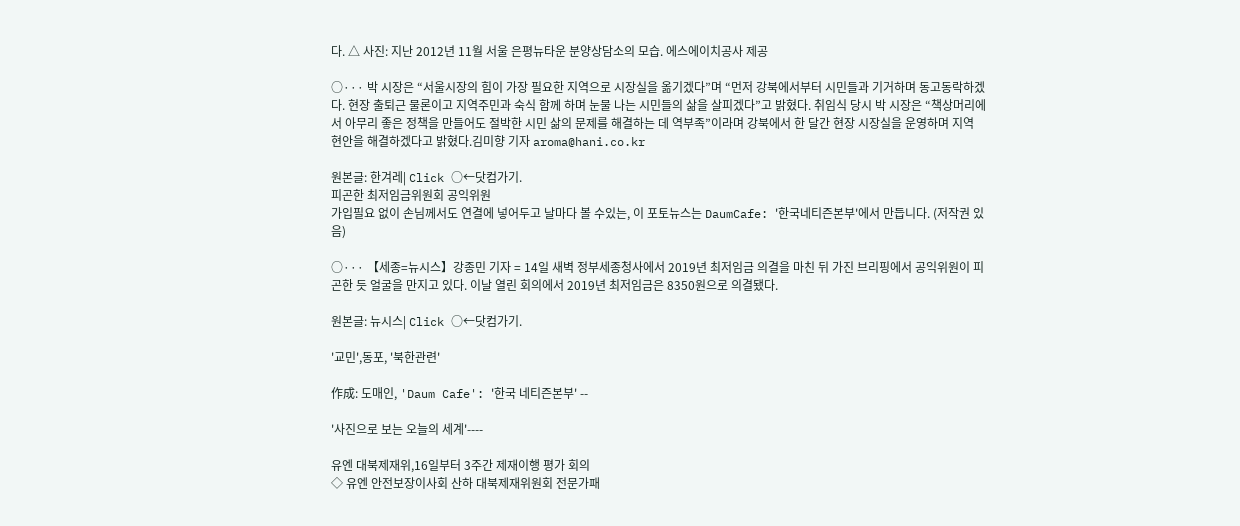다. △ 사진: 지난 2012년 11월 서울 은평뉴타운 분양상담소의 모습. 에스에이치공사 제공

○··· 박 시장은 “서울시장의 힘이 가장 필요한 지역으로 시장실을 옮기겠다”며 “먼저 강북에서부터 시민들과 기거하며 동고동락하겠다. 현장 출퇴근 물론이고 지역주민과 숙식 함께 하며 눈물 나는 시민들의 삶을 살피겠다”고 밝혔다. 취임식 당시 박 시장은 “책상머리에서 아무리 좋은 정책을 만들어도 절박한 시민 삶의 문제를 해결하는 데 역부족”이라며 강북에서 한 달간 현장 시장실을 운영하며 지역 현안을 해결하겠다고 밝혔다.김미향 기자 aroma@hani.co.kr

원본글: 한겨레| Click ○←닷컴가기.
피곤한 최저임금위원회 공익위원
가입필요 없이 손님께서도 연결에 넣어두고 날마다 볼 수있는, 이 포토뉴스는 DaumCafe: '한국네티즌본부'에서 만듭니다. (저작권 있음)

○··· 【세종=뉴시스】강종민 기자 = 14일 새벽 정부세종청사에서 2019년 최저임금 의결을 마친 뒤 가진 브리핑에서 공익위원이 피곤한 듯 얼굴을 만지고 있다. 이날 열린 회의에서 2019년 최저임금은 8350원으로 의결됐다.

원본글: 뉴시스| Click ○←닷컴가기.

'교민',동포, '북한관련'

作成: 도매인, 'Daum Cafe': '한국 네티즌본부' --

'사진으로 보는 오늘의 세계'----

유엔 대북제재위,16일부터 3주간 제재이행 평가 회의
◇ 유엔 안전보장이사회 산하 대북제재위원회 전문가패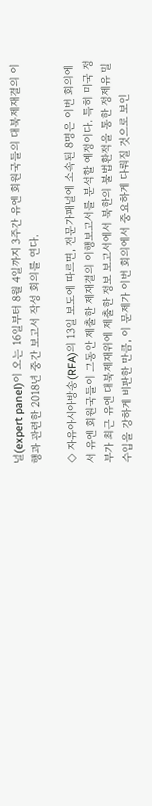널(expert panel)이 오는 16일부터 8월 4일까지 3주간 유엔 회원국들의 대북제재결의 이행과 관련한 2018년 중간 보고서 작성 회의를 연다.

◇ 자유아시아방송(RFA)의 13일 보도에 따르면, 전문가패널에 소속된 8명은 이번 회의에서 유엔 회원국들이 그동안 제출한 제재결의 이행보고서를 분석할 예정이다. 특히 미국 정부가 최근 유엔 대북제재위에 제출한 정보 보고서에서 북한의 불법환적을 통한 정제유 밀수입을 강하게 비판한 만큼, 이 문제가 이번 회의에서 중요하게 다뤄질 것으로 보인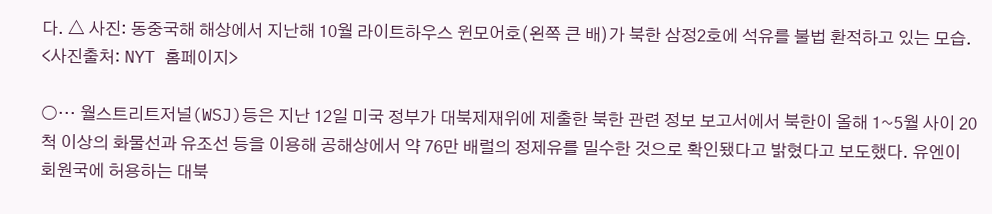다. △ 사진: 동중국해 해상에서 지난해 10월 라이트하우스 윈모어호(왼쪽 큰 배)가 북한 삼정2호에 석유를 불법 환적하고 있는 모습. <사진출처: NYT 홈페이지>

○··· 월스트리트저널(WSJ)등은 지난 12일 미국 정부가 대북제재위에 제출한 북한 관련 정보 보고서에서 북한이 올해 1~5월 사이 20척 이상의 화물선과 유조선 등을 이용해 공해상에서 약 76만 배럴의 정제유를 밀수한 것으로 확인됐다고 밝혔다고 보도했다. 유엔이 회원국에 허용하는 대북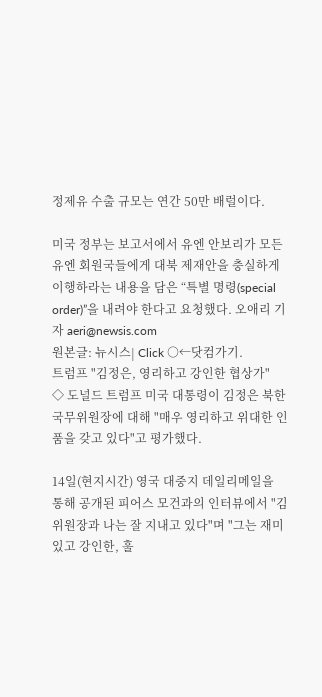정제유 수출 규모는 연간 50만 배럴이다.

미국 정부는 보고서에서 유엔 안보리가 모든 유엔 회원국들에게 대북 제재안을 충실하게 이행하라는 내용을 담은 “특별 명령(special order)”을 내려야 한다고 요청했다. 오애리 기자 aeri@newsis.com
원본글: 뉴시스| Click ○←닷컴가기.
트럼프 "김정은, 영리하고 강인한 협상가"
◇ 도널드 트럼프 미국 대통령이 김정은 북한 국무위원장에 대해 "매우 영리하고 위대한 인품을 갖고 있다"고 평가했다.

14일(현지시간) 영국 대중지 데일리메일을 통해 공개된 피어스 모건과의 인터뷰에서 "김 위원장과 나는 잘 지내고 있다"며 "그는 재미있고 강인한, 훌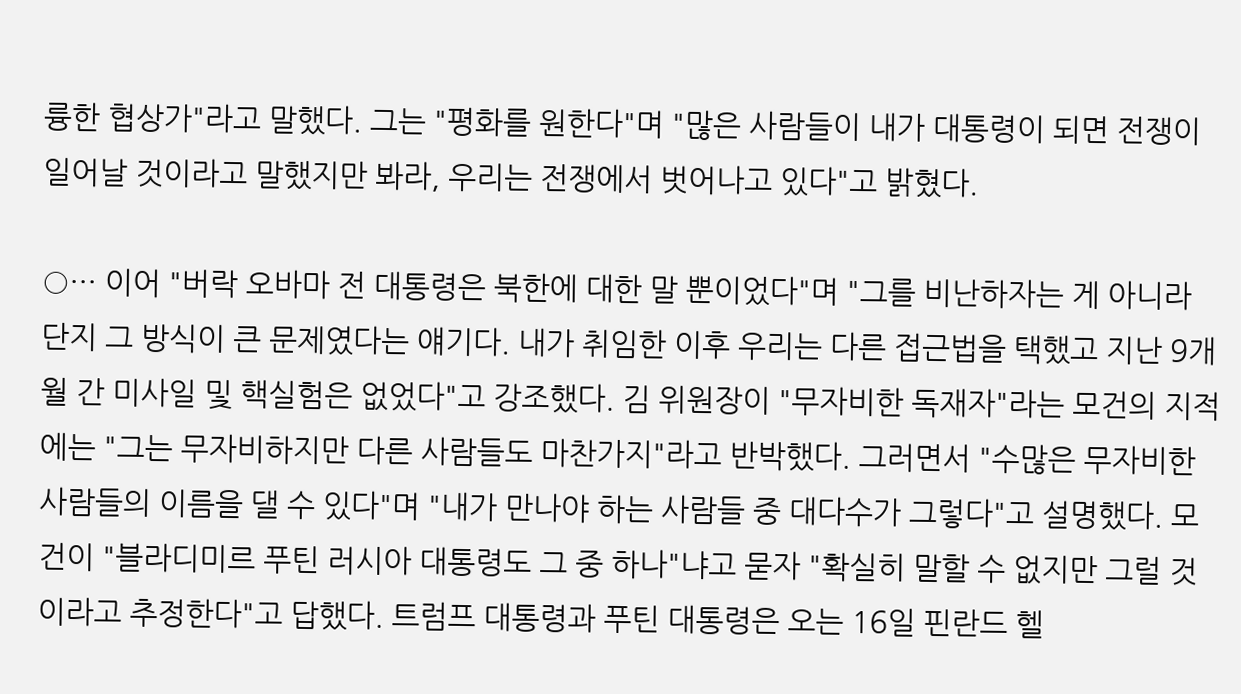륭한 협상가"라고 말했다. 그는 "평화를 원한다"며 "많은 사람들이 내가 대통령이 되면 전쟁이 일어날 것이라고 말했지만 봐라, 우리는 전쟁에서 벗어나고 있다"고 밝혔다.

○··· 이어 "버락 오바마 전 대통령은 북한에 대한 말 뿐이었다"며 "그를 비난하자는 게 아니라 단지 그 방식이 큰 문제였다는 얘기다. 내가 취임한 이후 우리는 다른 접근법을 택했고 지난 9개월 간 미사일 및 핵실험은 없었다"고 강조했다. 김 위원장이 "무자비한 독재자"라는 모건의 지적에는 "그는 무자비하지만 다른 사람들도 마찬가지"라고 반박했다. 그러면서 "수많은 무자비한 사람들의 이름을 댈 수 있다"며 "내가 만나야 하는 사람들 중 대다수가 그렇다"고 설명했다. 모건이 "블라디미르 푸틴 러시아 대통령도 그 중 하나"냐고 묻자 "확실히 말할 수 없지만 그럴 것이라고 추정한다"고 답했다. 트럼프 대통령과 푸틴 대통령은 오는 16일 핀란드 헬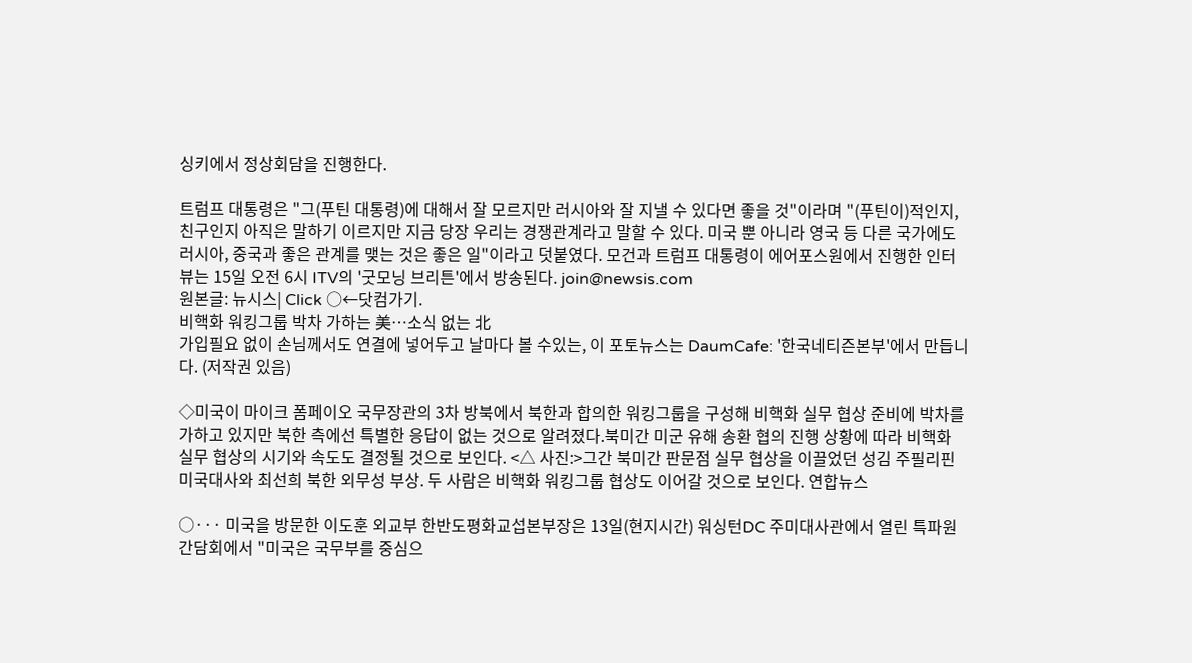싱키에서 정상회담을 진행한다.

트럼프 대통령은 "그(푸틴 대통령)에 대해서 잘 모르지만 러시아와 잘 지낼 수 있다면 좋을 것"이라며 "(푸틴이)적인지, 친구인지 아직은 말하기 이르지만 지금 당장 우리는 경쟁관계라고 말할 수 있다. 미국 뿐 아니라 영국 등 다른 국가에도 러시아, 중국과 좋은 관계를 맺는 것은 좋은 일"이라고 덧붙였다. 모건과 트럼프 대통령이 에어포스원에서 진행한 인터뷰는 15일 오전 6시 ITV의 '굿모닝 브리튼'에서 방송된다. join@newsis.com
원본글: 뉴시스| Click ○←닷컴가기.
비핵화 워킹그룹 박차 가하는 美…소식 없는 北
가입필요 없이 손님께서도 연결에 넣어두고 날마다 볼 수있는, 이 포토뉴스는 DaumCafe: '한국네티즌본부'에서 만듭니다. (저작권 있음)

◇미국이 마이크 폼페이오 국무장관의 3차 방북에서 북한과 합의한 워킹그룹을 구성해 비핵화 실무 협상 준비에 박차를 가하고 있지만 북한 측에선 특별한 응답이 없는 것으로 알려졌다.북미간 미군 유해 송환 협의 진행 상황에 따라 비핵화 실무 협상의 시기와 속도도 결정될 것으로 보인다. <△ 사진:>그간 북미간 판문점 실무 협상을 이끌었던 성김 주필리핀 미국대사와 최선희 북한 외무성 부상. 두 사람은 비핵화 워킹그룹 협상도 이어갈 것으로 보인다. 연합뉴스

○··· 미국을 방문한 이도훈 외교부 한반도평화교섭본부장은 13일(현지시간) 워싱턴DC 주미대사관에서 열린 특파원 간담회에서 "미국은 국무부를 중심으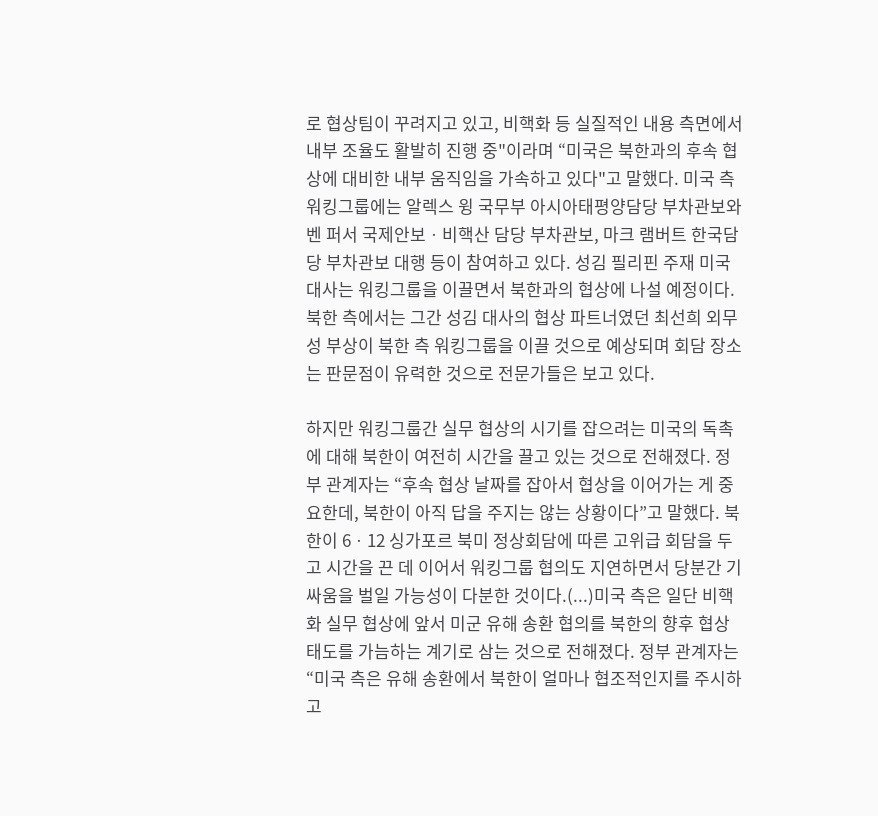로 협상팀이 꾸려지고 있고, 비핵화 등 실질적인 내용 측면에서 내부 조율도 활발히 진행 중"이라며 “미국은 북한과의 후속 협상에 대비한 내부 움직임을 가속하고 있다"고 말했다. 미국 측 워킹그룹에는 알렉스 윙 국무부 아시아태평양담당 부차관보와 벤 퍼서 국제안보ㆍ비핵산 담당 부차관보, 마크 램버트 한국담당 부차관보 대행 등이 참여하고 있다. 성김 필리핀 주재 미국대사는 워킹그룹을 이끌면서 북한과의 협상에 나설 예정이다. 북한 측에서는 그간 성김 대사의 협상 파트너였던 최선희 외무성 부상이 북한 측 워킹그룹을 이끌 것으로 예상되며 회담 장소는 판문점이 유력한 것으로 전문가들은 보고 있다.

하지만 워킹그룹간 실무 협상의 시기를 잡으려는 미국의 독촉에 대해 북한이 여전히 시간을 끌고 있는 것으로 전해졌다. 정부 관계자는 “후속 협상 날짜를 잡아서 협상을 이어가는 게 중요한데, 북한이 아직 답을 주지는 않는 상황이다”고 말했다. 북한이 6ㆍ12 싱가포르 북미 정상회담에 따른 고위급 회담을 두고 시간을 끈 데 이어서 워킹그룹 협의도 지연하면서 당분간 기싸움을 벌일 가능성이 다분한 것이다.(...)미국 측은 일단 비핵화 실무 협상에 앞서 미군 유해 송환 협의를 북한의 향후 협상 태도를 가늠하는 계기로 삼는 것으로 전해졌다. 정부 관계자는 “미국 측은 유해 송환에서 북한이 얼마나 협조적인지를 주시하고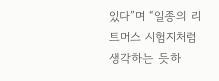있다”며 “일종의 리트머스 시험지처럼 생각하는 듯하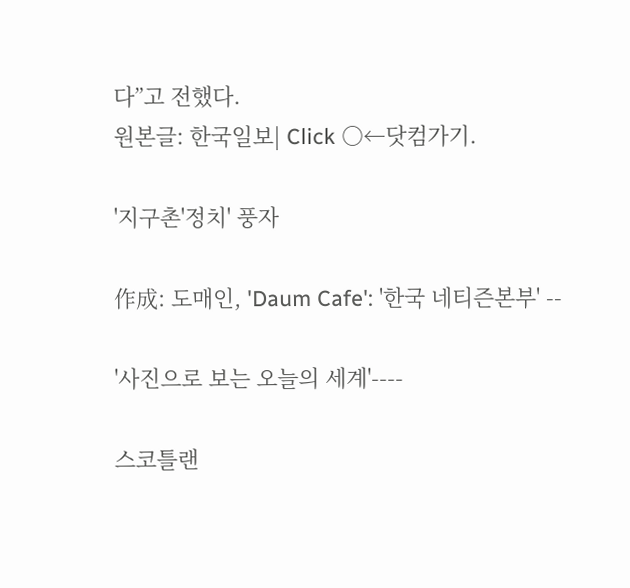다”고 전했다.
원본글: 한국일보| Click ○←닷컴가기.

'지구촌'정치' 풍자

作成: 도매인, 'Daum Cafe': '한국 네티즌본부' --

'사진으로 보는 오늘의 세계'----

스코틀랜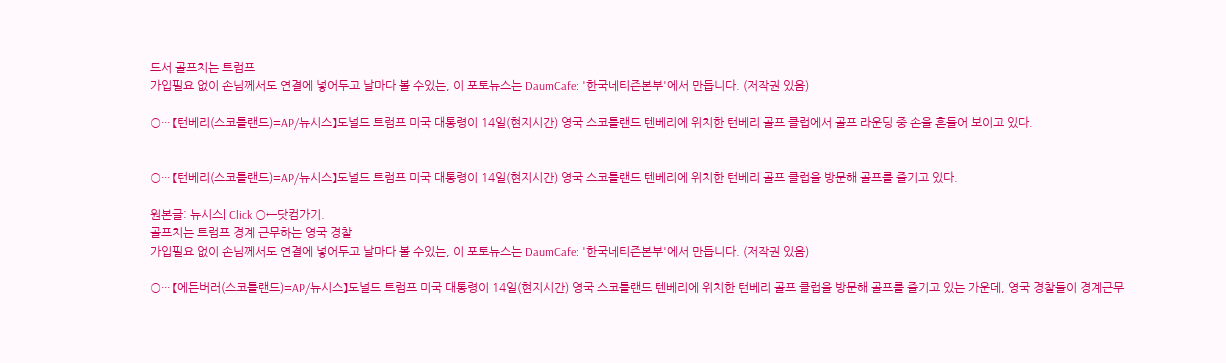드서 골프치는 트럼프
가입필요 없이 손님께서도 연결에 넣어두고 날마다 볼 수있는, 이 포토뉴스는 DaumCafe: '한국네티즌본부'에서 만듭니다. (저작권 있음)

○··· 【턴베리(스코틀랜드)=AP/뉴시스】도널드 트럼프 미국 대통령이 14일(현지시간) 영국 스코틀랜드 텐베리에 위치한 턴베리 골프 클럽에서 골프 라운딩 중 손을 흔들어 보이고 있다.


○··· 【턴베리(스코틀랜드)=AP/뉴시스】도널드 트럼프 미국 대통령이 14일(현지시간) 영국 스코틀랜드 텐베리에 위치한 턴베리 골프 클럽을 방문해 골프를 즐기고 있다.

원본글: 뉴시스| Click ○←닷컴가기.
골프치는 트럼프 경계 근무하는 영국 경찰
가입필요 없이 손님께서도 연결에 넣어두고 날마다 볼 수있는, 이 포토뉴스는 DaumCafe: '한국네티즌본부'에서 만듭니다. (저작권 있음)

○··· 【에든버러(스코틀랜드)=AP/뉴시스】도널드 트럼프 미국 대통령이 14일(현지시간) 영국 스코틀랜드 텐베리에 위치한 턴베리 골프 클럽을 방문해 골프를 즐기고 있는 가운데, 영국 경찰들이 경계근무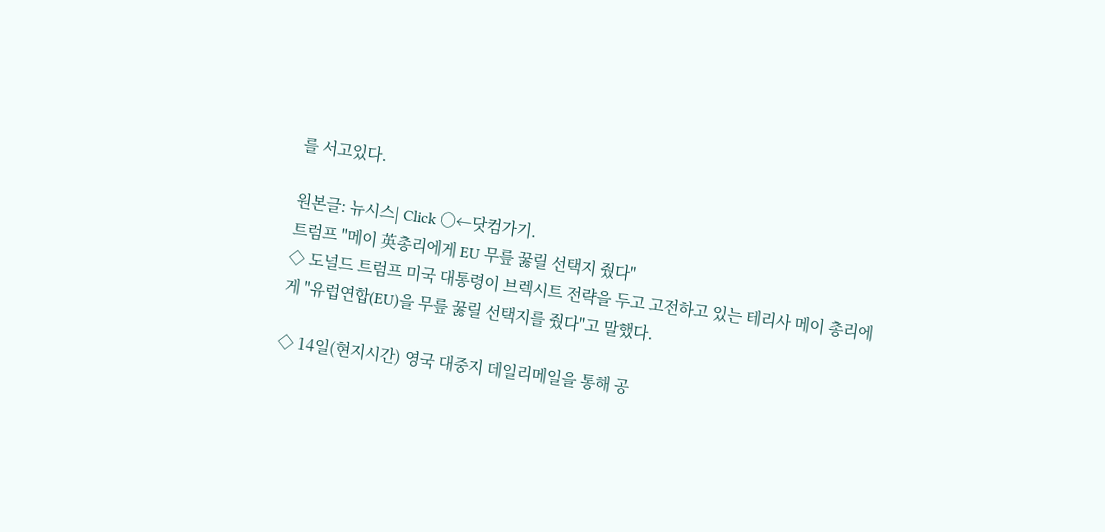를 서고있다.

원본글: 뉴시스| Click ○←닷컴가기.
트럼프 "메이 英총리에게 EU 무릎 꿇릴 선택지 줬다"
◇ 도널드 트럼프 미국 대통령이 브렉시트 전략을 두고 고전하고 있는 테리사 메이 총리에게 "유럽연합(EU)을 무릎 꿇릴 선택지를 줬다"고 말했다.

◇ 14일(현지시간) 영국 대중지 데일리메일을 통해 공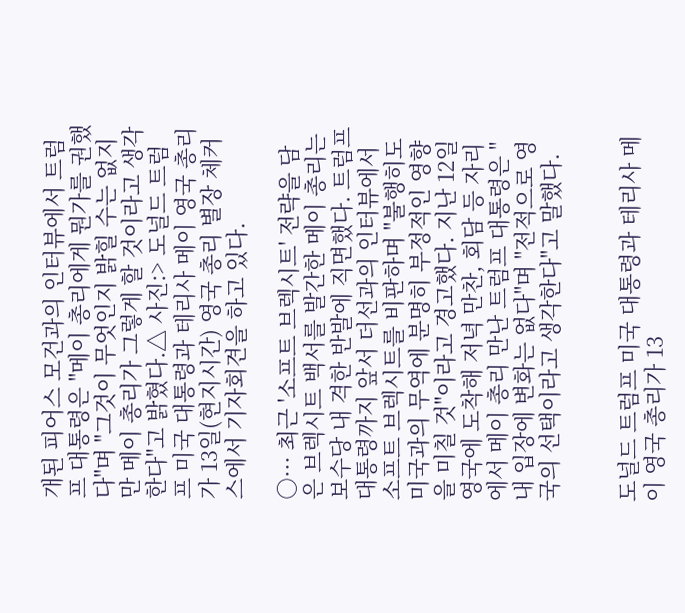개된 피어스 모건과의 인터뷰에서 트럼프 대통령은 "메이 총리에게 뭔가를 권했다"며 "그것이 무엇인지 밝힐 수는 없지만 메이 총리가 그렇게 할 것이라고 생각한다"고 밝혔다.△ 사진:> 도널드 트럼프 미국 대통령과 테리사 메이 영국 총리가 13일(현지시간) 영국 총리 별장 체커스에서 기자회견을 하고 있다.

○··· 최근 '소프트 브렉시트' 전략을 담은 브렉시트 백서를 발간한 메이 총리는 보수당 내 격한 반발에 직면했다. 트럼프 대통령까지 앞서 더선과의 인터뷰에서 소프트 브렉시트를 비판하며 "불행히도 미국과의 무역에 분명히 부정적인 영향을 미칠 것"이라고 경고했다. 지난 12일 영국에 도착해 저녁 만찬, 회담 등 자리에서 메이 총리 만난 트럼프 대통령은 "내 입장에 변화는 없다"며 "전적으로 영국의 선택이라고 생각한다"고 말했다.


도널드 트럼프 미국 대통령과 테리사 메이 영국 총리가 13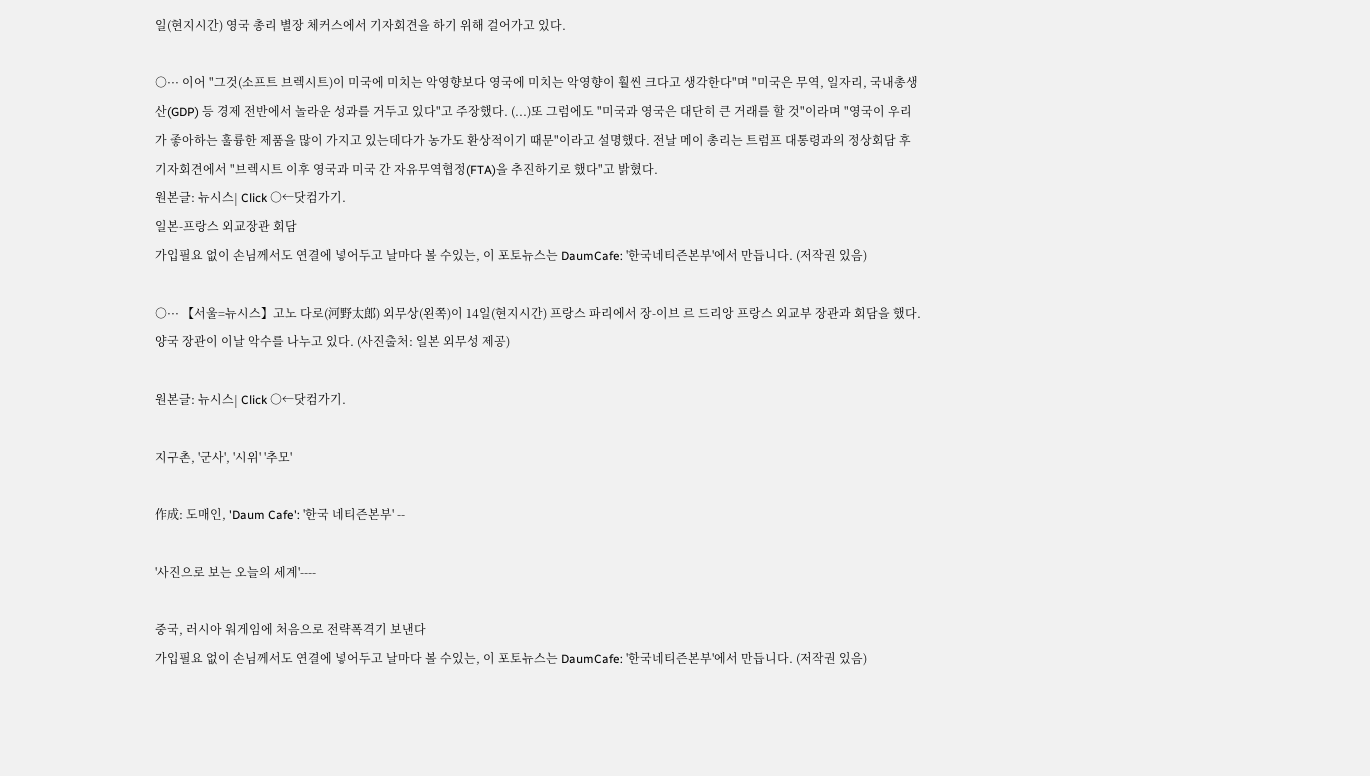일(현지시간) 영국 총리 별장 체커스에서 기자회견을 하기 위해 걸어가고 있다.

○··· 이어 "그것(소프트 브렉시트)이 미국에 미치는 악영향보다 영국에 미치는 악영향이 훨씬 크다고 생각한다"며 "미국은 무역, 일자리, 국내총생산(GDP) 등 경제 전반에서 놀라운 성과를 거두고 있다"고 주장했다. (...)또 그럼에도 "미국과 영국은 대단히 큰 거래를 할 것"이라며 "영국이 우리가 좋아하는 훌륭한 제품을 많이 가지고 있는데다가 농가도 환상적이기 때문"이라고 설명했다. 전날 메이 총리는 트럼프 대통령과의 정상회담 후 기자회견에서 "브렉시트 이후 영국과 미국 간 자유무역협정(FTA)을 추진하기로 했다"고 밝혔다.
원본글: 뉴시스| Click ○←닷컴가기.
일본-프랑스 외교장관 회담
가입필요 없이 손님께서도 연결에 넣어두고 날마다 볼 수있는, 이 포토뉴스는 DaumCafe: '한국네티즌본부'에서 만듭니다. (저작권 있음)

○··· 【서울=뉴시스】고노 다로(河野太郎) 외무상(왼쪽)이 14일(현지시간) 프랑스 파리에서 장-이브 르 드리앙 프랑스 외교부 장관과 회담을 했다. 양국 장관이 이날 악수를 나누고 있다. (사진출처: 일본 외무성 제공)

원본글: 뉴시스| Click ○←닷컴가기.

지구촌, '군사', '시위' '추모'

作成: 도매인, 'Daum Cafe': '한국 네티즌본부' --

'사진으로 보는 오늘의 세계'----

중국, 러시아 워게임에 처음으로 전략폭격기 보낸다
가입필요 없이 손님께서도 연결에 넣어두고 날마다 볼 수있는, 이 포토뉴스는 DaumCafe: '한국네티즌본부'에서 만듭니다. (저작권 있음)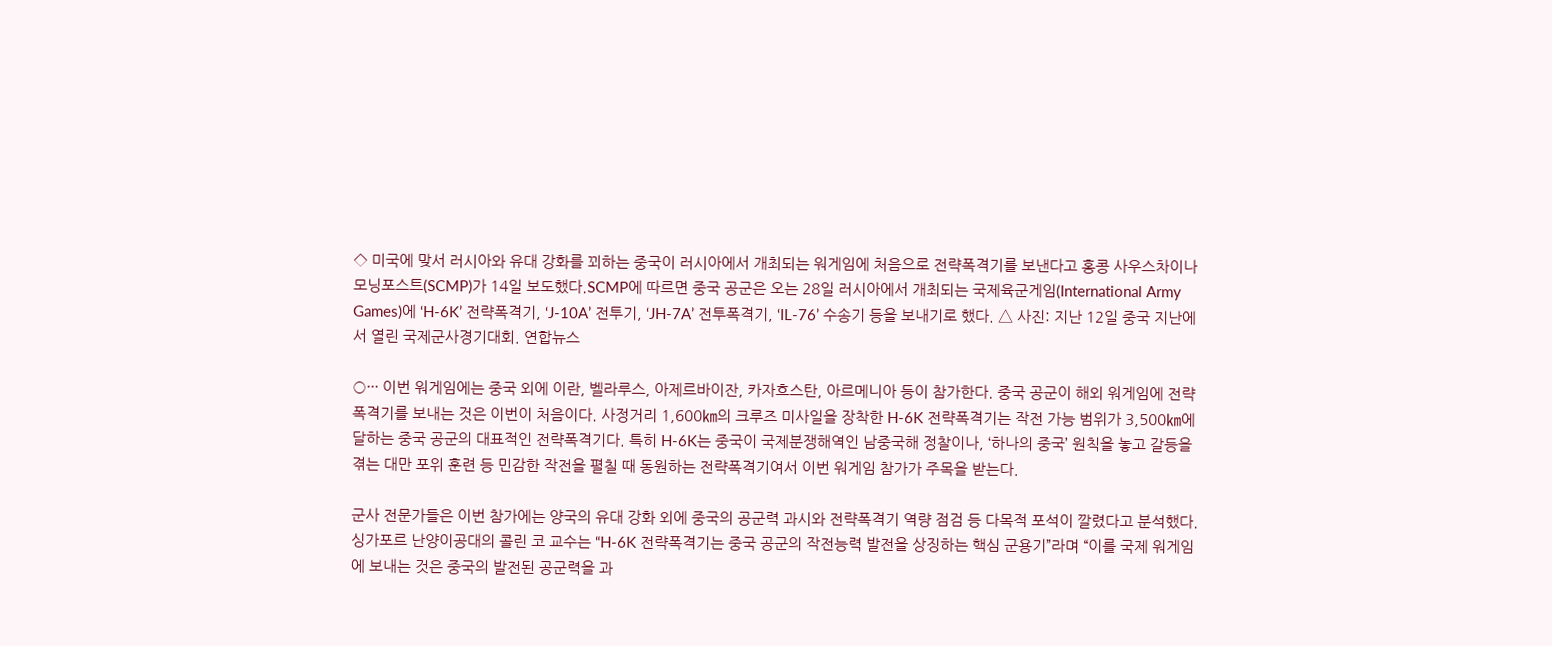◇ 미국에 맞서 러시아와 유대 강화를 꾀하는 중국이 러시아에서 개최되는 워게임에 처음으로 전략폭격기를 보낸다고 홍콩 사우스차이나모닝포스트(SCMP)가 14일 보도했다.SCMP에 따르면 중국 공군은 오는 28일 러시아에서 개최되는 국제육군게임(International Army Games)에 ‘H-6K’ 전략폭격기, ‘J-10A’ 전투기, ‘JH-7A’ 전투폭격기, ‘IL-76’ 수송기 등을 보내기로 했다. △ 사진: 지난 12일 중국 지난에서 열린 국제군사경기대회. 연합뉴스

○··· 이번 워게임에는 중국 외에 이란, 벨라루스, 아제르바이잔, 카자흐스탄, 아르메니아 등이 참가한다. 중국 공군이 해외 워게임에 전략폭격기를 보내는 것은 이번이 처음이다. 사정거리 1,600㎞의 크루즈 미사일을 장착한 H-6K 전략폭격기는 작전 가능 범위가 3,500㎞에 달하는 중국 공군의 대표적인 전략폭격기다. 특히 H-6K는 중국이 국제분쟁해역인 남중국해 정찰이나, ‘하나의 중국’ 원칙을 놓고 갈등을 겪는 대만 포위 훈련 등 민감한 작전을 펼칠 때 동원하는 전략폭격기여서 이번 워게임 참가가 주목을 받는다.

군사 전문가들은 이번 참가에는 양국의 유대 강화 외에 중국의 공군력 과시와 전략폭격기 역량 점검 등 다목적 포석이 깔렸다고 분석했다. 싱가포르 난양이공대의 콜린 코 교수는 “H-6K 전략폭격기는 중국 공군의 작전능력 발전을 상징하는 핵심 군용기”라며 “이를 국제 워게임에 보내는 것은 중국의 발전된 공군력을 과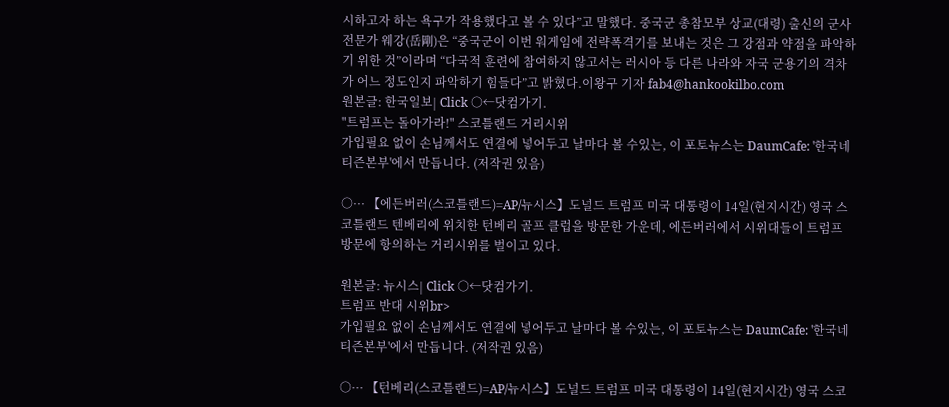시하고자 하는 욕구가 작용했다고 볼 수 있다”고 말했다. 중국군 총참모부 상교(대령) 출신의 군사 전문가 웨강(岳剛)은 “중국군이 이번 워게임에 전략폭격기를 보내는 것은 그 강점과 약점을 파악하기 위한 것”이라며 “다국적 훈련에 참여하지 않고서는 러시아 등 다른 나라와 자국 군용기의 격차가 어느 정도인지 파악하기 힘들다”고 밝혔다.이왕구 기자 fab4@hankookilbo.com
원본글: 한국일보| Click ○←닷컴가기.
"트럼프는 돌아가라!" 스코틀랜드 거리시위
가입필요 없이 손님께서도 연결에 넣어두고 날마다 볼 수있는, 이 포토뉴스는 DaumCafe: '한국네티즌본부'에서 만듭니다. (저작권 있음)

○··· 【에든버러(스코틀랜드)=AP/뉴시스】도널드 트럼프 미국 대통령이 14일(현지시간) 영국 스코틀랜드 텐베리에 위치한 턴베리 골프 클럽을 방문한 가운데, 에든버러에서 시위대들이 트럼프 방문에 항의하는 거리시위를 벌이고 있다.

원본글: 뉴시스| Click ○←닷컴가기.
트럼프 반대 시위br>
가입필요 없이 손님께서도 연결에 넣어두고 날마다 볼 수있는, 이 포토뉴스는 DaumCafe: '한국네티즌본부'에서 만듭니다. (저작권 있음)

○··· 【턴베리(스코틀랜드)=AP/뉴시스】도널드 트럼프 미국 대통령이 14일(현지시간) 영국 스코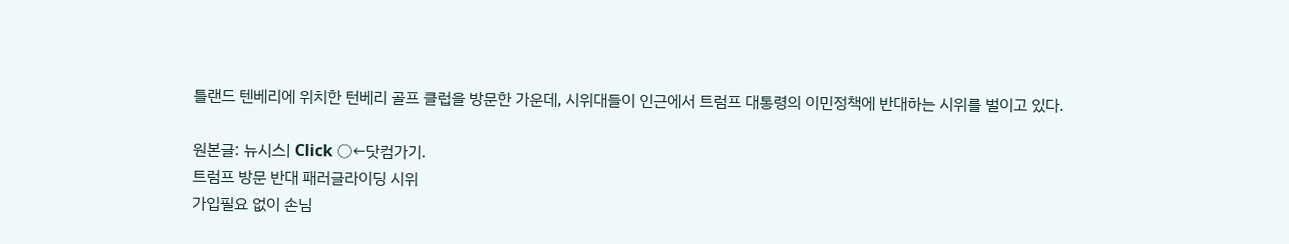틀랜드 텐베리에 위치한 턴베리 골프 클럽을 방문한 가운데, 시위대들이 인근에서 트럼프 대통령의 이민정책에 반대하는 시위를 벌이고 있다.

원본글: 뉴시스| Click ○←닷컴가기.
트럼프 방문 반대 패러글라이딩 시위
가입필요 없이 손님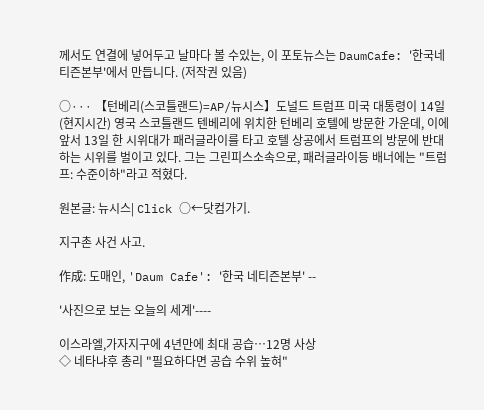께서도 연결에 넣어두고 날마다 볼 수있는, 이 포토뉴스는 DaumCafe: '한국네티즌본부'에서 만듭니다. (저작권 있음)

○··· 【턴베리(스코틀랜드)=AP/뉴시스】도널드 트럼프 미국 대통령이 14일(현지시간) 영국 스코틀랜드 텐베리에 위치한 턴베리 호텔에 방문한 가운데, 이에 앞서 13일 한 시위대가 패러글라이를 타고 호텔 상공에서 트럼프의 방문에 반대하는 시위를 벌이고 있다. 그는 그린피스소속으로, 패러글라이등 배너에는 "트럼프: 수준이하"라고 적혔다.

원본글: 뉴시스| Click ○←닷컴가기.

지구촌 사건 사고.

作成: 도매인, 'Daum Cafe': '한국 네티즌본부' --

'사진으로 보는 오늘의 세계'----

이스라엘,가자지구에 4년만에 최대 공습…12명 사상
◇ 네타냐후 총리 "필요하다면 공습 수위 높혀"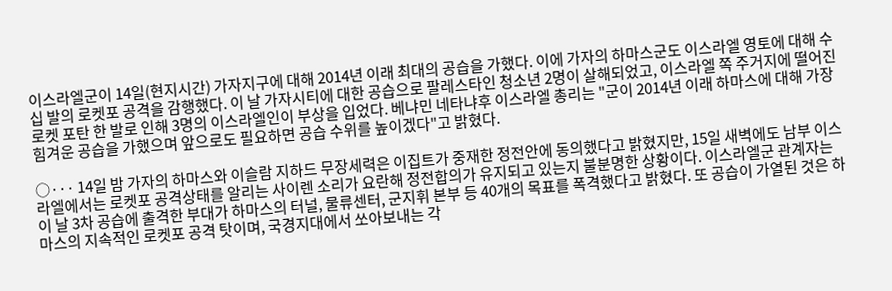이스라엘군이 14일(현지시간) 가자지구에 대해 2014년 이래 최대의 공습을 가했다. 이에 가자의 하마스군도 이스라엘 영토에 대해 수 십 발의 로켓포 공격을 감행했다. 이 날 가자시티에 대한 공습으로 팔레스타인 청소년 2명이 살해되었고, 이스라엘 쪽 주거지에 떨어진 로켓 포탄 한 발로 인해 3명의 이스라엘인이 부상을 입었다. 베냐민 네타냐후 이스라엘 총리는 "군이 2014년 이래 하마스에 대해 가장 힘겨운 공습을 가했으며 앞으로도 필요하면 공습 수위를 높이겠다"고 밝혔다.

○··· 14일 밤 가자의 하마스와 이슬람 지하드 무장세력은 이집트가 중재한 정전안에 동의했다고 밝혔지만, 15일 새벽에도 남부 이스라엘에서는 로켓포 공격상태를 알리는 사이렌 소리가 요란해 정전합의가 유지되고 있는지 불분명한 상황이다. 이스라엘군 관계자는 이 날 3차 공습에 출격한 부대가 하마스의 터널, 물류센터, 군지휘 본부 등 40개의 목표를 폭격했다고 밝혔다. 또 공습이 가열된 것은 하마스의 지속적인 로켓포 공격 탓이며, 국경지대에서 쏘아보내는 각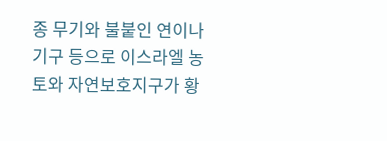종 무기와 불붙인 연이나 기구 등으로 이스라엘 농토와 자연보호지구가 황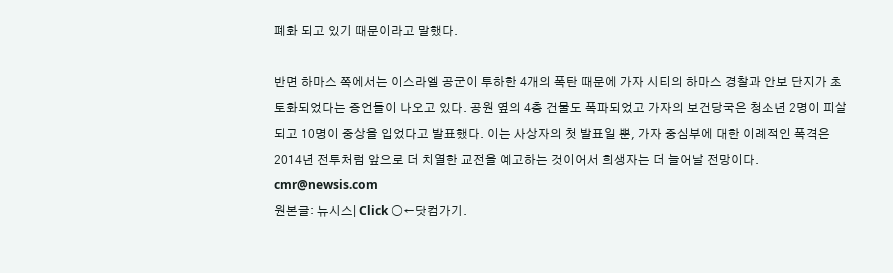폐화 되고 있기 때문이라고 말했다.

반면 하마스 쪽에서는 이스라엘 공군이 투하한 4개의 폭탄 때문에 가자 시티의 하마스 경찰과 안보 단지가 초토화되었다는 증언들이 나오고 있다. 공원 옆의 4층 건물도 폭파되었고 가자의 보건당국은 청소년 2명이 피살되고 10명이 중상을 입었다고 발표했다. 이는 사상자의 첫 발표일 뿐, 가자 중심부에 대한 이례적인 폭격은 2014년 전투처럼 앞으로 더 치열한 교전을 예고하는 것이어서 희생자는 더 늘어날 전망이다. cmr@newsis.com
원본글: 뉴시스| Click ○←닷컴가기.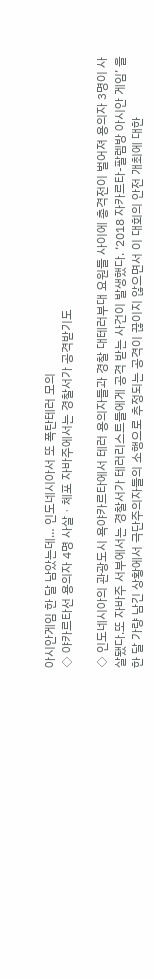아시안게임 한 달 남았는데… 인도네시아서 또 폭탄테러 모의
◇ 야카르타선 용의자 4명 사살ㆍ체포 자바주에서는 경찰서가 공격받기도

◇ 인도네시아의 관광도시 욕야카르타에서 테러 용의자들과 경찰 대테러부대 요원들 사이에 총격전이 벌어져 용의자 3명이 사살됐다.또 자바주 서부에서는 경찰서가 테러리스트들에게 공격 받는 사건이 발생했다. ‘2018 자카르타-팔렘방 아시안 게임’ 을 한 달 가량 남긴 상황에서 극단주의자들의 소행으로 추정되는 공격이 끊이지 않으면서 이 대회의 안전 개최에 대한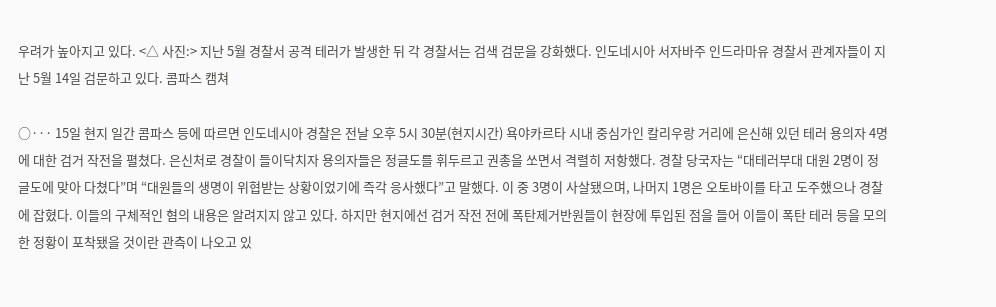우려가 높아지고 있다. <△ 사진:> 지난 5월 경찰서 공격 테러가 발생한 뒤 각 경찰서는 검색 검문을 강화했다. 인도네시아 서자바주 인드라마유 경찰서 관계자들이 지난 5월 14일 검문하고 있다. 콤파스 캠쳐

○··· 15일 현지 일간 콤파스 등에 따르면 인도네시아 경찰은 전날 오후 5시 30분(현지시간) 욕야카르타 시내 중심가인 칼리우랑 거리에 은신해 있던 테러 용의자 4명에 대한 검거 작전을 펼쳤다. 은신처로 경찰이 들이닥치자 용의자들은 정글도를 휘두르고 권총을 쏘면서 격렬히 저항했다. 경찰 당국자는 “대테러부대 대원 2명이 정글도에 맞아 다쳤다”며 “대원들의 생명이 위협받는 상황이었기에 즉각 응사했다”고 말했다. 이 중 3명이 사살됐으며, 나머지 1명은 오토바이를 타고 도주했으나 경찰에 잡혔다. 이들의 구체적인 혐의 내용은 알려지지 않고 있다. 하지만 현지에선 검거 작전 전에 폭탄제거반원들이 현장에 투입된 점을 들어 이들이 폭탄 테러 등을 모의한 정황이 포착됐을 것이란 관측이 나오고 있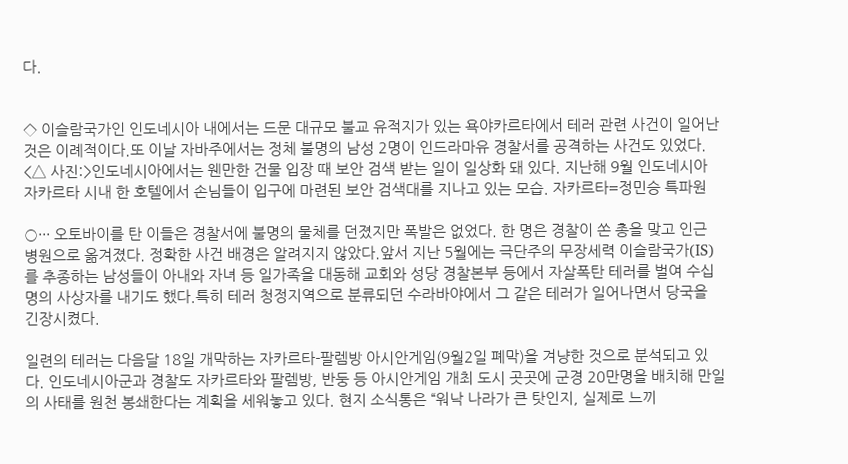다.


◇ 이슬람국가인 인도네시아 내에서는 드문 대규모 불교 유적지가 있는 욕야카르타에서 테러 관련 사건이 일어난 것은 이례적이다.또 이날 자바주에서는 정체 불명의 남성 2명이 인드라마유 경찰서를 공격하는 사건도 있었다. <△ 사진:>인도네시아에서는 웬만한 건물 입장 때 보안 검색 받는 일이 일상화 돼 있다. 지난해 9월 인도네시아 자카르타 시내 한 호텔에서 손님들이 입구에 마련된 보안 검색대를 지나고 있는 모습. 자카르타=정민승 특파원

○··· 오토바이를 탄 이들은 경찰서에 불명의 물체를 던졌지만 폭발은 없었다. 한 명은 경찰이 쏜 총을 맞고 인근 병원으로 옮겨졌다. 정확한 사건 배경은 알려지지 않았다.앞서 지난 5월에는 극단주의 무장세력 이슬람국가(IS)를 추종하는 남성들이 아내와 자녀 등 일가족을 대동해 교회와 성당 경찰본부 등에서 자살폭탄 테러를 벌여 수십 명의 사상자를 내기도 했다.특히 테러 청정지역으로 분류되던 수라바야에서 그 같은 테러가 일어나면서 당국을 긴장시켰다.

일련의 테러는 다음달 18일 개막하는 자카르타-팔렘방 아시안게임(9월2일 폐막)을 겨냥한 것으로 분석되고 있다. 인도네시아군과 경찰도 자카르타와 팔렘방, 반둥 등 아시안게임 개최 도시 곳곳에 군경 20만명을 배치해 만일의 사태를 원천 봉쇄한다는 계획을 세워놓고 있다. 현지 소식통은 “워낙 나라가 큰 탓인지, 실제로 느끼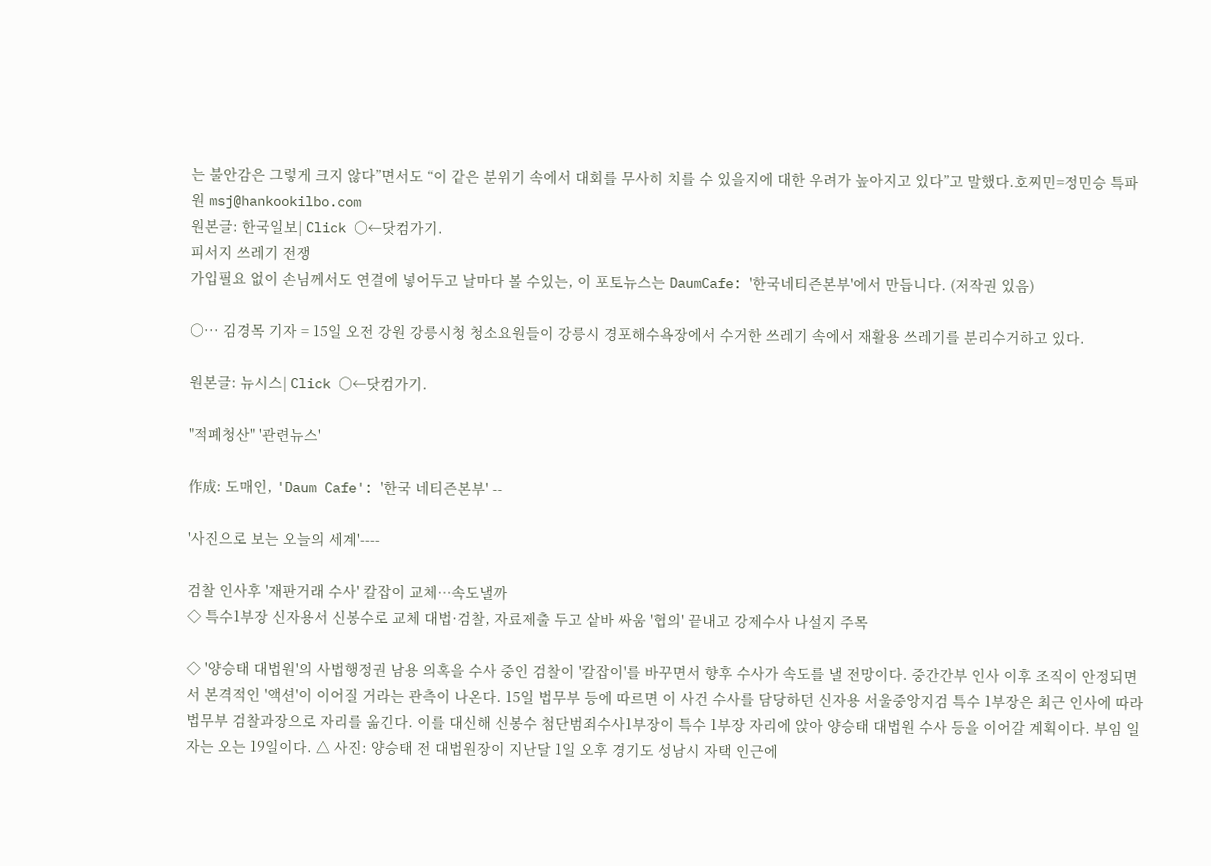는 불안감은 그렇게 크지 않다”면서도 “이 같은 분위기 속에서 대회를 무사히 치를 수 있을지에 대한 우려가 높아지고 있다”고 말했다.호찌민=정민승 특파원 msj@hankookilbo.com
원본글: 한국일보| Click ○←닷컴가기.
피서지 쓰레기 전쟁
가입필요 없이 손님께서도 연결에 넣어두고 날마다 볼 수있는, 이 포토뉴스는 DaumCafe: '한국네티즌본부'에서 만듭니다. (저작권 있음)

○··· 김경목 기자 = 15일 오전 강원 강릉시청 청소요원들이 강릉시 경포해수욕장에서 수거한 쓰레기 속에서 재활용 쓰레기를 분리수거하고 있다.

원본글: 뉴시스| Click ○←닷컴가기.

"적폐청산" '관련뉴스'

作成: 도매인, 'Daum Cafe': '한국 네티즌본부' --

'사진으로 보는 오늘의 세계'----

검찰 인사후 '재판거래 수사' 칼잡이 교체…속도낼까
◇ 특수1부장 신자용서 신봉수로 교체 대법·검찰, 자료제출 두고 샅바 싸움 '협의' 끝내고 강제수사 나설지 주목

◇ '양승태 대법원'의 사법행정권 남용 의혹을 수사 중인 검찰이 '칼잡이'를 바꾸면서 향후 수사가 속도를 낼 전망이다. 중간간부 인사 이후 조직이 안정되면서 본격적인 '액션'이 이어질 거라는 관측이 나온다. 15일 법무부 등에 따르면 이 사건 수사를 담당하던 신자용 서울중앙지검 특수 1부장은 최근 인사에 따라 법무부 검찰과장으로 자리를 옮긴다. 이를 대신해 신봉수 첨단범죄수사1부장이 특수 1부장 자리에 앉아 양승태 대법원 수사 등을 이어갈 계획이다. 부임 일자는 오는 19일이다. △ 사진: 양승태 전 대법원장이 지난달 1일 오후 경기도 성남시 자택 인근에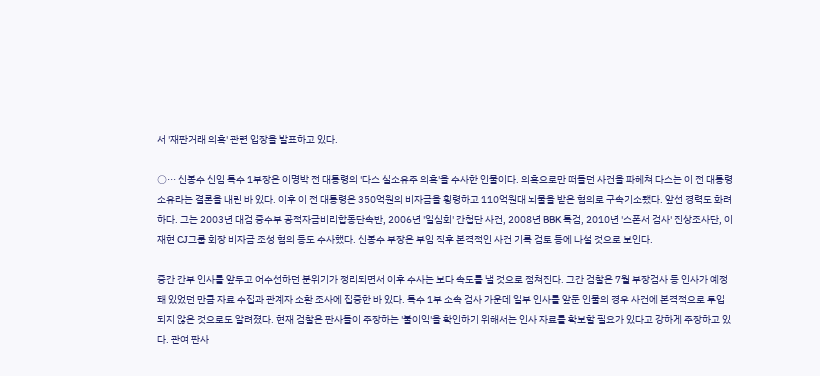서 '재판거래 의혹' 관련 입장을 발표하고 있다.

○··· 신봉수 신임 특수 1부장은 이명박 전 대통령의 '다스 실소유주 의혹'을 수사한 인물이다. 의혹으로만 떠돌던 사건을 파헤쳐 다스는 이 전 대통령 소유라는 결론을 내린 바 있다. 이후 이 전 대통령은 350억원의 비자금을 횡령하고 110억원대 뇌물을 받은 혐의로 구속기소됐다. 앞선 경력도 화려하다. 그는 2003년 대검 중수부 공적자금비리합동단속반, 2006년 '일심회' 간첩단 사건, 2008년 BBK 특검, 2010년 '스폰서 검사' 진상조사단, 이재현 CJ그룹 회장 비자금 조성 혐의 등도 수사했다. 신봉수 부장은 부임 직후 본격적인 사건 기록 검토 등에 나설 것으로 보인다.

중간 간부 인사를 앞두고 어수선하던 분위기가 정리되면서 이후 수사는 보다 속도를 낼 것으로 점쳐진다. 그간 검찰은 7월 부장검사 등 인사가 예정돼 있었던 만큼 자료 수집과 관계자 소환 조사에 집중한 바 있다. 특수 1부 소속 검사 가운데 일부 인사를 앞둔 인물의 경우 사건에 본격적으로 투입되지 않은 것으로도 알려졌다. 현재 검찰은 판사들이 주장하는 '불이익'을 확인하기 위해서는 인사 자료를 확보할 필요가 있다고 강하게 주장하고 있다. 관여 판사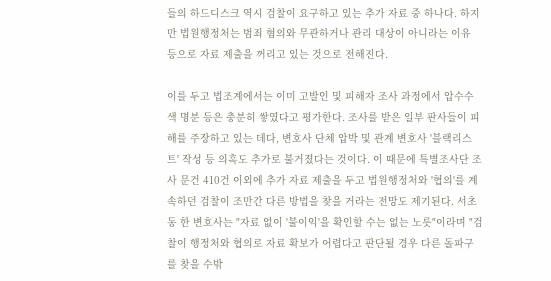들의 하드디스크 역시 검찰이 요구하고 있는 추가 자료 중 하나다. 하지만 법원행정처는 범죄 혐의와 무관하거나 관리 대상이 아니라는 이유 등으로 자료 제출을 꺼리고 있는 것으로 전해진다.

이를 두고 법조계에서는 이미 고발인 및 피해자 조사 과정에서 압수수색 명분 등은 충분히 쌓였다고 평가한다. 조사를 받은 일부 판사들이 피해를 주장하고 있는 데다, 변호사 단체 압박 및 관계 변호사 '블랙리스트' 작성 등 의혹도 추가로 불거졌다는 것이다. 이 때문에 특별조사단 조사 문건 410건 이외에 추가 자료 제출을 두고 법원행정처와 '협의'를 계속하던 검찰이 조만간 다른 방법을 찾을 거라는 전망도 제기된다. 서초동 한 변호사는 "자료 없이 '불이익'을 확인할 수는 없는 노릇"이라며 "검찰이 행정처와 협의로 자료 확보가 어렵다고 판단될 경우 다른 돌파구를 찾을 수밖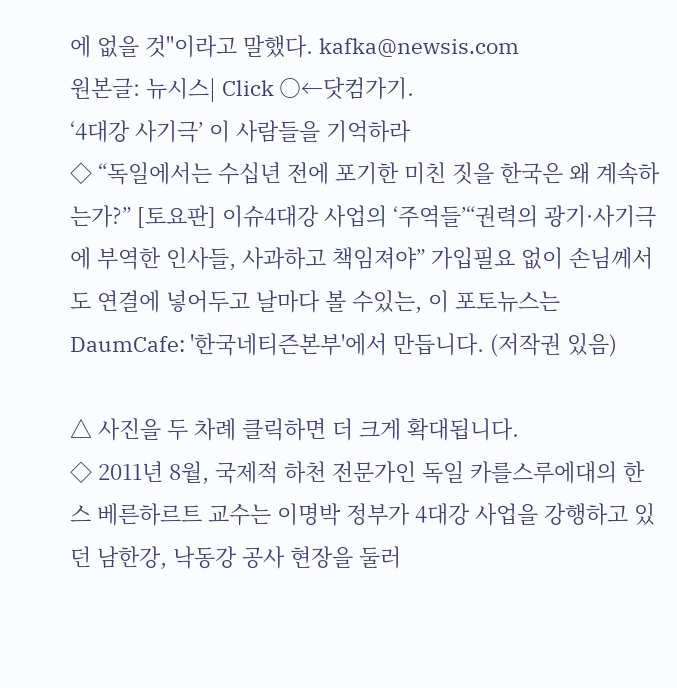에 없을 것"이라고 말했다. kafka@newsis.com
원본글: 뉴시스| Click ○←닷컴가기.
‘4대강 사기극’ 이 사람들을 기억하라
◇ “독일에서는 수십년 전에 포기한 미친 짓을 한국은 왜 계속하는가?” [토요판] 이슈4대강 사업의 ‘주역들’“권력의 광기·사기극에 부역한 인사들, 사과하고 책임져야” 가입필요 없이 손님께서도 연결에 넣어두고 날마다 볼 수있는, 이 포토뉴스는 DaumCafe: '한국네티즌본부'에서 만듭니다. (저작권 있음)

△ 사진을 두 차례 클릭하면 더 크게 확대됩니다.
◇ 2011년 8월, 국제적 하천 전문가인 독일 카를스루에대의 한스 베른하르트 교수는 이명박 정부가 4대강 사업을 강행하고 있던 남한강, 낙동강 공사 현장을 둘러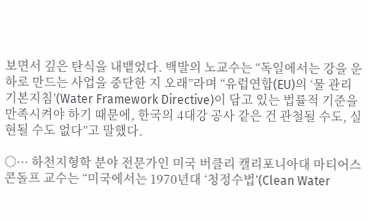보면서 깊은 탄식을 내뱉었다. 백발의 노교수는 “독일에서는 강을 운하로 만드는 사업을 중단한 지 오래”라며 “유럽연합(EU)의 ‘물 관리 기본지침’(Water Framework Directive)이 담고 있는 법률적 기준을 만족시켜야 하기 때문에, 한국의 4대강 공사 같은 건 관철될 수도, 실현될 수도 없다”고 말했다.

○··· 하천지형학 분야 전문가인 미국 버클리 캘리포니아대 마티어스 콘돌프 교수는 “미국에서는 1970년대 ‘청정수법’(Clean Water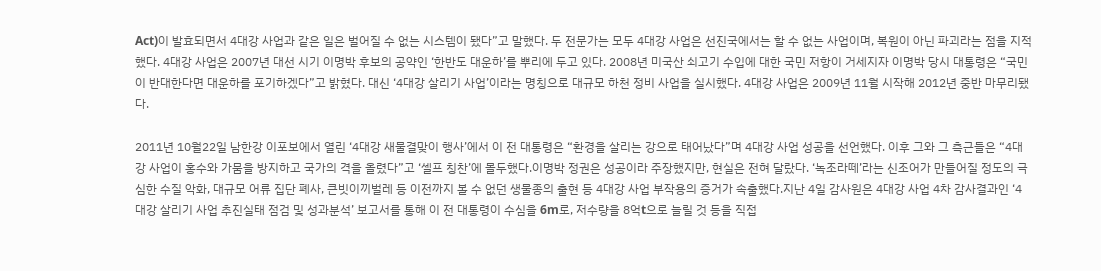Act)이 발효되면서 4대강 사업과 같은 일은 벌어질 수 없는 시스템이 됐다”고 말했다. 두 전문가는 모두 4대강 사업은 선진국에서는 할 수 없는 사업이며, 복원이 아닌 파괴라는 점을 지적했다. 4대강 사업은 2007년 대선 시기 이명박 후보의 공약인 ‘한반도 대운하’를 뿌리에 두고 있다. 2008년 미국산 쇠고기 수입에 대한 국민 저항이 거세지자 이명박 당시 대통령은 “국민이 반대한다면 대운하를 포기하겠다”고 밝혔다. 대신 ‘4대강 살리기 사업’이라는 명칭으로 대규모 하천 정비 사업을 실시했다. 4대강 사업은 2009년 11월 시작해 2012년 중반 마무리됐다.

2011년 10월22일 남한강 이포보에서 열린 ‘4대강 새물결맞이 행사’에서 이 전 대통령은 “환경을 살리는 강으로 태어났다”며 4대강 사업 성공을 선언했다. 이후 그와 그 측근들은 “4대강 사업이 홍수와 가뭄을 방지하고 국가의 격을 올렸다”고 ‘셀프 칭찬’에 몰두했다.이명박 정권은 성공이라 주장했지만, 현실은 전혀 달랐다. ‘녹조라떼’라는 신조어가 만들어질 정도의 극심한 수질 악화, 대규모 어류 집단 폐사, 큰빗이끼벌레 등 이전까지 볼 수 없던 생물종의 출현 등 4대강 사업 부작용의 증거가 속출했다.지난 4일 감사원은 4대강 사업 4차 감사결과인 ‘4대강 살리기 사업 추진실태 점검 및 성과분석’ 보고서를 통해 이 전 대통령이 수심을 6m로, 저수량을 8억t으로 늘릴 것 등을 직접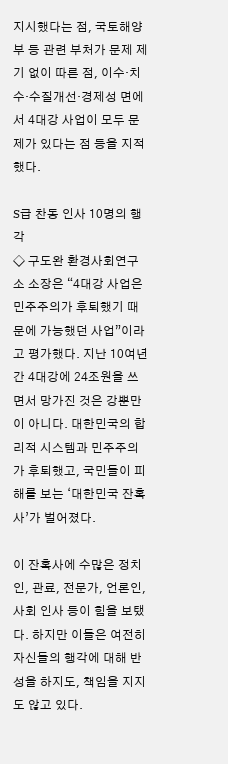지시했다는 점, 국토해양부 등 관련 부처가 문제 제기 없이 따른 점, 이수·치수·수질개선·경제성 면에서 4대강 사업이 모두 문제가 있다는 점 등을 지적했다.

S급 찬동 인사 10명의 행각
◇ 구도완 환경사회연구소 소장은 “4대강 사업은 민주주의가 후퇴했기 때문에 가능했던 사업”이라고 평가했다. 지난 10여년간 4대강에 24조원을 쓰면서 망가진 것은 강뿐만이 아니다. 대한민국의 합리적 시스템과 민주주의가 후퇴했고, 국민들이 피해를 보는 ‘대한민국 잔혹사’가 벌어졌다.

이 잔혹사에 수많은 정치인, 관료, 전문가, 언론인, 사회 인사 등이 힘을 보탰다. 하지만 이들은 여전히 자신들의 행각에 대해 반성을 하지도, 책임을 지지도 않고 있다.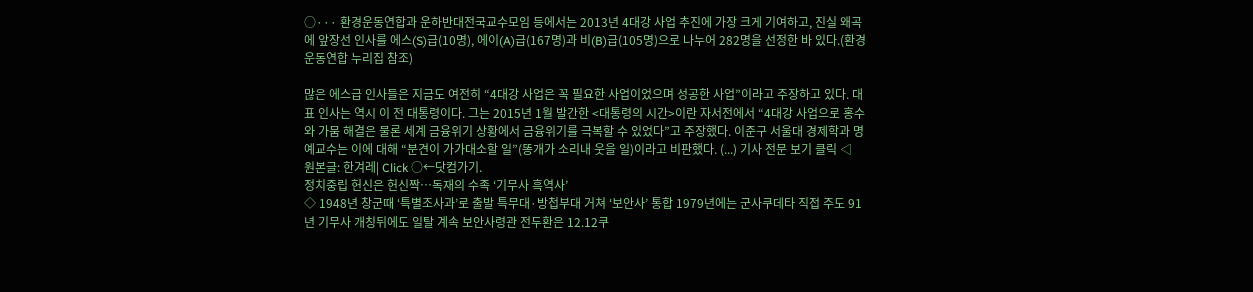○··· 환경운동연합과 운하반대전국교수모임 등에서는 2013년 4대강 사업 추진에 가장 크게 기여하고, 진실 왜곡에 앞장선 인사를 에스(S)급(10명), 에이(A)급(167명)과 비(B)급(105명)으로 나누어 282명을 선정한 바 있다.(환경운동연합 누리집 참조)

많은 에스급 인사들은 지금도 여전히 “4대강 사업은 꼭 필요한 사업이었으며 성공한 사업”이라고 주장하고 있다. 대표 인사는 역시 이 전 대통령이다. 그는 2015년 1월 발간한 <대통령의 시간>이란 자서전에서 “4대강 사업으로 홍수와 가뭄 해결은 물론 세계 금융위기 상황에서 금융위기를 극복할 수 있었다”고 주장했다. 이준구 서울대 경제학과 명예교수는 이에 대해 “분견이 가가대소할 일”(똥개가 소리내 웃을 일)이라고 비판했다. (...) 기사 전문 보기 클릭 ◁
원본글: 한겨레| Click ○←닷컴가기.
정치중립 헌신은 헌신짝…독재의 수족 ‘기무사 흑역사’
◇ 1948년 창군때 ‘특별조사과’로 출발 특무대·방첩부대 거쳐 ‘보안사’ 통합 1979년에는 군사쿠데타 직접 주도 91년 기무사 개칭뒤에도 일탈 계속 보안사령관 전두환은 12.12쿠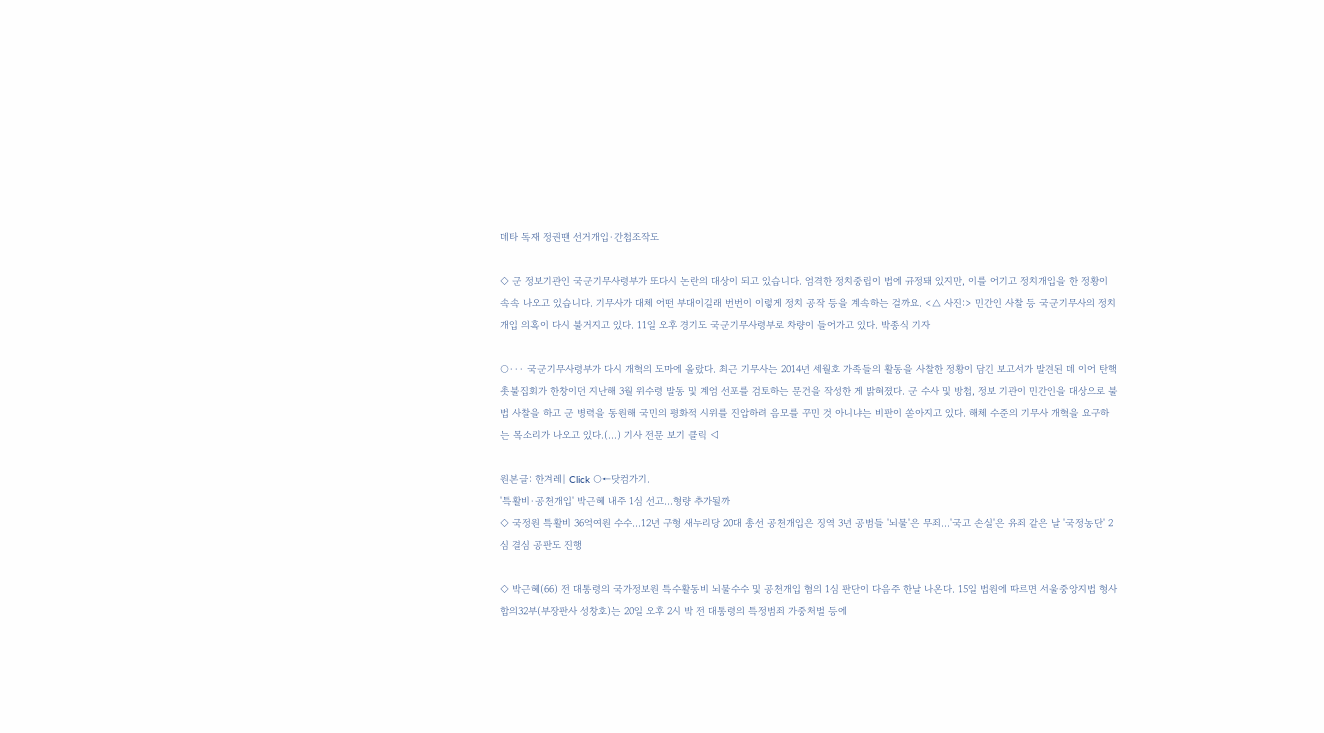데타 독재 정권땐 선거개입·간첩조작도

◇ 군 정보기관인 국군기무사령부가 또다시 논란의 대상이 되고 있습니다. 엄격한 정치중립이 법에 규정돼 있지만, 이를 어기고 정치개입을 한 정황이 속속 나오고 있습니다. 기무사가 대체 어떤 부대이길래 번번이 이렇게 정치 공작 등을 계속하는 걸까요. <△ 사진:> 민간인 사찰 등 국군기무사의 정치 개입 의혹이 다시 불거지고 있다. 11일 오후 경기도 국군기무사령부로 차량이 들어가고 있다. 박종식 기자

○··· 국군기무사령부가 다시 개혁의 도마에 올랐다. 최근 기무사는 2014년 세월호 가족들의 활동을 사찰한 정황이 담긴 보고서가 발견된 데 이어 탄핵 촛불집회가 한창이던 지난해 3월 위수령 발동 및 계엄 선포를 검토하는 문건을 작성한 게 밝혀졌다. 군 수사 및 방첩, 정보 기관이 민간인을 대상으로 불법 사찰을 하고 군 병력을 동원해 국민의 평화적 시위를 진압하려 음모를 꾸민 것 아니냐는 비판이 쏟아지고 있다. 해체 수준의 기무사 개혁을 요구하는 목소리가 나오고 있다.(...) 기사 전문 보기 클릭 ◁

원본글: 한겨레| Click ○←닷컴가기.
'특활비·공천개입' 박근혜 내주 1심 선고…형량 추가될까
◇ 국정원 특활비 36억여원 수수…12년 구형 새누리당 20대 총선 공천개입은 징역 3년 공범들 '뇌물'은 무죄…'국고 손실'은 유죄 같은 날 '국정농단' 2심 결심 공판도 진행

◇ 박근혜(66) 전 대통령의 국가정보원 특수활동비 뇌물수수 및 공천개입 혐의 1심 판단이 다음주 한날 나온다. 15일 법원에 따르면 서울중앙지법 형사합의32부(부장판사 성창호)는 20일 오후 2시 박 전 대통령의 특정범죄 가중처벌 등에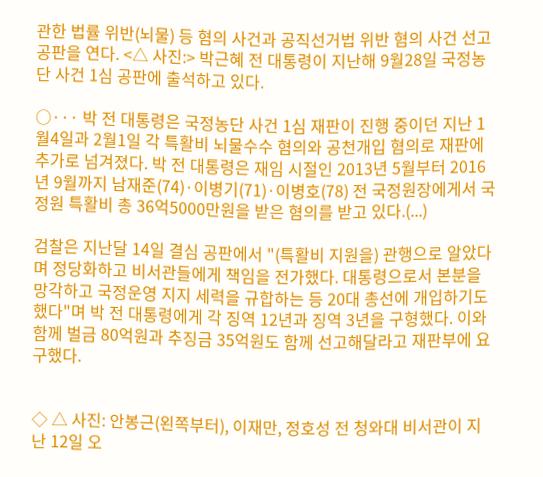관한 법률 위반(뇌물) 등 혐의 사건과 공직선거법 위반 혐의 사건 선고 공판을 연다. <△ 사진:> 박근혜 전 대통령이 지난해 9월28일 국정농단 사건 1심 공판에 출석하고 있다.

○··· 박 전 대통령은 국정농단 사건 1심 재판이 진행 중이던 지난 1월4일과 2월1일 각 특활비 뇌물수수 혐의와 공천개입 혐의로 재판에 추가로 넘겨졌다. 박 전 대통령은 재임 시절인 2013년 5월부터 2016년 9월까지 남재준(74)·이병기(71)·이병호(78) 전 국정원장에게서 국정원 특활비 총 36억5000만원을 받은 혐의를 받고 있다.(...)

검찰은 지난달 14일 결심 공판에서 "(특활비 지원을) 관행으로 알았다며 정당화하고 비서관들에게 책임을 전가했다. 대통령으로서 본분을 망각하고 국정운영 지지 세력을 규합하는 등 20대 총선에 개입하기도 했다"며 박 전 대통령에게 각 징역 12년과 징역 3년을 구형했다. 이와 함께 벌금 80억원과 추징금 35억원도 함께 선고해달라고 재판부에 요구했다.


◇ △ 사진: 안봉근(왼쪽부터), 이재만, 정호성 전 청와대 비서관이 지난 12일 오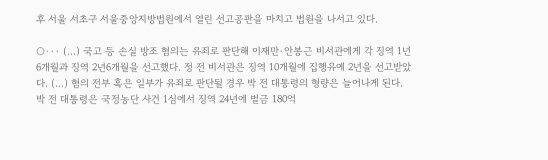후 서울 서초구 서울중앙지방법원에서 열린 선고공판을 마치고 법원을 나서고 있다.

○··· (...) 국고 등 손실 방조 혐의는 유죄로 판단해 이재만·안봉근 비서관에게 각 징역 1년6개월과 징역 2년6개월을 선고했다. 정 전 비서관은 징역 10개월에 집행유예 2년을 선고받았다. (...) 혐의 전부 혹은 일부가 유죄로 판단될 경우 박 전 대통령의 형량은 늘어나게 된다. 박 전 대통령은 국정농단 사건 1심에서 징역 24년에 벌금 180억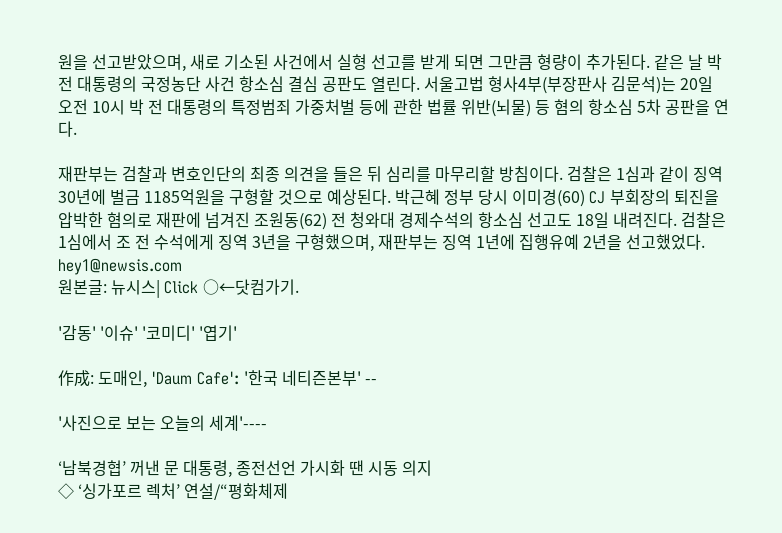원을 선고받았으며, 새로 기소된 사건에서 실형 선고를 받게 되면 그만큼 형량이 추가된다. 같은 날 박 전 대통령의 국정농단 사건 항소심 결심 공판도 열린다. 서울고법 형사4부(부장판사 김문석)는 20일 오전 10시 박 전 대통령의 특정범죄 가중처벌 등에 관한 법률 위반(뇌물) 등 혐의 항소심 5차 공판을 연다.

재판부는 검찰과 변호인단의 최종 의견을 들은 뒤 심리를 마무리할 방침이다. 검찰은 1심과 같이 징역 30년에 벌금 1185억원을 구형할 것으로 예상된다. 박근혜 정부 당시 이미경(60) CJ 부회장의 퇴진을 압박한 혐의로 재판에 넘겨진 조원동(62) 전 청와대 경제수석의 항소심 선고도 18일 내려진다. 검찰은 1심에서 조 전 수석에게 징역 3년을 구형했으며, 재판부는 징역 1년에 집행유예 2년을 선고했었다. hey1@newsis.com
원본글: 뉴시스| Click ○←닷컴가기.

'감동' '이슈' '코미디' '엽기'

作成: 도매인, 'Daum Cafe': '한국 네티즌본부' --

'사진으로 보는 오늘의 세계'----

‘남북경협’ 꺼낸 문 대통령, 종전선언 가시화 땐 시동 의지
◇ ‘싱가포르 렉처’ 연설/“평화체제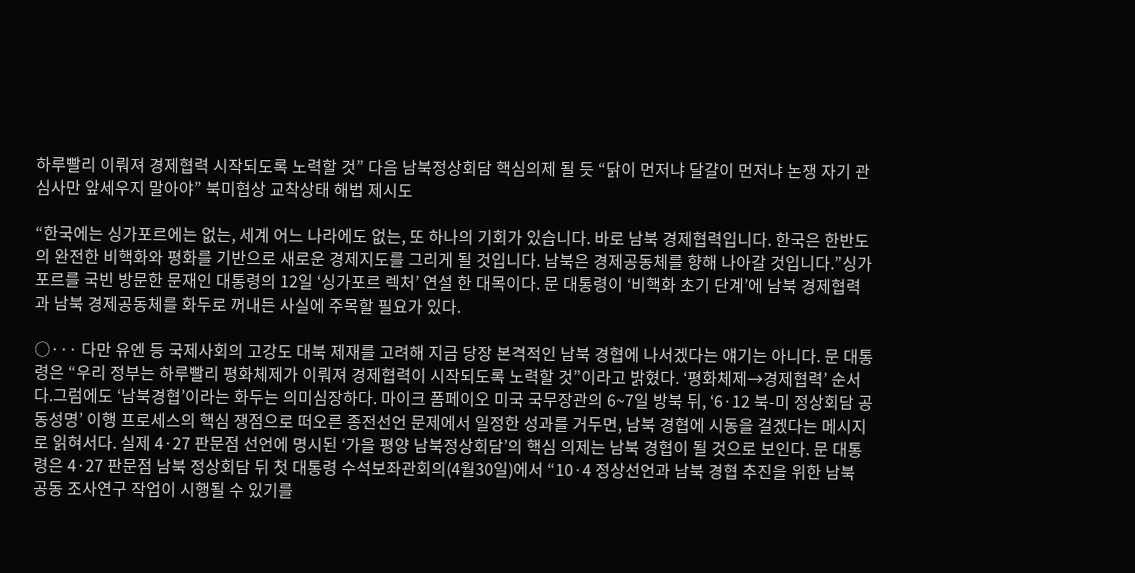하루빨리 이뤄져 경제협력 시작되도록 노력할 것” 다음 남북정상회담 핵심의제 될 듯 “닭이 먼저냐 달걀이 먼저냐 논쟁 자기 관심사만 앞세우지 말아야” 북미협상 교착상태 해법 제시도

“한국에는 싱가포르에는 없는, 세계 어느 나라에도 없는, 또 하나의 기회가 있습니다. 바로 남북 경제협력입니다. 한국은 한반도의 완전한 비핵화와 평화를 기반으로 새로운 경제지도를 그리게 될 것입니다. 남북은 경제공동체를 향해 나아갈 것입니다.”싱가포르를 국빈 방문한 문재인 대통령의 12일 ‘싱가포르 렉처’ 연설 한 대목이다. 문 대통령이 ‘비핵화 초기 단계’에 남북 경제협력과 남북 경제공동체를 화두로 꺼내든 사실에 주목할 필요가 있다.

○··· 다만 유엔 등 국제사회의 고강도 대북 제재를 고려해 지금 당장 본격적인 남북 경협에 나서겠다는 얘기는 아니다. 문 대통령은 “우리 정부는 하루빨리 평화체제가 이뤄져 경제협력이 시작되도록 노력할 것”이라고 밝혔다. ‘평화체제→경제협력’ 순서다.그럼에도 ‘남북경협’이라는 화두는 의미심장하다. 마이크 폼페이오 미국 국무장관의 6~7일 방북 뒤, ‘6·12 북-미 정상회담 공동성명’ 이행 프로세스의 핵심 쟁점으로 떠오른 종전선언 문제에서 일정한 성과를 거두면, 남북 경협에 시동을 걸겠다는 메시지로 읽혀서다. 실제 4·27 판문점 선언에 명시된 ‘가을 평양 남북정상회담’의 핵심 의제는 남북 경협이 될 것으로 보인다. 문 대통령은 4·27 판문점 남북 정상회담 뒤 첫 대통령 수석보좌관회의(4월30일)에서 “10·4 정상선언과 남북 경협 추진을 위한 남북 공동 조사연구 작업이 시행될 수 있기를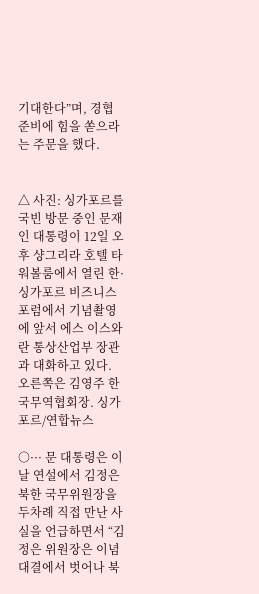기대한다”며, 경협 준비에 힘을 쏟으라는 주문을 했다.


△ 사진: 싱가포르를 국빈 방문 중인 문재인 대통령이 12일 오후 샹그리라 호텔 타워볼룸에서 열린 한·싱가포르 비즈니스 포럼에서 기념촬영에 앞서 에스 이스와란 통상산업부 장관과 대화하고 있다. 오른쪽은 김영주 한국무역협회장. 싱가포르/연합뉴스

○··· 문 대통령은 이날 연설에서 김정은 북한 국무위원장을 두차례 직접 만난 사실을 언급하면서 “김정은 위원장은 이념 대결에서 벗어나 북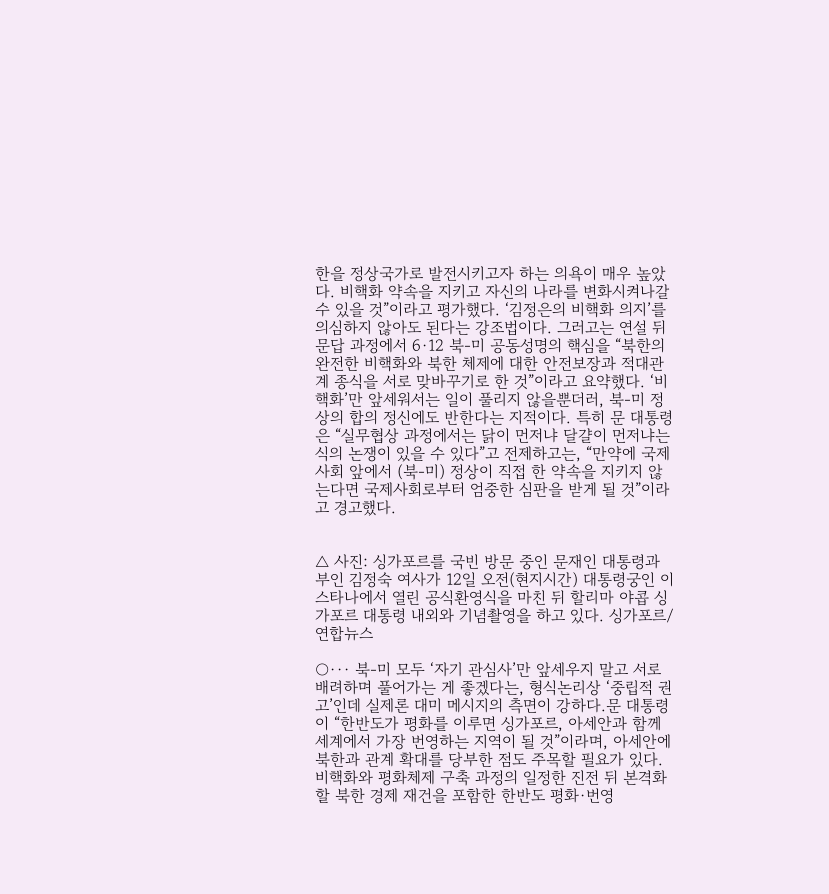한을 정상국가로 발전시키고자 하는 의욕이 매우 높았다. 비핵화 약속을 지키고 자신의 나라를 변화시켜나갈 수 있을 것”이라고 평가했다. ‘김정은의 비핵화 의지’를 의심하지 않아도 된다는 강조법이다. 그러고는 연설 뒤 문답 과정에서 6·12 북-미 공동성명의 핵심을 “북한의 완전한 비핵화와 북한 체제에 대한 안전보장과 적대관계 종식을 서로 맞바꾸기로 한 것”이라고 요약했다. ‘비핵화’만 앞세워서는 일이 풀리지 않을뿐더러, 북-미 정상의 합의 정신에도 반한다는 지적이다. 특히 문 대통령은 “실무협상 과정에서는 닭이 먼저냐 달걀이 먼저냐는 식의 논쟁이 있을 수 있다”고 전제하고는, “만약에 국제사회 앞에서 (북-미) 정상이 직접 한 약속을 지키지 않는다면 국제사회로부터 엄중한 심판을 받게 될 것”이라고 경고했다.


△ 사진: 싱가포르를 국빈 방문 중인 문재인 대통령과 부인 김정숙 여사가 12일 오전(현지시간) 대통령궁인 이스타나에서 열린 공식환영식을 마친 뒤 할리마 야콥 싱가포르 대통령 내외와 기념촬영을 하고 있다. 싱가포르/연합뉴스

○··· 북-미 모두 ‘자기 관심사’만 앞세우지 말고 서로 배려하며 풀어가는 게 좋겠다는, 형식논리상 ‘중립적 권고’인데 실제론 대미 메시지의 측면이 강하다.문 대통령이 “한반도가 평화를 이루면 싱가포르, 아세안과 함께 세계에서 가장 번영하는 지역이 될 것”이라며, 아세안에 북한과 관계 확대를 당부한 점도 주목할 필요가 있다. 비핵화와 평화체제 구축 과정의 일정한 진전 뒤 본격화할 북한 경제 재건을 포함한 한반도 평화·번영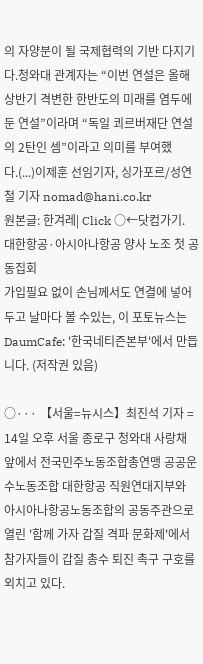의 자양분이 될 국제협력의 기반 다지기다.청와대 관계자는 “이번 연설은 올해 상반기 격변한 한반도의 미래를 염두에 둔 연설”이라며 “독일 쾨르버재단 연설의 2탄인 셈”이라고 의미를 부여했다.(...)이제훈 선임기자, 싱가포르/성연철 기자 nomad@hani.co.kr
원본글: 한겨레| Click ○←닷컴가기.
대한항공·아시아나항공 양사 노조 첫 공동집회
가입필요 없이 손님께서도 연결에 넣어두고 날마다 볼 수있는, 이 포토뉴스는 DaumCafe: '한국네티즌본부'에서 만듭니다. (저작권 있음)

○··· 【서울=뉴시스】최진석 기자 = 14일 오후 서울 종로구 청와대 사랑채 앞에서 전국민주노동조합총연맹 공공운수노동조합 대한항공 직원연대지부와 아시아나항공노동조합의 공동주관으로 열린 '함께 가자 갑질 격파 문화제'에서 참가자들이 갑질 총수 퇴진 촉구 구호를 외치고 있다.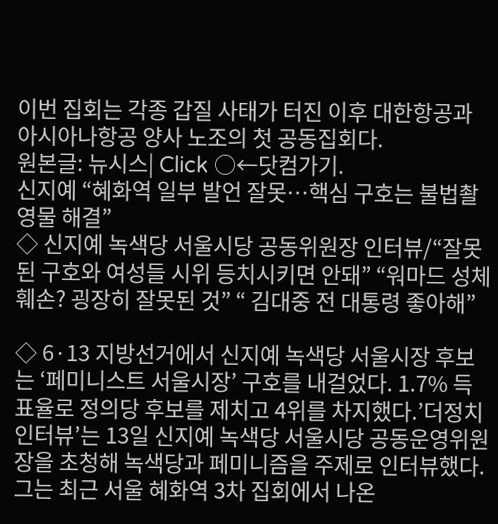이번 집회는 각종 갑질 사태가 터진 이후 대한항공과 아시아나항공 양사 노조의 첫 공동집회다.
원본글: 뉴시스| Click ○←닷컴가기.
신지예 “혜화역 일부 발언 잘못…핵심 구호는 불법촬영물 해결”
◇ 신지예 녹색당 서울시당 공동위원장 인터뷰/“잘못된 구호와 여성들 시위 등치시키면 안돼” “워마드 성체 훼손? 굉장히 잘못된 것” “ 김대중 전 대통령 좋아해”

◇ 6·13 지방선거에서 신지예 녹색당 서울시장 후보는 ‘페미니스트 서울시장’ 구호를 내걸었다. 1.7% 득표율로 정의당 후보를 제치고 4위를 차지했다.’더정치 인터뷰’는 13일 신지예 녹색당 서울시당 공동운영위원장을 초청해 녹색당과 페미니즘을 주제로 인터뷰했다. 그는 최근 서울 혜화역 3차 집회에서 나온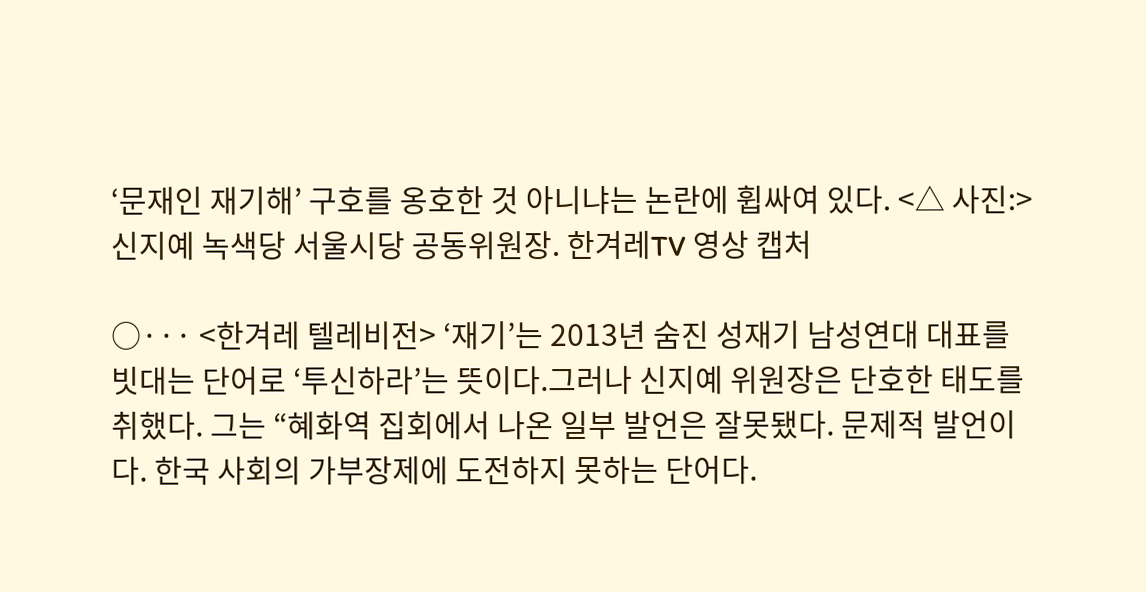‘문재인 재기해’ 구호를 옹호한 것 아니냐는 논란에 휩싸여 있다. <△ 사진:> 신지예 녹색당 서울시당 공동위원장. 한겨레TV 영상 캡처

○··· <한겨레 텔레비전> ‘재기’는 2013년 숨진 성재기 남성연대 대표를 빗대는 단어로 ‘투신하라’는 뜻이다.그러나 신지예 위원장은 단호한 태도를 취했다. 그는 “혜화역 집회에서 나온 일부 발언은 잘못됐다. 문제적 발언이다. 한국 사회의 가부장제에 도전하지 못하는 단어다.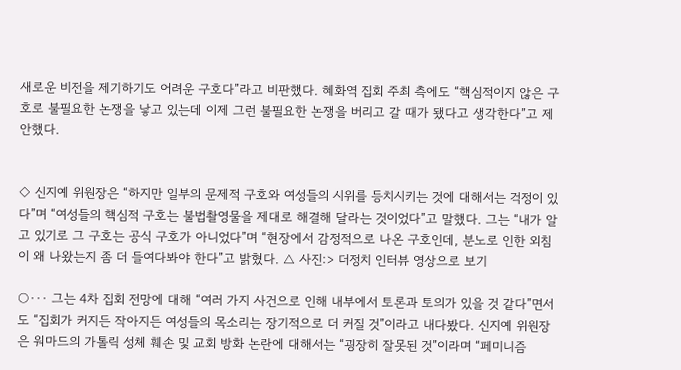새로운 비전을 제기하기도 어려운 구호다”라고 비판했다. 혜화역 집회 주최 측에도 “핵심적이지 않은 구호로 불필요한 논쟁을 낳고 있는데 이제 그런 불필요한 논쟁을 버리고 갈 때가 됐다고 생각한다”고 제안했다.


◇ 신지예 위원장은 “하지만 일부의 문제적 구호와 여성들의 시위를 등치시키는 것에 대해서는 걱정이 있다”며 “여성들의 핵심적 구호는 불법촬영물을 제대로 해결해 달라는 것이었다”고 말했다. 그는 “내가 알고 있기로 그 구호는 공식 구호가 아니었다”며 “현장에서 감정적으로 나온 구호인데, 분노로 인한 외침이 왜 나왔는지 좀 더 들여다봐야 한다”고 밝혔다. △ 사진:> 더정치 인터뷰 영상으로 보기

○··· 그는 4차 집회 전망에 대해 “여러 가지 사건으로 인해 내부에서 토론과 토의가 있을 것 같다”면서도 “집회가 커지든 작아지든 여성들의 목소리는 장기적으로 더 커질 것”이라고 내다봤다. 신지예 위원장은 워마드의 가톨릭 성체 훼손 및 교회 방화 논란에 대해서는 “굉장히 잘못된 것”이라며 “페미니즘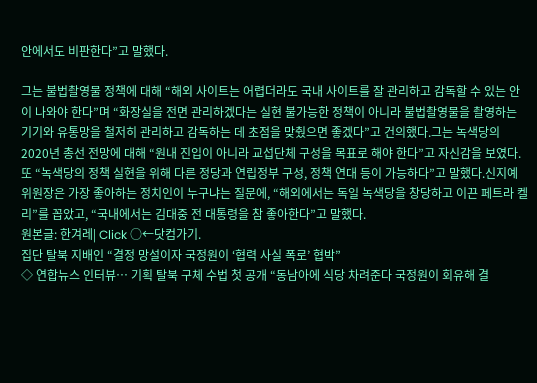안에서도 비판한다”고 말했다.

그는 불법촬영물 정책에 대해 “해외 사이트는 어렵더라도 국내 사이트를 잘 관리하고 감독할 수 있는 안이 나와야 한다”며 “화장실을 전면 관리하겠다는 실현 불가능한 정책이 아니라 불법촬영물을 촬영하는 기기와 유통망을 철저히 관리하고 감독하는 데 초점을 맞췄으면 좋겠다”고 건의했다.그는 녹색당의 2020년 총선 전망에 대해 “원내 진입이 아니라 교섭단체 구성을 목표로 해야 한다”고 자신감을 보였다. 또 “녹색당의 정책 실현을 위해 다른 정당과 연립정부 구성, 정책 연대 등이 가능하다”고 말했다.신지예 위원장은 가장 좋아하는 정치인이 누구냐는 질문에, “해외에서는 독일 녹색당을 창당하고 이끈 페트라 켈리”를 꼽았고, “국내에서는 김대중 전 대통령을 참 좋아한다”고 말했다.
원본글: 한겨레| Click ○←닷컴가기.
집단 탈북 지배인 “결정 망설이자 국정원이 ‘협력 사실 폭로’ 협박”
◇ 연합뉴스 인터뷰… 기획 탈북 구체 수법 첫 공개 “동남아에 식당 차려준다 국정원이 회유해 결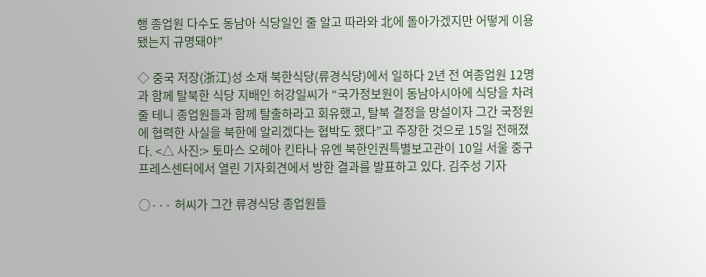행 종업원 다수도 동남아 식당일인 줄 알고 따라와 北에 돌아가겠지만 어떻게 이용됐는지 규명돼야”

◇ 중국 저장(浙江)성 소재 북한식당(류경식당)에서 일하다 2년 전 여종업원 12명과 함께 탈북한 식당 지배인 허강일씨가 “국가정보원이 동남아시아에 식당을 차려줄 테니 종업원들과 함께 탈출하라고 회유했고, 탈북 결정을 망설이자 그간 국정원에 협력한 사실을 북한에 알리겠다는 협박도 했다”고 주장한 것으로 15일 전해졌다. <△ 사진:> 토마스 오헤아 킨타나 유엔 북한인권특별보고관이 10일 서울 중구 프레스센터에서 열린 기자회견에서 방한 결과를 발표하고 있다. 김주성 기자

○··· 허씨가 그간 류경식당 종업원들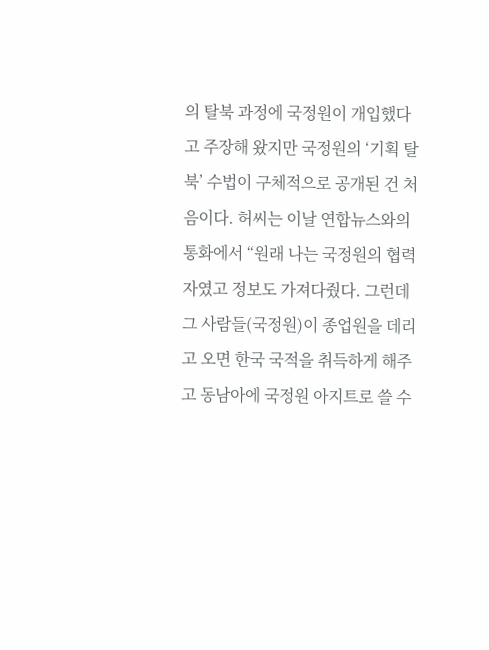의 탈북 과정에 국정원이 개입했다고 주장해 왔지만 국정원의 ‘기획 탈북’ 수법이 구체적으로 공개된 건 처음이다. 허씨는 이날 연합뉴스와의 통화에서 “원래 나는 국정원의 협력자였고 정보도 가져다줬다. 그런데 그 사람들(국정원)이 종업원을 데리고 오면 한국 국적을 취득하게 해주고 동남아에 국정원 아지트로 쓸 수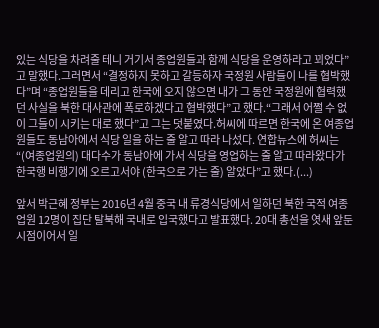있는 식당을 차려줄 테니 거기서 종업원들과 함께 식당을 운영하라고 꾀었다”고 말했다.그러면서 “결정하지 못하고 갈등하자 국정원 사람들이 나를 협박했다”며 “종업원들을 데리고 한국에 오지 않으면 내가 그 동안 국정원에 협력했던 사실을 북한 대사관에 폭로하겠다고 협박했다”고 했다.“그래서 어쩔 수 없이 그들이 시키는 대로 했다”고 그는 덧붙였다.허씨에 따르면 한국에 온 여종업원들도 동남아에서 식당 일을 하는 줄 알고 따라 나섰다. 연합뉴스에 허씨는 “(여종업원의) 대다수가 동남아에 가서 식당을 영업하는 줄 알고 따라왔다가 한국행 비행기에 오르고서야 (한국으로 가는 줄) 알았다”고 했다.(...)

앞서 박근혜 정부는 2016년 4월 중국 내 류경식당에서 일하던 북한 국적 여종업원 12명이 집단 탈북해 국내로 입국했다고 발표했다. 20대 총선을 엿새 앞둔 시점이어서 일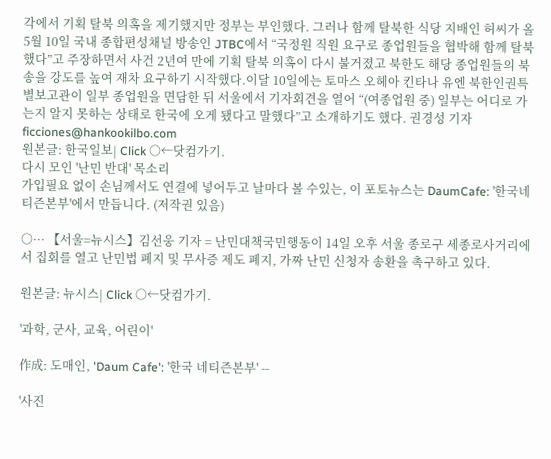각에서 기획 탈북 의혹을 제기했지만 정부는 부인했다. 그러나 함께 탈북한 식당 지배인 허씨가 올 5월 10일 국내 종합편성채널 방송인 JTBC에서 “국정원 직원 요구로 종업원들을 협박해 함께 탈북했다”고 주장하면서 사건 2년여 만에 기획 탈북 의혹이 다시 불거졌고 북한도 해당 종업원들의 북송을 강도를 높여 재차 요구하기 시작했다.이달 10일에는 토마스 오헤아 킨타나 유엔 북한인권특별보고관이 일부 종업원을 면담한 뒤 서울에서 기자회견을 열어 “(여종업원 중) 일부는 어디로 가는지 알지 못하는 상태로 한국에 오게 됐다고 말했다”고 소개하기도 했다. 권경성 기자 ficciones@hankookilbo.com
원본글: 한국일보| Click ○←닷컴가기.
다시 모인 '난민 반대' 목소리
가입필요 없이 손님께서도 연결에 넣어두고 날마다 볼 수있는, 이 포토뉴스는 DaumCafe: '한국네티즌본부'에서 만듭니다. (저작권 있음)

○··· 【서울=뉴시스】김선웅 기자 = 난민대책국민행동이 14일 오후 서울 종로구 세종로사거리에서 집회를 열고 난민법 폐지 및 무사증 제도 폐지, 가짜 난민 신청자 송환을 촉구하고 있다.

원본글: 뉴시스| Click ○←닷컴가기.

'과학, 군사, 교육, 어린이'

作成: 도매인, 'Daum Cafe': '한국 네티즌본부' --

'사진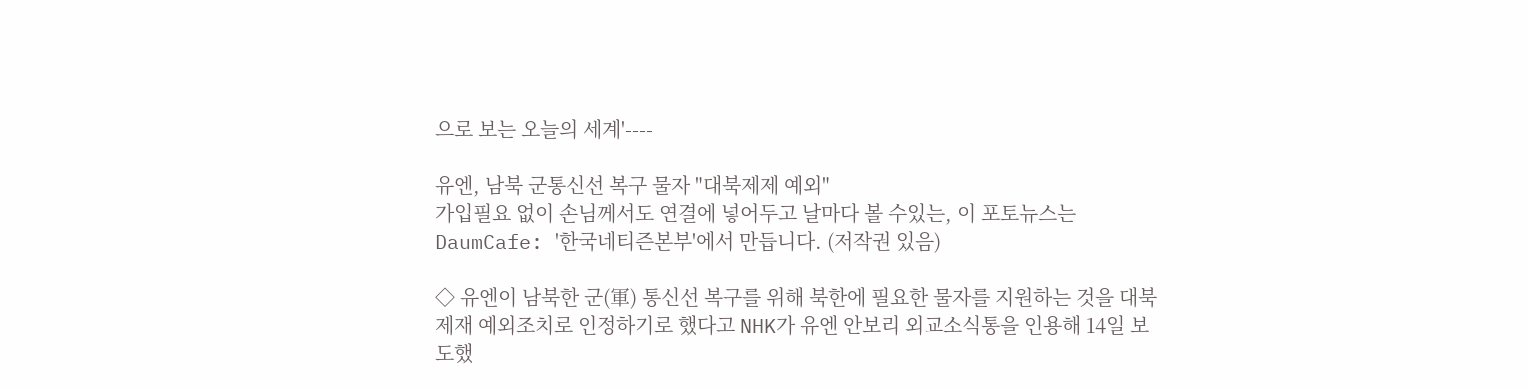으로 보는 오늘의 세계'----

유엔, 남북 군통신선 복구 물자 "대북제제 예외"
가입필요 없이 손님께서도 연결에 넣어두고 날마다 볼 수있는, 이 포토뉴스는 DaumCafe: '한국네티즌본부'에서 만듭니다. (저작권 있음)

◇ 유엔이 남북한 군(軍) 통신선 복구를 위해 북한에 필요한 물자를 지원하는 것을 대북 제재 예외조치로 인정하기로 했다고 NHK가 유엔 안보리 외교소식통을 인용해 14일 보도했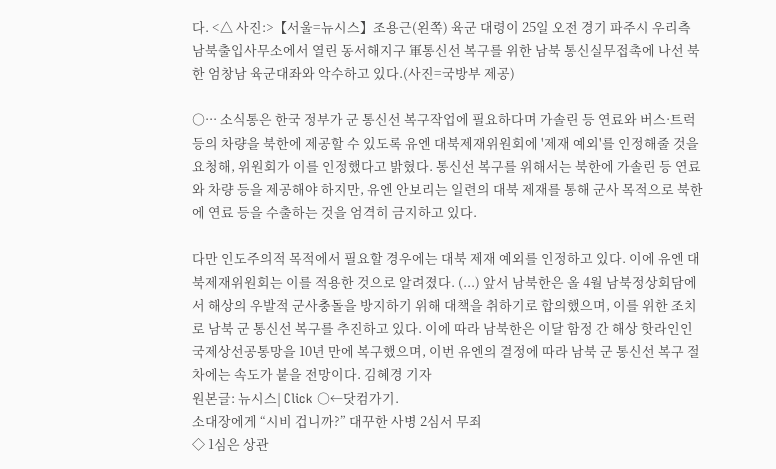다. <△ 사진:>【서울=뉴시스】조용근(왼쪽) 육군 대령이 25일 오전 경기 파주시 우리측 남북출입사무소에서 열린 동서해지구 軍통신선 복구를 위한 남북 통신실무접촉에 나선 북한 엄창남 육군대좌와 악수하고 있다.(사진=국방부 제공)

○··· 소식통은 한국 정부가 군 통신선 복구작업에 필요하다며 가솔린 등 연료와 버스·트럭 등의 차량을 북한에 제공할 수 있도록 유엔 대북제재위원회에 '제재 예외'를 인정해줄 것을 요청해, 위원회가 이를 인정했다고 밝혔다. 통신선 복구를 위해서는 북한에 가솔린 등 연료와 차량 등을 제공해야 하지만, 유엔 안보리는 일련의 대북 제재를 통해 군사 목적으로 북한에 연료 등을 수출하는 것을 엄격히 금지하고 있다.

다만 인도주의적 목적에서 필요할 경우에는 대북 제재 예외를 인정하고 있다. 이에 유엔 대북제재위원회는 이를 적용한 것으로 알려졌다. (...) 앞서 남북한은 올 4월 남북정상회담에서 해상의 우발적 군사충돌을 방지하기 위해 대책을 취하기로 합의했으며, 이를 위한 조치로 남북 군 통신선 복구를 추진하고 있다. 이에 따라 남북한은 이달 함정 간 해상 핫라인인 국제상선공통망을 10년 만에 복구했으며, 이번 유엔의 결정에 따라 남북 군 통신선 복구 절차에는 속도가 붙을 전망이다. 김혜경 기자
원본글: 뉴시스| Click ○←닷컴가기.
소대장에게 “시비 겁니까?” 대꾸한 사병 2심서 무죄
◇ 1심은 상관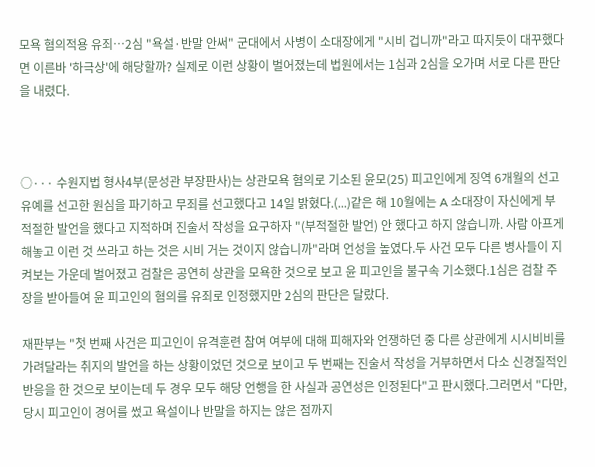모욕 혐의적용 유죄…2심 "욕설·반말 안써" 군대에서 사병이 소대장에게 "시비 겁니까"라고 따지듯이 대꾸했다면 이른바 '하극상'에 해당할까? 실제로 이런 상황이 벌어졌는데 법원에서는 1심과 2심을 오가며 서로 다른 판단을 내렸다.



○··· 수원지법 형사4부(문성관 부장판사)는 상관모욕 혐의로 기소된 윤모(25) 피고인에게 징역 6개월의 선고유예를 선고한 원심을 파기하고 무죄를 선고했다고 14일 밝혔다.(...)같은 해 10월에는 A 소대장이 자신에게 부적절한 발언을 했다고 지적하며 진술서 작성을 요구하자 "(부적절한 발언) 안 했다고 하지 않습니까. 사람 아프게 해놓고 이런 것 쓰라고 하는 것은 시비 거는 것이지 않습니까"라며 언성을 높였다.두 사건 모두 다른 병사들이 지켜보는 가운데 벌어졌고 검찰은 공연히 상관을 모욕한 것으로 보고 윤 피고인을 불구속 기소했다.1심은 검찰 주장을 받아들여 윤 피고인의 혐의를 유죄로 인정했지만 2심의 판단은 달랐다.

재판부는 "첫 번째 사건은 피고인이 유격훈련 참여 여부에 대해 피해자와 언쟁하던 중 다른 상관에게 시시비비를 가려달라는 취지의 발언을 하는 상황이었던 것으로 보이고 두 번째는 진술서 작성을 거부하면서 다소 신경질적인 반응을 한 것으로 보이는데 두 경우 모두 해당 언행을 한 사실과 공연성은 인정된다"고 판시했다.그러면서 "다만, 당시 피고인이 경어를 썼고 욕설이나 반말을 하지는 않은 점까지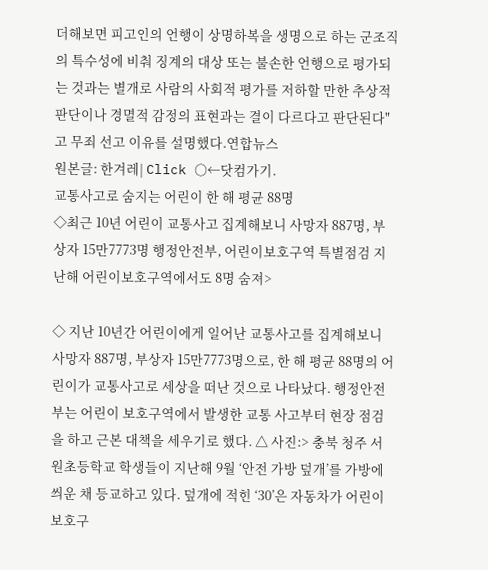더해보면 피고인의 언행이 상명하복을 생명으로 하는 군조직의 특수성에 비춰 징계의 대상 또는 불손한 언행으로 평가되는 것과는 별개로 사람의 사회적 평가를 저하할 만한 추상적 판단이나 경멸적 감정의 표현과는 결이 다르다고 판단된다"고 무죄 선고 이유를 설명했다.연합뉴스
원본글: 한겨레| Click ○←닷컴가기.
교통사고로 숨지는 어린이 한 해 평균 88명
◇최근 10년 어린이 교통사고 집계해보니 사망자 887명, 부상자 15만7773명 행정안전부, 어린이보호구역 특별점검 지난해 어린이보호구역에서도 8명 숨져>

◇ 지난 10년간 어린이에게 일어난 교통사고를 집계해보니 사망자 887명, 부상자 15만7773명으로, 한 해 평균 88명의 어린이가 교통사고로 세상을 떠난 것으로 나타났다. 행정안전부는 어린이 보호구역에서 발생한 교통 사고부터 현장 점검을 하고 근본 대책을 세우기로 했다. △ 사진:> 충북 청주 서원초등학교 학생들이 지난해 9월 ‘안전 가방 덮개’를 가방에 씌운 채 등교하고 있다. 덮개에 적힌 ‘30’은 자동차가 어린이보호구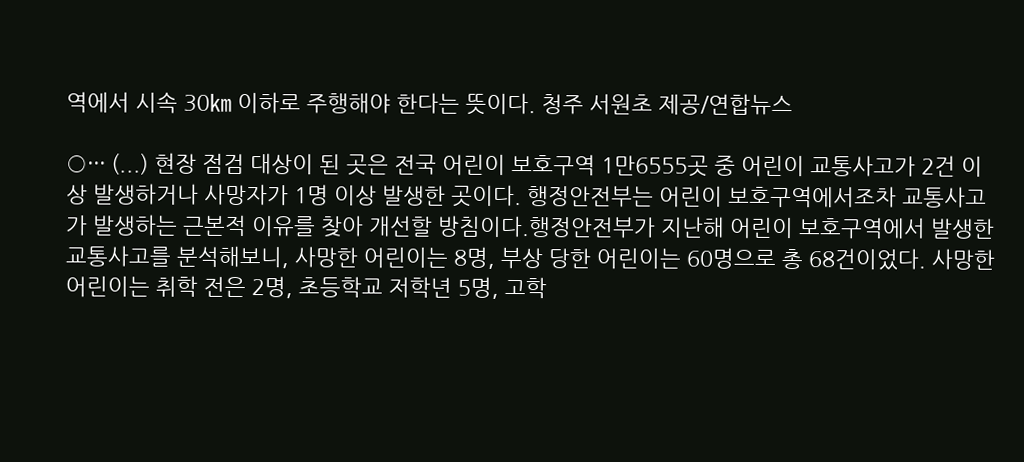역에서 시속 30㎞ 이하로 주행해야 한다는 뜻이다. 청주 서원초 제공/연합뉴스

○··· (...) 현장 점검 대상이 된 곳은 전국 어린이 보호구역 1만6555곳 중 어린이 교통사고가 2건 이상 발생하거나 사망자가 1명 이상 발생한 곳이다. 행정안전부는 어린이 보호구역에서조차 교통사고가 발생하는 근본적 이유를 찾아 개선할 방침이다.행정안전부가 지난해 어린이 보호구역에서 발생한 교통사고를 분석해보니, 사망한 어린이는 8명, 부상 당한 어린이는 60명으로 총 68건이었다. 사망한 어린이는 취학 전은 2명, 초등학교 저학년 5명, 고학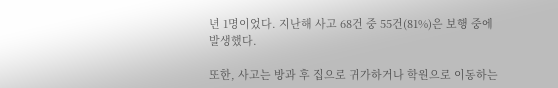년 1명이었다. 지난해 사고 68건 중 55건(81%)은 보행 중에 발생했다.

또한, 사고는 방과 후 집으로 귀가하거나 학원으로 이동하는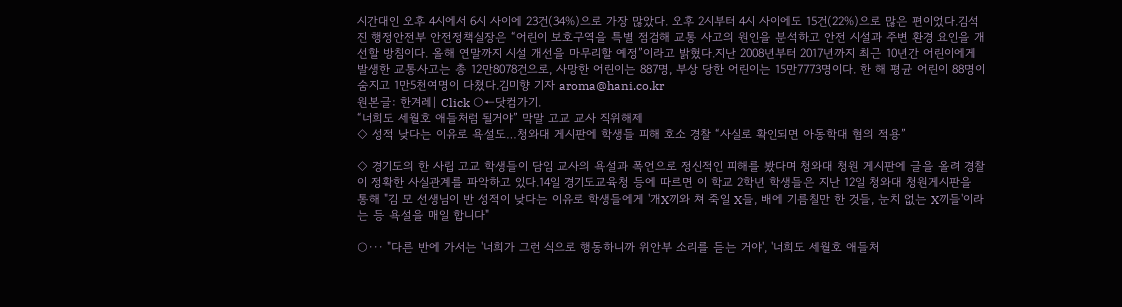시간대인 오후 4시에서 6시 사이에 23건(34%)으로 가장 많았다. 오후 2시부터 4시 사이에도 15건(22%)으로 많은 편이었다.김석진 행정안전부 안전정책실장은 “어린이 보호구역을 특별 점검해 교통 사고의 원인을 분석하고 안전 시설과 주변 환경 요인을 개선할 방침이다. 올해 연말까지 시설 개선을 마무리할 예정”이라고 밝혔다.지난 2008년부터 2017년까지 최근 10년간 어린이에게 발생한 교통사고는 총 12만8078건으로, 사망한 어린이는 887명, 부상 당한 어린이는 15만7773명이다. 한 해 평균 어린이 88명이 숨지고 1만5천여명이 다쳤다.김미향 기자 aroma@hani.co.kr
원본글: 한겨레| Click ○←닷컴가기.
“너희도 세월호 애들처럼 될거야” 막말 고교 교사 직위해제
◇ 성적 낮다는 이유로 욕설도…청와대 게시판에 학생들 피해 호소 경찰 “사실로 확인되면 아동학대 혐의 적용”

◇ 경기도의 한 사립 고교 학생들이 담임 교사의 욕설과 폭언으로 정신적인 피해를 봤다며 청와대 청원 게시판에 글을 올려 경찰이 정확한 사실관계를 파악하고 있다.14일 경기도교육청 등에 따르면 이 학교 2학년 학생들은 지난 12일 청와대 청원게시판을 통해 "김 모 선생님이 반 성적이 낮다는 이유로 학생들에게 '개X끼와 쳐 죽일 X들, 배에 기름칠만 한 것들, 눈치 없는 X끼들'이라는 등 욕설을 매일 합니다"

○··· "다른 반에 가서는 '너희가 그런 식으로 행동하니까 위안부 소리를 듣는 거야', '너희도 세월호 애들처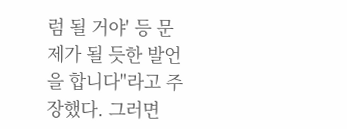럼 될 거야' 등 문제가 될 듯한 발언을 합니다"라고 주장했다. 그러면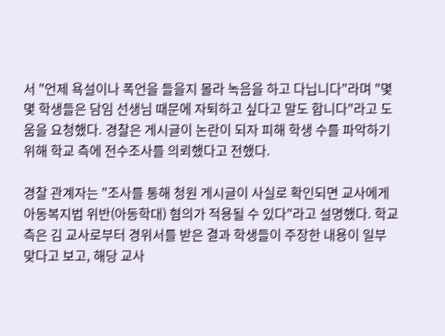서 "언제 욕설이나 폭언을 들을지 몰라 녹음을 하고 다닙니다"라며 "몇몇 학생들은 담임 선생님 때문에 자퇴하고 싶다고 말도 합니다"라고 도움을 요청했다. 경찰은 게시글이 논란이 되자 피해 학생 수를 파악하기 위해 학교 측에 전수조사를 의뢰했다고 전했다.

경찰 관계자는 "조사를 통해 청원 게시글이 사실로 확인되면 교사에게 아동복지법 위반(아동학대) 혐의가 적용될 수 있다"라고 설명했다. 학교 측은 김 교사로부터 경위서를 받은 결과 학생들이 주장한 내용이 일부 맞다고 보고, 해당 교사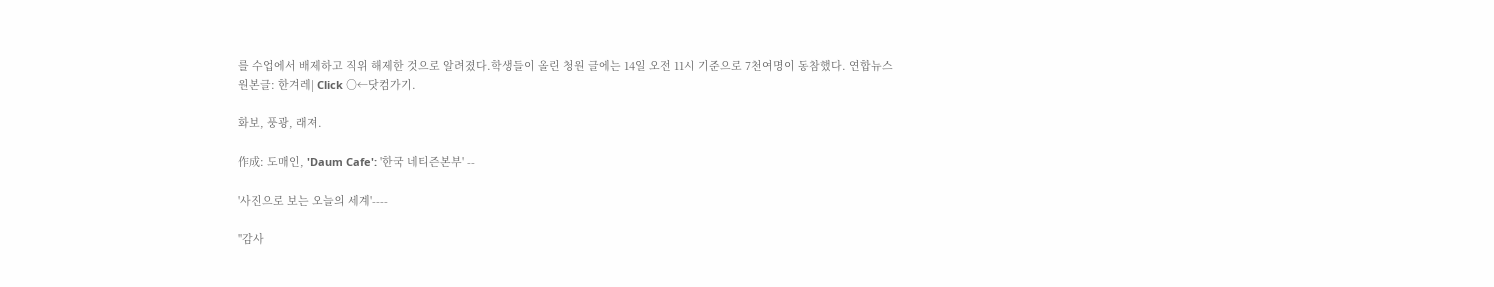를 수업에서 배제하고 직위 해제한 것으로 알려졌다.학생들이 올린 청원 글에는 14일 오전 11시 기준으로 7천여명이 동참했다. 연합뉴스
원본글: 한겨레| Click ○←닷컴가기.

화보, 풍광, 래져.

作成: 도매인, 'Daum Cafe': '한국 네티즌본부' --

'사진으로 보는 오늘의 세계'----

"감사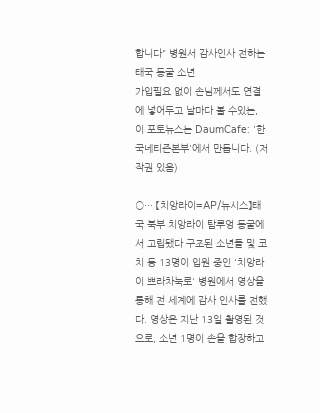합니다" 병원서 감사인사 전하는 태국 동굴 소년
가입필요 없이 손님께서도 연결에 넣어두고 날마다 볼 수있는, 이 포토뉴스는 DaumCafe: '한국네티즌본부'에서 만듭니다. (저작권 있음)

○··· 【치앙라이=AP/뉴시스】태국 북부 치앙라이 탐루엉 동굴에서 고립됐다 구조된 소년들 및 코치 등 13명이 입원 중인 '치앙라이 쁘라차눅로' 병원에서 영상을 통해 전 세계에 감사 인사를 전했다. 영상은 지난 13일 촬영된 것으로, 소년 1명이 손을 합장하고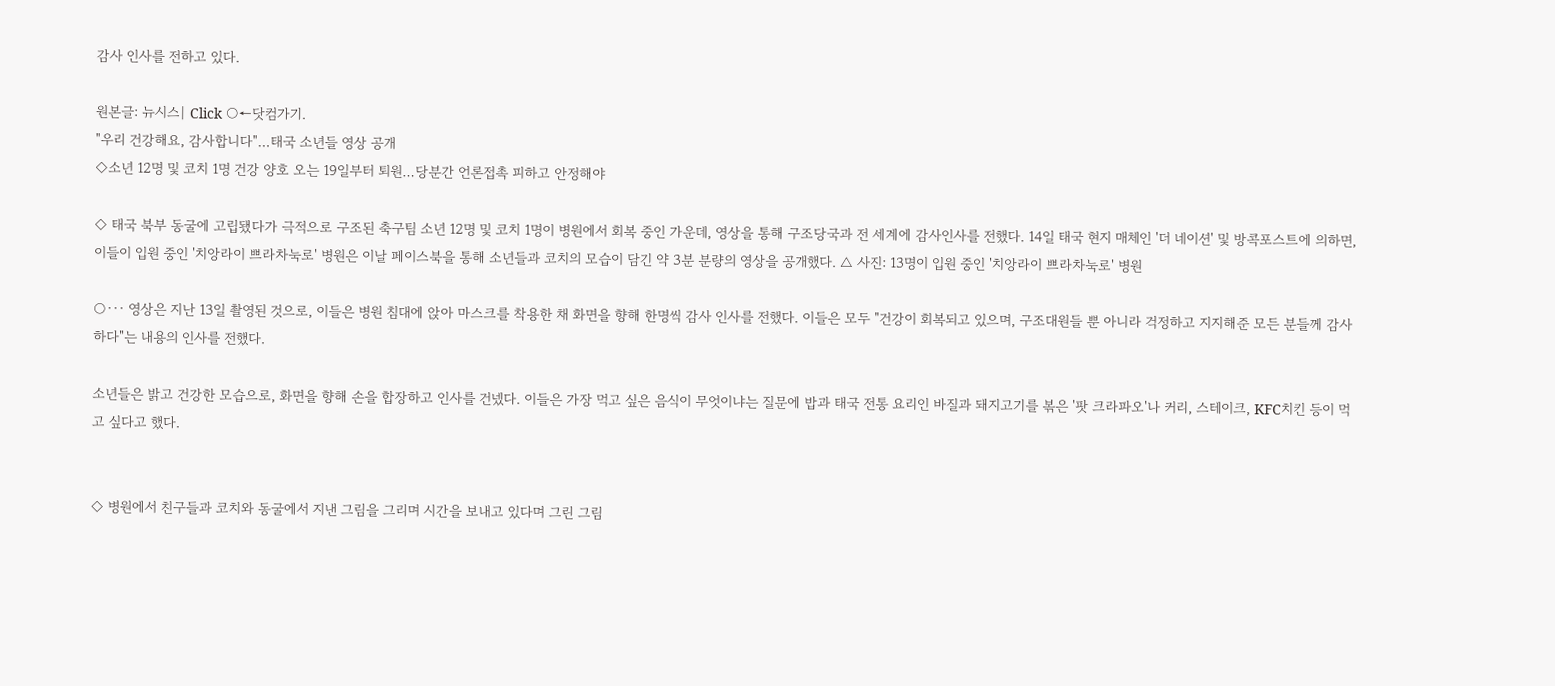감사 인사를 전하고 있다.

원본글: 뉴시스| Click ○←닷컴가기.
"우리 건강해요, 감사합니다"…태국 소년들 영상 공개
◇소년 12명 및 코치 1명 건강 양호 오는 19일부터 퇴원…당분간 언론접촉 피하고 안정해야

◇ 태국 북부 동굴에 고립됐다가 극적으로 구조된 축구팀 소년 12명 및 코치 1명이 병원에서 회복 중인 가운데, 영상을 통해 구조당국과 전 세계에 감사인사를 전했다. 14일 태국 현지 매체인 '더 네이션' 및 방콕포스트에 의하면, 이들이 입원 중인 '치앙라이 쁘라차눅로' 병원은 이날 페이스북을 통해 소년들과 코치의 모습이 담긴 약 3분 분량의 영상을 공개했다. △ 사진: 13명이 입원 중인 '치앙라이 쁘라차눅로' 병원

○··· 영상은 지난 13일 촬영된 것으로, 이들은 병원 침대에 앉아 마스크를 착용한 채 화면을 향해 한명씩 감사 인사를 전했다. 이들은 모두 "건강이 회복되고 있으며, 구조대원들 뿐 아니라 걱정하고 지지해준 모든 분들께 감사하다"는 내용의 인사를 전했다.

소년들은 밝고 건강한 모습으로, 화면을 향해 손을 합장하고 인사를 건넸다. 이들은 가장 먹고 싶은 음식이 무엇이냐는 질문에 밥과 태국 전통 요리인 바질과 돼지고기를 볶은 '팟 크라파오'나 커리, 스테이크, KFC치킨 등이 먹고 싶다고 했다.


◇ 병원에서 친구들과 코치와 동굴에서 지낸 그림을 그리며 시간을 보내고 있다며 그린 그림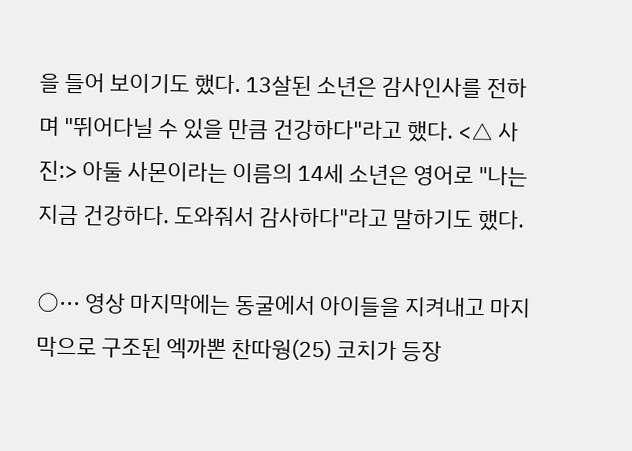을 들어 보이기도 했다. 13살된 소년은 감사인사를 전하며 "뛰어다닐 수 있을 만큼 건강하다"라고 했다. <△ 사진:> 아둘 사몬이라는 이름의 14세 소년은 영어로 "나는 지금 건강하다. 도와줘서 감사하다"라고 말하기도 했다.

○··· 영상 마지막에는 동굴에서 아이들을 지켜내고 마지막으로 구조된 엑까뽄 찬따웡(25) 코치가 등장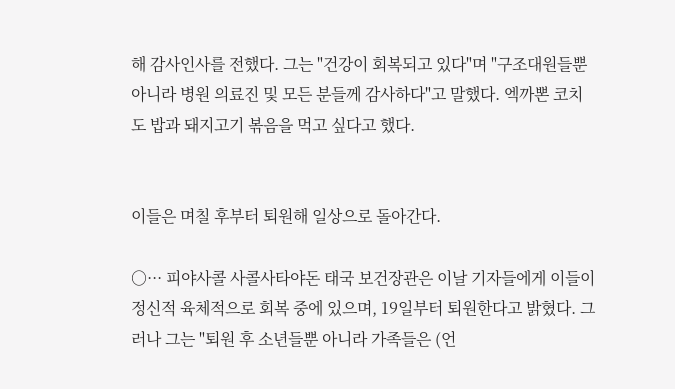해 감사인사를 전했다. 그는 "건강이 회복되고 있다"며 "구조대원들뿐 아니라 병원 의료진 및 모든 분들께 감사하다"고 말했다. 엑까뽄 코치도 밥과 돼지고기 볶음을 먹고 싶다고 했다.


이들은 며칠 후부터 퇴원해 일상으로 돌아간다.

○··· 피야사콜 사콜사타야돈 태국 보건장관은 이날 기자들에게 이들이 정신적 육체적으로 회복 중에 있으며, 19일부터 퇴원한다고 밝혔다. 그러나 그는 "퇴원 후 소년들뿐 아니라 가족들은 (언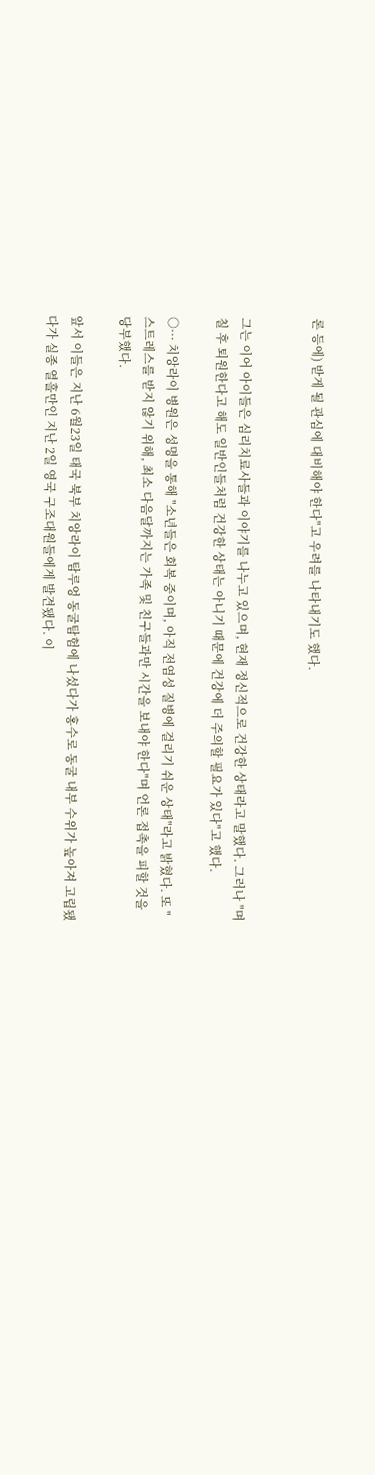론 등에) 받게 될 관심에 대비해야 한다"고 우려를 나타내기도 했다.


그는 이어 아이들은 심리치료사들과 이야기를 나누고 있으며, 현재 정신적으로 건강한 상태라고 말했다. 그러나 "며칠 후 퇴원한다고 해도 일반인들처럼 건강한 상태는 아니기 때문에 건강에 더 주의할 필요가 있다"고 했다.

○··· 치앙라이 병원은 성명을 통해 "소년들은 회복 중이며, 아직 전염성 질병에 걸리기 쉬운 상태"라고 밝혔다. 또 "스트레스를 받지 않기 위해, 최소 다음달까지는 가족 및 친구들과만 시간을 보내야 한다"며 언론 접촉을 피할 것을 당부했다.

앞서 이들은 지난 6월23일 태국 북부 치앙라이 탐루엉 동굴탐험에 나섰다가 홍수로 동굴 내부 수위가 높아져 고립됐다가 실종 열흘만인 지난 2일 영국 구조대원들에게 발견됐다. 이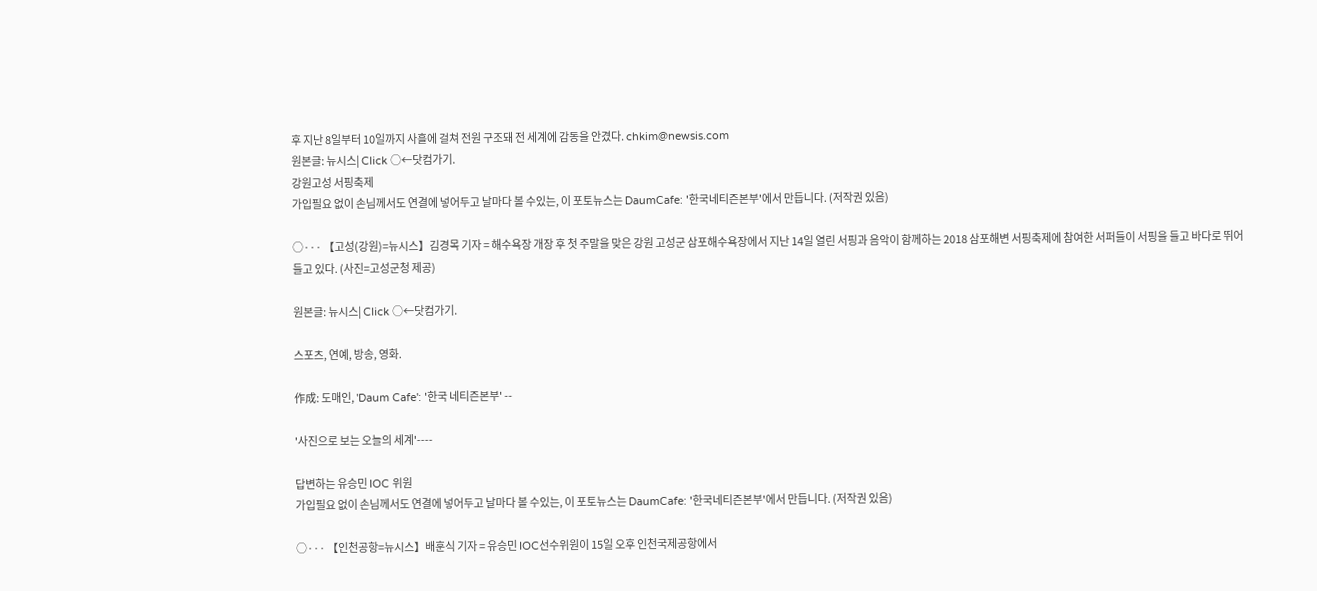후 지난 8일부터 10일까지 사흘에 걸쳐 전원 구조돼 전 세계에 감동을 안겼다. chkim@newsis.com
원본글: 뉴시스| Click ○←닷컴가기.
강원고성 서핑축제
가입필요 없이 손님께서도 연결에 넣어두고 날마다 볼 수있는, 이 포토뉴스는 DaumCafe: '한국네티즌본부'에서 만듭니다. (저작권 있음)

○··· 【고성(강원)=뉴시스】김경목 기자 = 해수욕장 개장 후 첫 주말을 맞은 강원 고성군 삼포해수욕장에서 지난 14일 열린 서핑과 음악이 함께하는 2018 삼포해변 서핑축제에 참여한 서퍼들이 서핑을 들고 바다로 뛰어들고 있다. (사진=고성군청 제공)

원본글: 뉴시스| Click ○←닷컴가기.

스포츠, 연예, 방송, 영화.

作成: 도매인, 'Daum Cafe': '한국 네티즌본부' --

'사진으로 보는 오늘의 세계'----

답변하는 유승민 IOC 위원
가입필요 없이 손님께서도 연결에 넣어두고 날마다 볼 수있는, 이 포토뉴스는 DaumCafe: '한국네티즌본부'에서 만듭니다. (저작권 있음)

○··· 【인천공항=뉴시스】배훈식 기자 = 유승민 IOC선수위원이 15일 오후 인천국제공항에서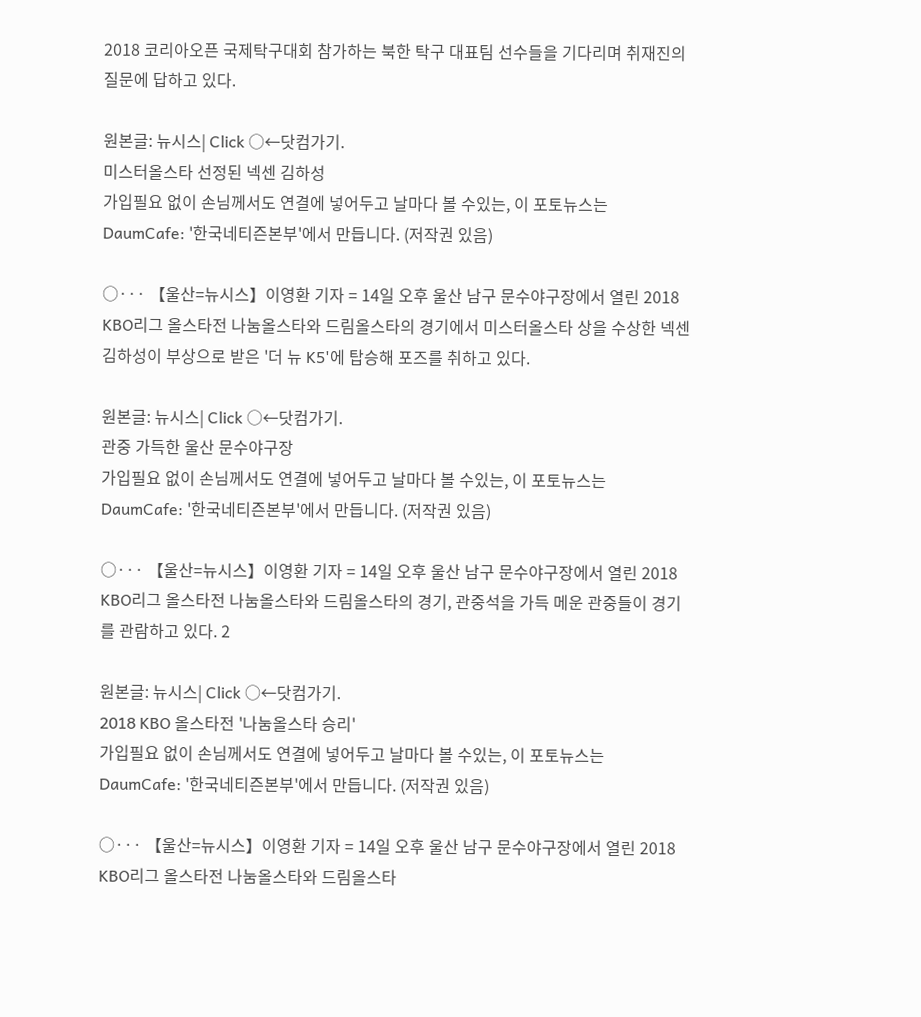2018 코리아오픈 국제탁구대회 참가하는 북한 탁구 대표팀 선수들을 기다리며 취재진의 질문에 답하고 있다.

원본글: 뉴시스| Click ○←닷컴가기.
미스터올스타 선정된 넥센 김하성
가입필요 없이 손님께서도 연결에 넣어두고 날마다 볼 수있는, 이 포토뉴스는 DaumCafe: '한국네티즌본부'에서 만듭니다. (저작권 있음)

○··· 【울산=뉴시스】이영환 기자 = 14일 오후 울산 남구 문수야구장에서 열린 2018 KBO리그 올스타전 나눔올스타와 드림올스타의 경기에서 미스터올스타 상을 수상한 넥센 김하성이 부상으로 받은 '더 뉴 K5'에 탑승해 포즈를 취하고 있다.

원본글: 뉴시스| Click ○←닷컴가기.
관중 가득한 울산 문수야구장
가입필요 없이 손님께서도 연결에 넣어두고 날마다 볼 수있는, 이 포토뉴스는 DaumCafe: '한국네티즌본부'에서 만듭니다. (저작권 있음)

○··· 【울산=뉴시스】이영환 기자 = 14일 오후 울산 남구 문수야구장에서 열린 2018 KBO리그 올스타전 나눔올스타와 드림올스타의 경기, 관중석을 가득 메운 관중들이 경기를 관람하고 있다. 2

원본글: 뉴시스| Click ○←닷컴가기.
2018 KBO 올스타전 '나눔올스타 승리'
가입필요 없이 손님께서도 연결에 넣어두고 날마다 볼 수있는, 이 포토뉴스는 DaumCafe: '한국네티즌본부'에서 만듭니다. (저작권 있음)

○··· 【울산=뉴시스】이영환 기자 = 14일 오후 울산 남구 문수야구장에서 열린 2018 KBO리그 올스타전 나눔올스타와 드림올스타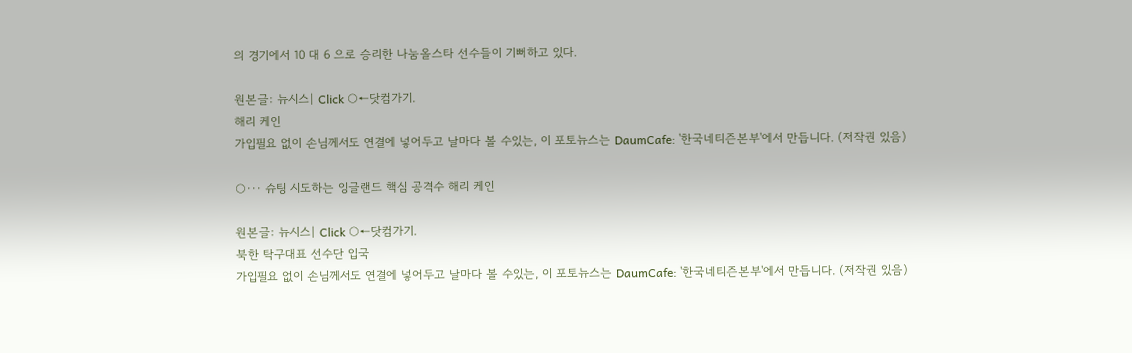의 경기에서 10 대 6 으로 승리한 나눔올스타 선수들이 기뻐하고 있다.

원본글: 뉴시스| Click ○←닷컴가기.
해리 케인
가입필요 없이 손님께서도 연결에 넣어두고 날마다 볼 수있는, 이 포토뉴스는 DaumCafe: '한국네티즌본부'에서 만듭니다. (저작권 있음)

○··· 슈팅 시도하는 잉글랜드 핵심 공격수 해리 케인

원본글: 뉴시스| Click ○←닷컴가기.
북한 탁구대표 선수단 입국
가입필요 없이 손님께서도 연결에 넣어두고 날마다 볼 수있는, 이 포토뉴스는 DaumCafe: '한국네티즌본부'에서 만듭니다. (저작권 있음)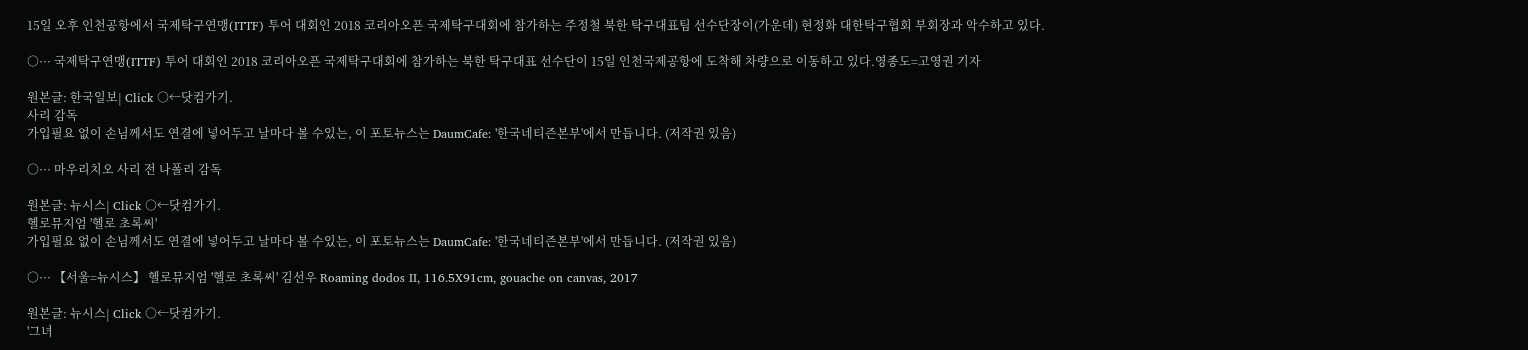15일 오후 인천공항에서 국제탁구연맹(ITTF) 투어 대회인 2018 코리아오픈 국제탁구대회에 참가하는 주정철 북한 탁구대표팀 선수단장이(가운데) 현정화 대한탁구협회 부회장과 악수하고 있다.

○··· 국제탁구연맹(ITTF) 투어 대회인 2018 코리아오픈 국제탁구대회에 참가하는 북한 탁구대표 선수단이 15일 인천국제공항에 도착해 차량으로 이동하고 있다.영종도=고영권 기자

원본글: 한국일보| Click ○←닷컴가기.
사리 감독
가입필요 없이 손님께서도 연결에 넣어두고 날마다 볼 수있는, 이 포토뉴스는 DaumCafe: '한국네티즌본부'에서 만듭니다. (저작권 있음)

○··· 마우리치오 사리 전 나폴리 감독

원본글: 뉴시스| Click ○←닷컴가기.
헬로뮤지엄 '헬로 초록씨'
가입필요 없이 손님께서도 연결에 넣어두고 날마다 볼 수있는, 이 포토뉴스는 DaumCafe: '한국네티즌본부'에서 만듭니다. (저작권 있음)

○··· 【서울=뉴시스】 헬로뮤지엄 '헬로 초록씨' 김선우 Roaming dodos II, 116.5X91cm, gouache on canvas, 2017

원본글: 뉴시스| Click ○←닷컴가기.
'그녀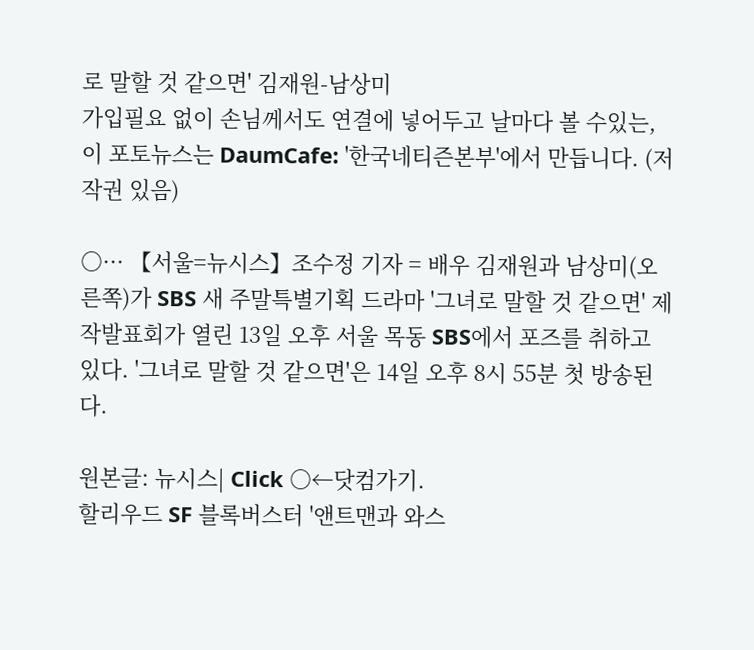로 말할 것 같으면' 김재원-남상미
가입필요 없이 손님께서도 연결에 넣어두고 날마다 볼 수있는, 이 포토뉴스는 DaumCafe: '한국네티즌본부'에서 만듭니다. (저작권 있음)

○··· 【서울=뉴시스】조수정 기자 = 배우 김재원과 남상미(오른쪽)가 SBS 새 주말특별기획 드라마 '그녀로 말할 것 같으면' 제작발표회가 열린 13일 오후 서울 목동 SBS에서 포즈를 취하고 있다. '그녀로 말할 것 같으면'은 14일 오후 8시 55분 첫 방송된다.

원본글: 뉴시스| Click ○←닷컴가기.
할리우드 SF 블록버스터 '앤트맨과 와스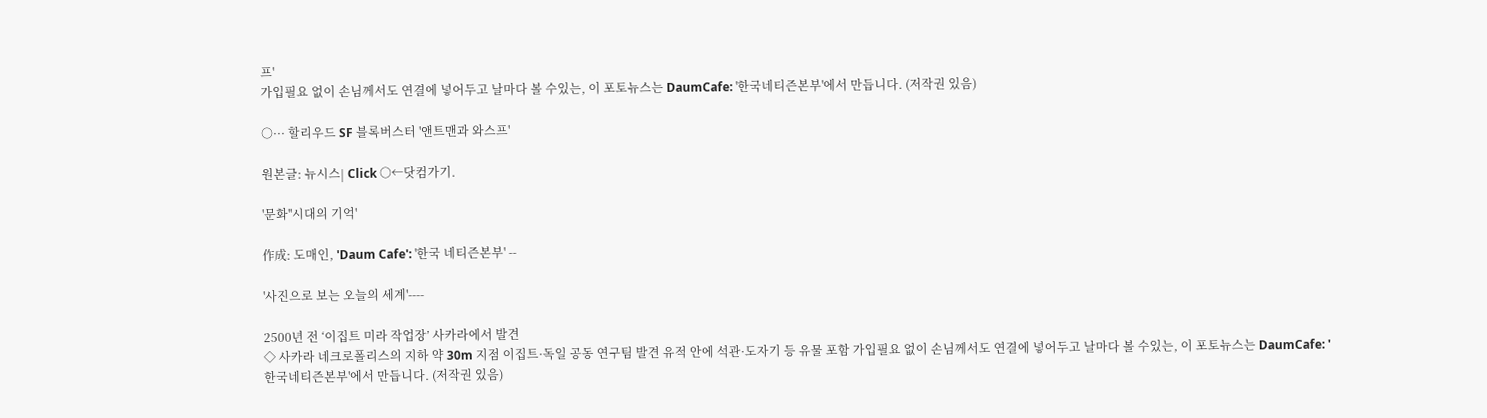프'
가입필요 없이 손님께서도 연결에 넣어두고 날마다 볼 수있는, 이 포토뉴스는 DaumCafe: '한국네티즌본부'에서 만듭니다. (저작권 있음)

○··· 할리우드 SF 블록버스터 '앤트맨과 와스프'

원본글: 뉴시스| Click ○←닷컴가기.

'문화''시대의 기억'

作成: 도매인, 'Daum Cafe': '한국 네티즌본부' --

'사진으로 보는 오늘의 세계'----

2500년 전 ‘이집트 미라 작업장’ 사카라에서 발견
◇ 사카라 네크로폴리스의 지하 약 30m 지점 이집트·독일 공동 연구팀 발견 유적 안에 석관·도자기 등 유물 포함 가입필요 없이 손님께서도 연결에 넣어두고 날마다 볼 수있는, 이 포토뉴스는 DaumCafe: '한국네티즌본부'에서 만듭니다. (저작권 있음)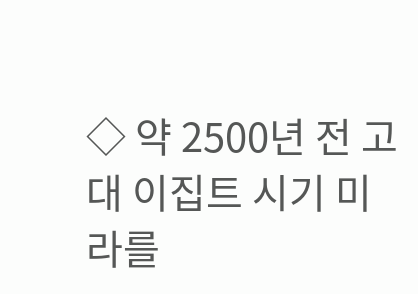◇ 약 2500년 전 고대 이집트 시기 미라를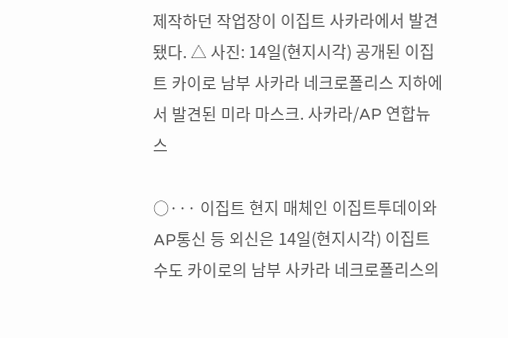제작하던 작업장이 이집트 사카라에서 발견됐다. △ 사진: 14일(현지시각) 공개된 이집트 카이로 남부 사카라 네크로폴리스 지하에서 발견된 미라 마스크. 사카라/AP 연합뉴스

○··· 이집트 현지 매체인 이집트투데이와 AP통신 등 외신은 14일(현지시각) 이집트 수도 카이로의 남부 사카라 네크로폴리스의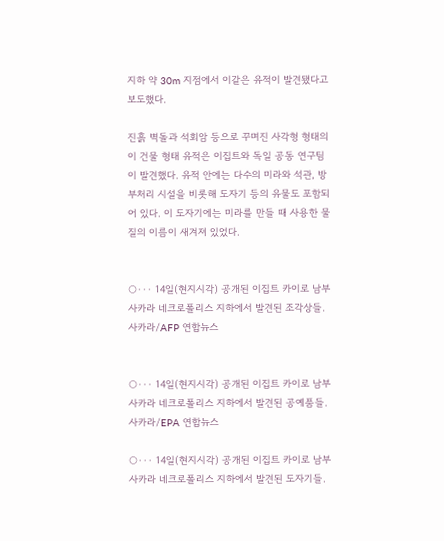지하 약 30m 지점에서 이같은 유적이 발견됐다고 보도했다.

진흙 벽돌과 석회암 등으로 꾸며진 사각형 형태의 이 건물 형태 유적은 이집트와 독일 공동 연구팀이 발견했다. 유적 안에는 다수의 미라와 석관, 방부처리 시설을 비롯해 도자기 등의 유물도 포함되어 있다. 이 도자기에는 미라를 만들 때 사용한 물질의 이름이 새겨져 있었다.


○··· 14일(현지시각) 공개된 이집트 카이로 남부 사카라 네크로폴리스 지하에서 발견된 조각상들. 사카라/AFP 연합뉴스


○··· 14일(현지시각) 공개된 이집트 카이로 남부 사카라 네크로폴리스 지하에서 발견된 공예품들. 사카라/EPA 연합뉴스

○··· 14일(현지시각) 공개된 이집트 카이로 남부 사카라 네크로폴리스 지하에서 발견된 도자기들.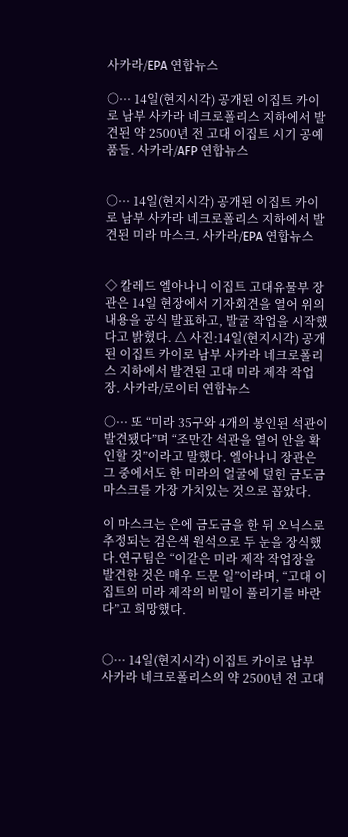사카라/EPA 연합뉴스

○··· 14일(현지시각) 공개된 이집트 카이로 남부 사카라 네크로폴리스 지하에서 발견된 약 2500년 전 고대 이집트 시기 공예품들. 사카라/AFP 연합뉴스


○··· 14일(현지시각) 공개된 이집트 카이로 남부 사카라 네크로폴리스 지하에서 발견된 미라 마스크. 사카라/EPA 연합뉴스


◇ 칼레드 엘아나니 이집트 고대유물부 장관은 14일 현장에서 기자회견을 열어 위의 내용을 공식 발표하고, 발굴 작업을 시작했다고 밝혔다. △ 사진:14일(현지시각) 공개된 이집트 카이로 남부 사카라 네크로폴리스 지하에서 발견된 고대 미라 제작 작업장. 사카라/로이터 연합뉴스

○··· 또 “미라 35구와 4개의 봉인된 석관이 발견됐다”며 “조만간 석관을 열어 안을 확인할 것”이라고 말했다. 엘아나니 장관은 그 중에서도 한 미라의 얼굴에 덮힌 금도금 마스크를 가장 가치있는 것으로 꼽았다.

이 마스크는 은에 금도금을 한 뒤 오닉스로 추정되는 검은색 원석으로 두 눈을 장식했다.연구팀은 “이같은 미라 제작 작업장을 발견한 것은 매우 드문 일”이라며, “고대 이집트의 미라 제작의 비밀이 풀리기를 바란다”고 희망했다.


○··· 14일(현지시각) 이집트 카이로 남부 사카라 네크로폴리스의 약 2500년 전 고대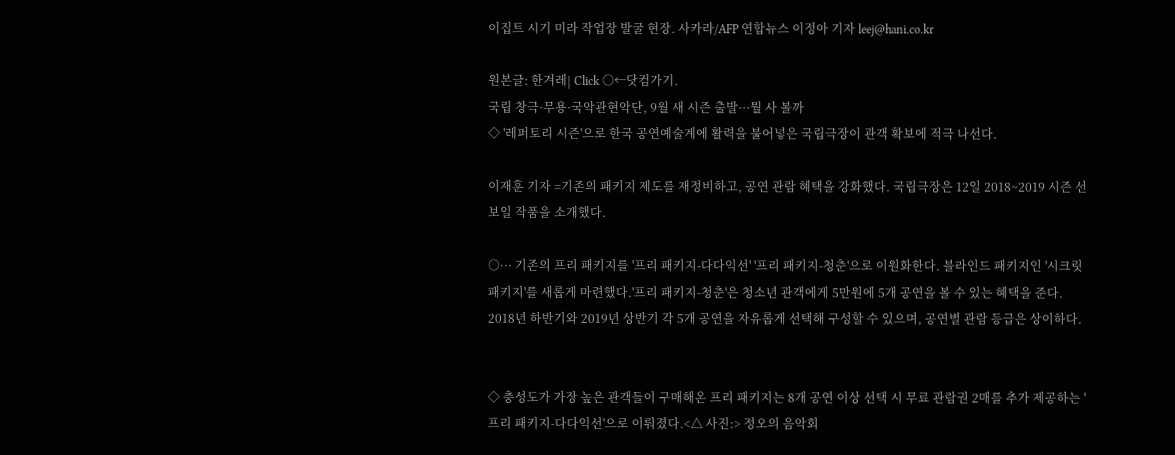이집트 시기 미라 작업장 발굴 현장. 사카라/AFP 연합뉴스 이정아 기자 leej@hani.co.kr

원본글: 한겨레| Click ○←닷컴가기.
국립 창극·무용·국악관현악단, 9월 새 시즌 출발···뭘 사 볼까
◇ '레퍼토리 시즌'으로 한국 공연예술계에 활력을 불어넣은 국립극장이 관객 확보에 적극 나선다.

이재훈 기자 =기존의 패키지 제도를 재정비하고, 공연 관람 혜택을 강화했다. 국립극장은 12일 2018~2019 시즌 선보일 작품을 소개했다.

○··· 기존의 프리 패키지를 '프리 패키지-다다익선' '프리 패키지-청춘'으로 이원화한다. 블라인드 패키지인 '시크릿 패키지'를 새롭게 마련했다.'프리 패키지-청춘'은 청소년 관객에게 5만원에 5개 공연을 볼 수 있는 혜택을 준다. 2018년 하반기와 2019년 상반기 각 5개 공연을 자유롭게 선택해 구성할 수 있으며, 공연별 관람 등급은 상이하다.


◇ 충성도가 가장 높은 관객들이 구매해온 프리 패키지는 8개 공연 이상 선택 시 무료 관람권 2매를 추가 제공하는 '프리 패키지-다다익선'으로 이뤄졌다.<△ 사진:> 정오의 음악회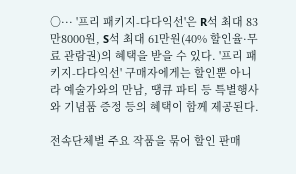○··· '프리 패키지-다다익선'은 R석 최대 83만8000원, S석 최대 61만원(40% 할인율·무료 관람권)의 혜택을 받을 수 있다. '프리 패키지-다다익선' 구매자에게는 할인뿐 아니라 예술가와의 만남, 땡큐 파티 등 특별행사와 기념품 증정 등의 혜택이 함께 제공된다.

전속단체별 주요 작품을 묶어 할인 판매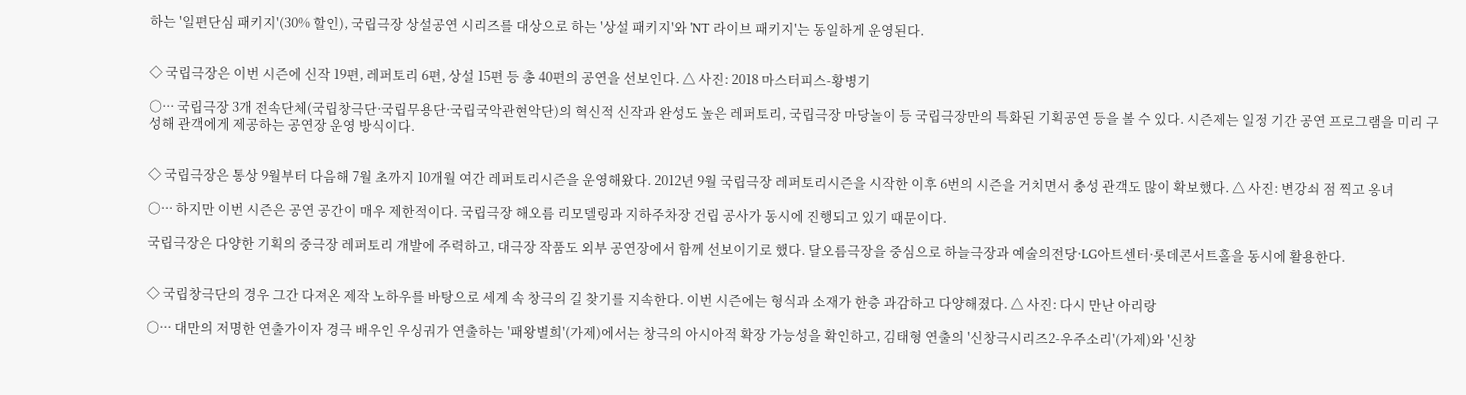하는 '일편단심 패키지'(30% 할인), 국립극장 상설공연 시리즈를 대상으로 하는 '상설 패키지'와 'NT 라이브 패키지'는 동일하게 운영된다.


◇ 국립극장은 이번 시즌에 신작 19편, 레퍼토리 6편, 상설 15편 등 총 40편의 공연을 선보인다. △ 사진: 2018 마스터피스-황병기

○··· 국립극장 3개 전속단체(국립창극단·국립무용단·국립국악관현악단)의 혁신적 신작과 완성도 높은 레퍼토리, 국립극장 마당놀이 등 국립극장만의 특화된 기획공연 등을 볼 수 있다. 시즌제는 일정 기간 공연 프로그램을 미리 구성해 관객에게 제공하는 공연장 운영 방식이다.


◇ 국립극장은 통상 9월부터 다음해 7월 초까지 10개월 여간 레퍼토리시즌을 운영해왔다. 2012년 9월 국립극장 레퍼토리시즌을 시작한 이후 6번의 시즌을 거치면서 충성 관객도 많이 확보했다. △ 사진: 변강쇠 점 찍고 옹녀

○··· 하지만 이번 시즌은 공연 공간이 매우 제한적이다. 국립극장 해오름 리모델링과 지하주차장 건립 공사가 동시에 진행되고 있기 때문이다.

국립극장은 다양한 기획의 중극장 레퍼토리 개발에 주력하고, 대극장 작품도 외부 공연장에서 함께 선보이기로 했다. 달오름극장을 중심으로 하늘극장과 예술의전당·LG아트센터·롯데콘서트홀을 동시에 활용한다.


◇ 국립창극단의 경우 그간 다져온 제작 노하우를 바탕으로 세계 속 창극의 길 찾기를 지속한다. 이번 시즌에는 형식과 소재가 한층 과감하고 다양해졌다. △ 사진: 다시 만난 아리랑

○··· 대만의 저명한 연출가이자 경극 배우인 우싱궈가 연출하는 '패왕별희'(가제)에서는 창극의 아시아적 확장 가능성을 확인하고, 김태형 연출의 '신창극시리즈2-우주소리'(가제)와 '신창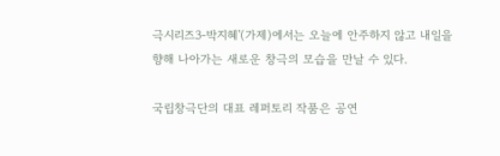극시리즈3-박지혜'(가제)에서는 오늘에 안주하지 않고 내일을 향해 나아가는 새로운 창극의 모습을 만날 수 있다.

국립창극단의 대표 레퍼토리 작품은 공연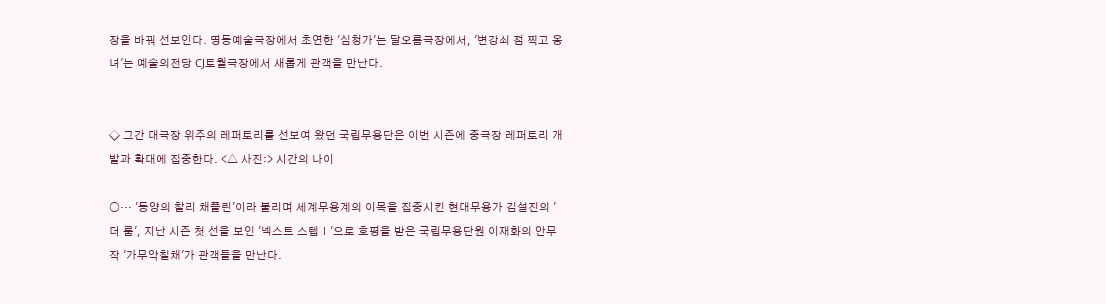장을 바꿔 선보인다. 명동예술극장에서 초연한 '심청가'는 달오름극장에서, '변강쇠 점 찍고 옹녀'는 예술의전당 CJ토월극장에서 새롭게 관객을 만난다.


◇ 그간 대극장 위주의 레퍼토리를 선보여 왔던 국립무용단은 이번 시즌에 중극장 레퍼토리 개발과 확대에 집중한다. <△ 사진:> 시간의 나이

○··· '동양의 찰리 채플린'이라 불리며 세계무용계의 이목을 집중시킨 현대무용가 김설진의 '더 룸', 지난 시즌 첫 선을 보인 '넥스트 스텝Ⅰ'으로 호평을 받은 국립무용단원 이재화의 안무작 '가무악칠채'가 관객들을 만난다.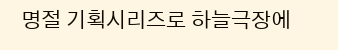명절 기획시리즈로 하늘극장에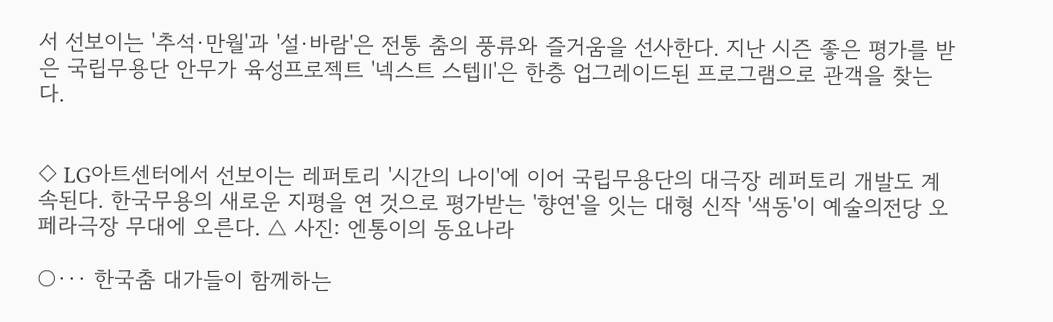서 선보이는 '추석·만월'과 '설·바람'은 전통 춤의 풍류와 즐거움을 선사한다. 지난 시즌 좋은 평가를 받은 국립무용단 안무가 육성프로젝트 '넥스트 스텝Ⅱ'은 한층 업그레이드된 프로그램으로 관객을 찾는다.


◇ LG아트센터에서 선보이는 레퍼토리 '시간의 나이'에 이어 국립무용단의 대극장 레퍼토리 개발도 계속된다. 한국무용의 새로운 지평을 연 것으로 평가받는 '향연'을 잇는 대형 신작 '색동'이 예술의전당 오페라극장 무대에 오른다. △ 사진: 엔통이의 동요나라

○··· 한국춤 대가들이 함께하는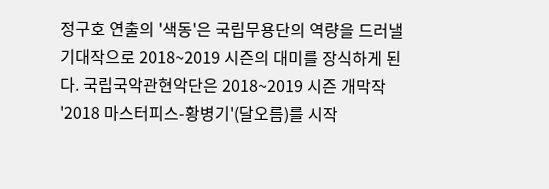정구호 연출의 '색동'은 국립무용단의 역량을 드러낼 기대작으로 2018~2019 시즌의 대미를 장식하게 된다. 국립국악관현악단은 2018~2019 시즌 개막작 '2018 마스터피스-황병기'(달오름)를 시작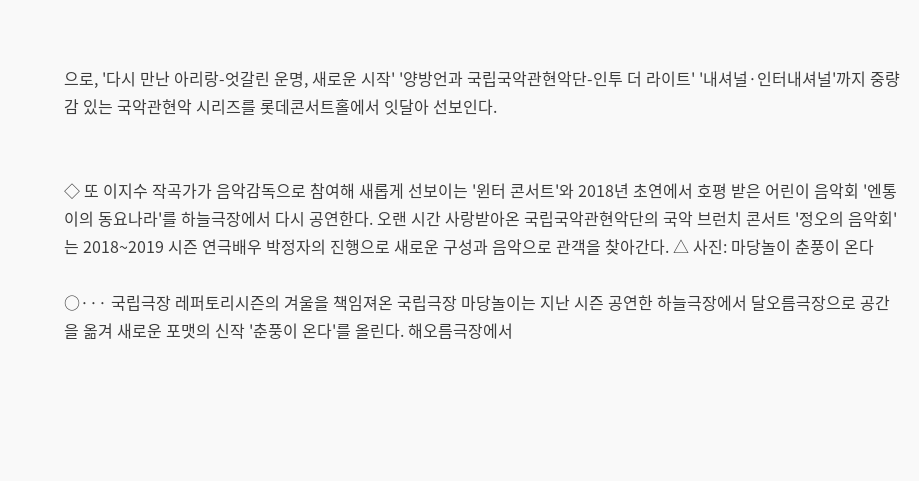으로, '다시 만난 아리랑-엇갈린 운명, 새로운 시작' '양방언과 국립국악관현악단-인투 더 라이트' '내셔널·인터내셔널'까지 중량감 있는 국악관현악 시리즈를 롯데콘서트홀에서 잇달아 선보인다.


◇ 또 이지수 작곡가가 음악감독으로 참여해 새롭게 선보이는 '윈터 콘서트'와 2018년 초연에서 호평 받은 어린이 음악회 '엔통이의 동요나라'를 하늘극장에서 다시 공연한다. 오랜 시간 사랑받아온 국립국악관현악단의 국악 브런치 콘서트 '정오의 음악회'는 2018~2019 시즌 연극배우 박정자의 진행으로 새로운 구성과 음악으로 관객을 찾아간다. △ 사진: 마당놀이 춘풍이 온다

○··· 국립극장 레퍼토리시즌의 겨울을 책임져온 국립극장 마당놀이는 지난 시즌 공연한 하늘극장에서 달오름극장으로 공간을 옮겨 새로운 포맷의 신작 '춘풍이 온다'를 올린다. 해오름극장에서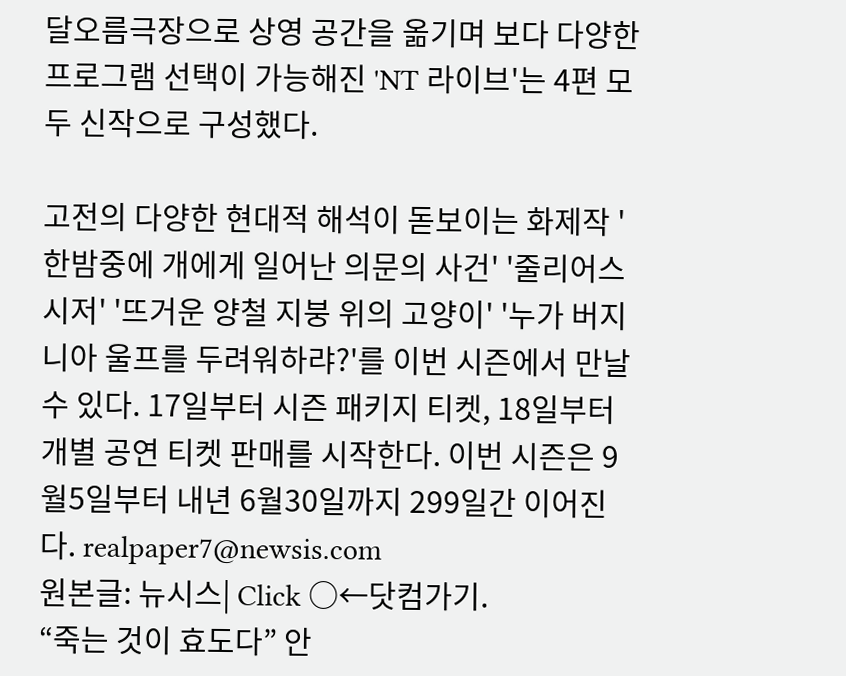달오름극장으로 상영 공간을 옮기며 보다 다양한 프로그램 선택이 가능해진 'NT 라이브'는 4편 모두 신작으로 구성했다.

고전의 다양한 현대적 해석이 돋보이는 화제작 '한밤중에 개에게 일어난 의문의 사건' '줄리어스 시저' '뜨거운 양철 지붕 위의 고양이' '누가 버지니아 울프를 두려워하랴?'를 이번 시즌에서 만날 수 있다. 17일부터 시즌 패키지 티켓, 18일부터 개별 공연 티켓 판매를 시작한다. 이번 시즌은 9월5일부터 내년 6월30일까지 299일간 이어진다. realpaper7@newsis.com
원본글: 뉴시스| Click ○←닷컴가기.
“죽는 것이 효도다” 안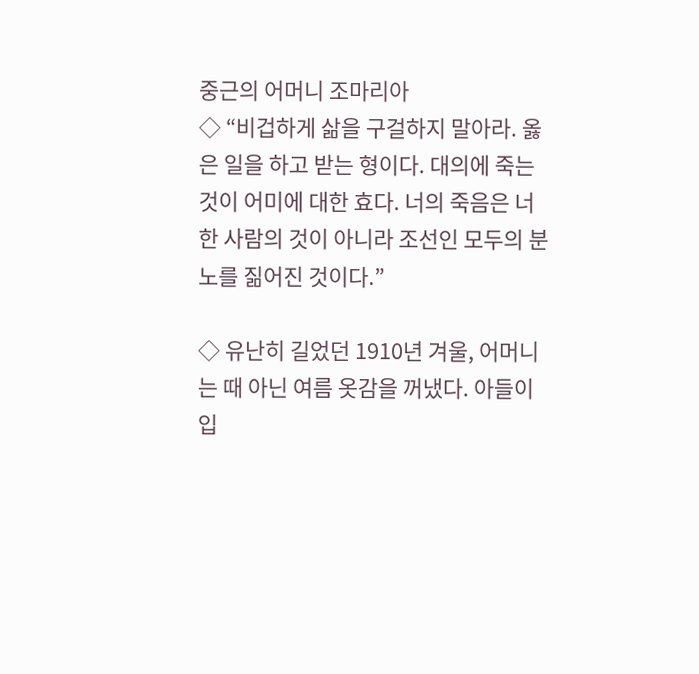중근의 어머니 조마리아
◇ “비겁하게 삶을 구걸하지 말아라. 옳은 일을 하고 받는 형이다. 대의에 죽는 것이 어미에 대한 효다. 너의 죽음은 너 한 사람의 것이 아니라 조선인 모두의 분노를 짊어진 것이다.”

◇ 유난히 길었던 1910년 겨울, 어머니는 때 아닌 여름 옷감을 꺼냈다. 아들이 입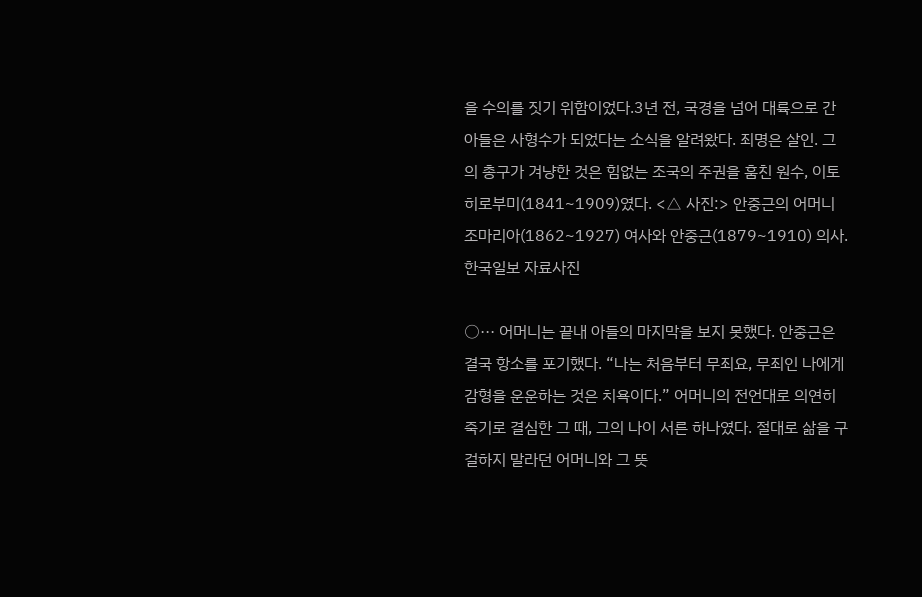을 수의를 짓기 위함이었다.3년 전, 국경을 넘어 대륙으로 간 아들은 사형수가 되었다는 소식을 알려왔다. 죄명은 살인. 그의 총구가 겨냥한 것은 힘없는 조국의 주권을 훔친 원수, 이토 히로부미(1841~1909)였다. <△ 사진:> 안중근의 어머니 조마리아(1862~1927) 여사와 안중근(1879~1910) 의사.한국일보 자료사진

○··· 어머니는 끝내 아들의 마지막을 보지 못했다. 안중근은 결국 항소를 포기했다. “나는 처음부터 무죄요, 무죄인 나에게 감형을 운운하는 것은 치욕이다.” 어머니의 전언대로 의연히 죽기로 결심한 그 때, 그의 나이 서른 하나였다. 절대로 삶을 구걸하지 말라던 어머니와 그 뜻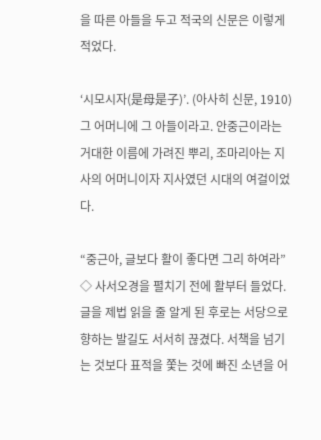을 따른 아들을 두고 적국의 신문은 이렇게 적었다.

‘시모시자(是母是子)’. (아사히 신문, 1910) 그 어머니에 그 아들이라고. 안중근이라는 거대한 이름에 가려진 뿌리, 조마리아는 지사의 어머니이자 지사였던 시대의 여걸이었다.

“중근아, 글보다 활이 좋다면 그리 하여라”
◇ 사서오경을 펼치기 전에 활부터 들었다. 글을 제법 읽을 줄 알게 된 후로는 서당으로 향하는 발길도 서서히 끊겼다. 서책을 넘기는 것보다 표적을 쫓는 것에 빠진 소년을 어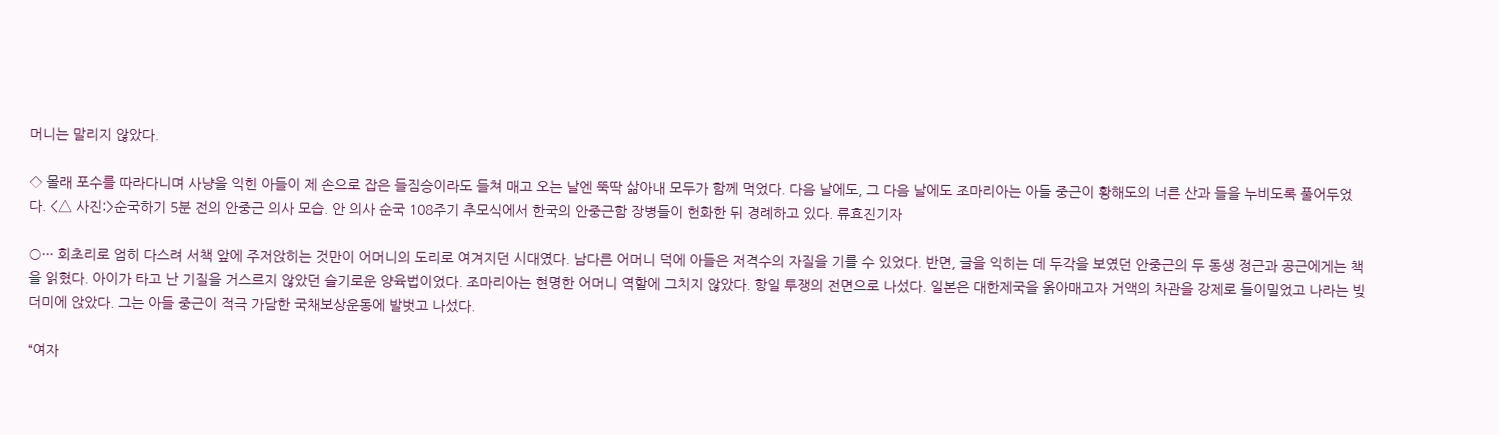머니는 말리지 않았다.

◇ 몰래 포수를 따라다니며 사냥을 익힌 아들이 제 손으로 잡은 들짐승이라도 들쳐 매고 오는 날엔 뚝딱 삶아내 모두가 함께 먹었다. 다음 날에도, 그 다음 날에도 조마리아는 아들 중근이 황해도의 너른 산과 들을 누비도록 풀어두었다. <△ 사진:>순국하기 5분 전의 안중근 의사 모습. 안 의사 순국 108주기 추모식에서 한국의 안중근함 장병들이 헌화한 뒤 경례하고 있다. 류효진기자

○··· 회초리로 엄히 다스려 서책 앞에 주저앉히는 것만이 어머니의 도리로 여겨지던 시대였다. 남다른 어머니 덕에 아들은 저격수의 자질을 기를 수 있었다. 반면, 글을 익히는 데 두각을 보였던 안중근의 두 동생 정근과 공근에게는 책을 읽혔다. 아이가 타고 난 기질을 거스르지 않았던 슬기로운 양육법이었다. 조마리아는 현명한 어머니 역할에 그치지 않았다. 항일 투쟁의 전면으로 나섰다. 일본은 대한제국을 옭아매고자 거액의 차관을 강제로 들이밀었고 나라는 빚더미에 앉았다. 그는 아들 중근이 적극 가담한 국채보상운동에 발벗고 나섰다.

“여자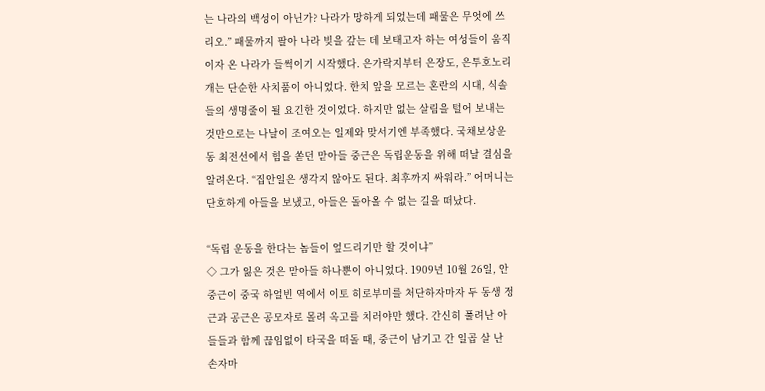는 나라의 백성이 아닌가? 나라가 망하게 되었는데 패물은 무엇에 쓰리오.” 패물까지 팔아 나라 빚을 갚는 데 보태고자 하는 여성들이 움직이자 온 나라가 들썩이기 시작했다. 은가락지부터 은장도, 은투호노리개는 단순한 사치품이 아니었다. 한치 앞을 모르는 혼란의 시대, 식솔들의 생명줄이 될 요긴한 것이었다. 하지만 없는 살림을 털어 보내는 것만으로는 나날이 조여오는 일제와 맞서기엔 부족했다. 국채보상운동 최전선에서 힘을 쏟던 맏아들 중근은 독립운동을 위해 떠날 결심을 알려온다. “집안일은 생각지 않아도 된다. 최후까지 싸워라.” 어머니는 단호하게 아들을 보냈고, 아들은 돌아올 수 없는 길을 떠났다.

“독립 운동을 한다는 놈들이 엎드리기만 할 것이냐”
◇ 그가 잃은 것은 맏아들 하나뿐이 아니었다. 1909년 10월 26일, 안중근이 중국 하얼빈 역에서 이토 히로부미를 처단하자마자 두 동생 정근과 공근은 공모자로 몰려 옥고를 치러야만 했다. 간신히 풀려난 아들들과 함께 끊임없이 타국을 떠돌 때, 중근이 남기고 간 일곱 살 난 손자마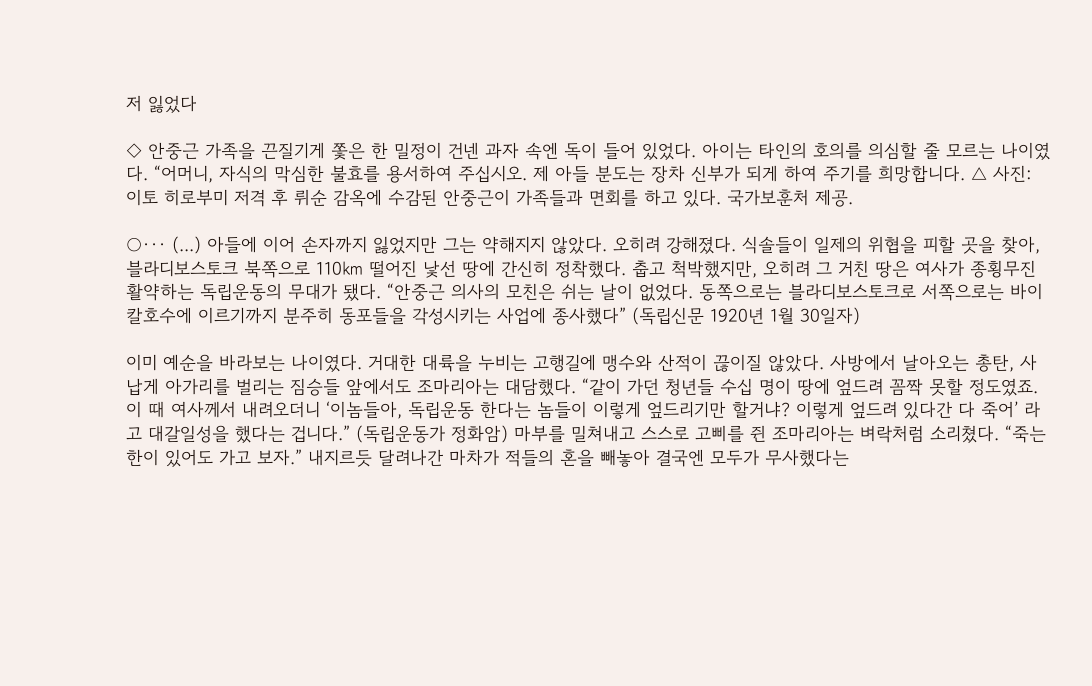저 잃었다

◇ 안중근 가족을 끈질기게 쫓은 한 밀정이 건넨 과자 속엔 독이 들어 있었다. 아이는 타인의 호의를 의심할 줄 모르는 나이였다. “어머니, 자식의 막심한 불효를 용서하여 주십시오. 제 아들 분도는 장차 신부가 되게 하여 주기를 희망합니다. △ 사진: 이토 히로부미 저격 후 뤼순 감옥에 수감된 안중근이 가족들과 면회를 하고 있다. 국가보훈처 제공.

○··· (...) 아들에 이어 손자까지 잃었지만 그는 약해지지 않았다. 오히려 강해졌다. 식솔들이 일제의 위협을 피할 곳을 찾아, 블라디보스토크 북쪽으로 110㎞ 떨어진 낯선 땅에 간신히 정착했다. 춥고 척박했지만, 오히려 그 거친 땅은 여사가 종횡무진 활약하는 독립운동의 무대가 됐다. “안중근 의사의 모친은 쉬는 날이 없었다. 동쪽으로는 블라디보스토크로 서쪽으로는 바이칼호수에 이르기까지 분주히 동포들을 각성시키는 사업에 종사했다” (독립신문 1920년 1월 30일자)

이미 예순을 바라보는 나이였다. 거대한 대륙을 누비는 고행길에 맹수와 산적이 끊이질 않았다. 사방에서 날아오는 총탄, 사납게 아가리를 벌리는 짐승들 앞에서도 조마리아는 대담했다. “같이 가던 청년들 수십 명이 땅에 엎드려 꼼짝 못할 정도였죠. 이 때 여사께서 내려오더니 ‘이놈들아, 독립운동 한다는 놈들이 이렇게 엎드리기만 할거냐? 이렇게 엎드려 있다간 다 죽어’ 라고 대갈일성을 했다는 겁니다.” (독립운동가 정화암) 마부를 밀쳐내고 스스로 고삐를 쥔 조마리아는 벼락처럼 소리쳤다. “죽는 한이 있어도 가고 보자.” 내지르듯 달려나간 마차가 적들의 혼을 빼놓아 결국엔 모두가 무사했다는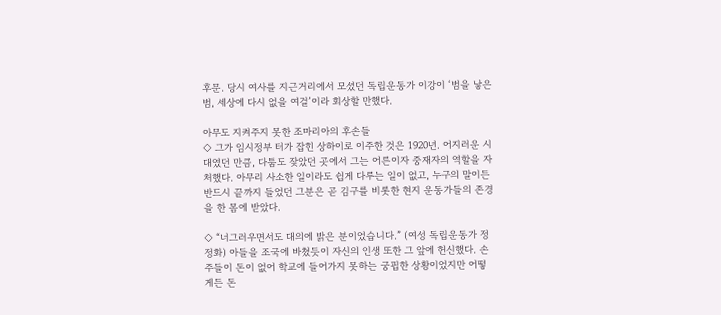후문. 당시 여사를 지근거리에서 모셨던 독립운동가 이강이 ‘범을 낳은 범, 세상에 다시 없을 여걸’이라 회상할 만했다.

아무도 지켜주지 못한 조마리아의 후손들
◇ 그가 임시정부 터가 잡힌 상하이로 이주한 것은 1920년. 어지러운 시대였던 만큼, 다툼도 잦았던 곳에서 그는 어른이자 중재자의 역할을 자처했다. 아무리 사소한 일이라도 쉽게 다루는 일이 없고, 누구의 말이든 반드시 끝까지 들었던 그분은 곧 김구를 비롯한 현지 운동가들의 존경을 한 몸에 받았다.

◇ “너그러우면서도 대의에 밝은 분이었습니다.” (여성 독립운동가 정정화) 아들을 조국에 바쳤듯이 자신의 인생 또한 그 앞에 헌신했다. 손주들이 돈이 없어 학교에 들어가지 못하는 궁핍한 상황이었지만 어떻게든 돈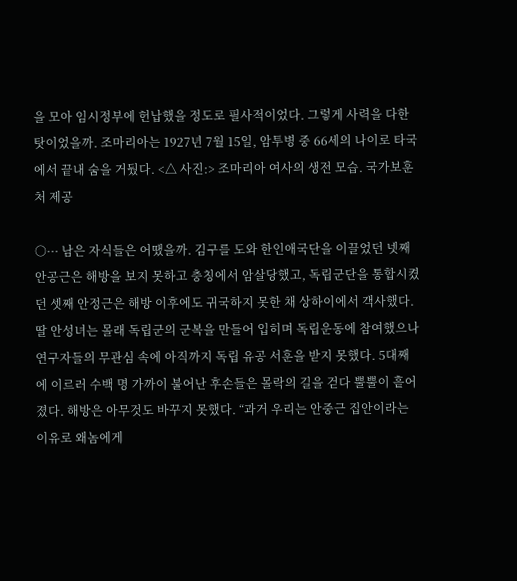을 모아 임시정부에 헌납했을 정도로 필사적이었다. 그렇게 사력을 다한 탓이었을까. 조마리아는 1927년 7월 15일, 암투병 중 66세의 나이로 타국에서 끝내 숨을 거뒀다. <△ 사진:> 조마리아 여사의 생전 모습. 국가보훈처 제공

○··· 남은 자식들은 어땠을까. 김구를 도와 한인애국단을 이끌었던 넷째 안공근은 해방을 보지 못하고 충칭에서 암살당했고, 독립군단을 통합시켰던 셋째 안정근은 해방 이후에도 귀국하지 못한 채 상하이에서 객사했다. 딸 안성녀는 몰래 독립군의 군복을 만들어 입히며 독립운동에 참여했으나 연구자들의 무관심 속에 아직까지 독립 유공 서훈을 받지 못했다. 5대째에 이르러 수백 명 가까이 불어난 후손들은 몰락의 길을 걷다 뿔뿔이 흩어졌다. 해방은 아무것도 바꾸지 못했다. “과거 우리는 안중근 집안이라는 이유로 왜놈에게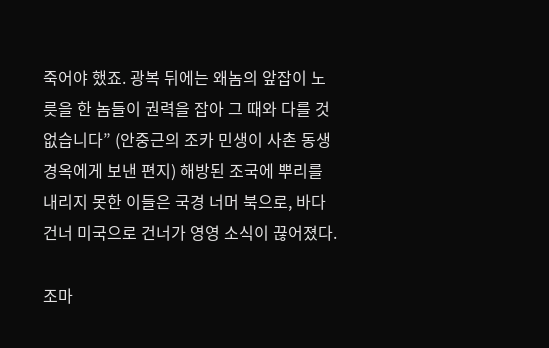죽어야 했죠. 광복 뒤에는 왜놈의 앞잡이 노릇을 한 놈들이 권력을 잡아 그 때와 다를 것 없습니다” (안중근의 조카 민생이 사촌 동생 경옥에게 보낸 편지) 해방된 조국에 뿌리를 내리지 못한 이들은 국경 너머 북으로, 바다 건너 미국으로 건너가 영영 소식이 끊어졌다.

조마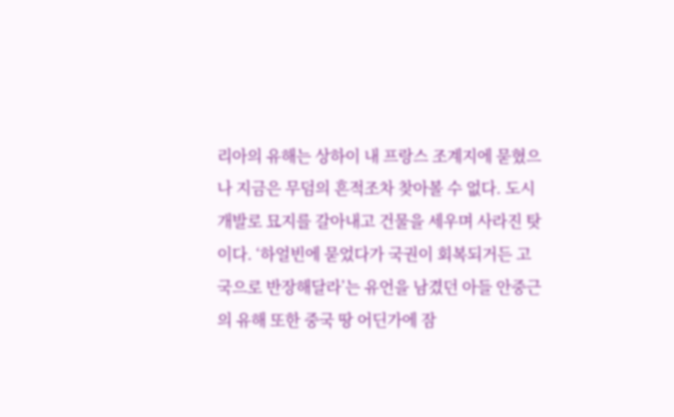리아의 유해는 상하이 내 프랑스 조계지에 묻혔으나 지금은 무덤의 흔적조차 찾아볼 수 없다. 도시개발로 묘지를 갈아내고 건물을 세우며 사라진 탓이다. ‘하얼빈에 묻었다가 국권이 회복되거든 고국으로 반장해달라’는 유언을 남겼던 아들 안중근의 유해 또한 중국 땅 어딘가에 잠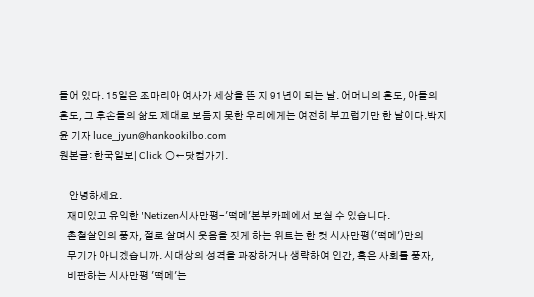들어 있다. 15일은 조마리아 여사가 세상을 뜬 지 91년이 되는 날. 어머니의 혼도, 아들의 혼도, 그 후손들의 삶도 제대로 보듬지 못한 우리에게는 여전히 부끄럽기만 한 날이다.박지윤 기자 luce_jyun@hankookilbo.com
원본글: 한국일보| Click ○←닷컴가기.

     안녕하세요.
    재미있고 유익한 'Netizen시사만평-'떡메'본부카페에서 보실 수 있습니다.
    촌철살인의 풍자, 절로 살며시 웃음을 짓게 하는 위트는 한 컷 시사만평('떡메')만의
    무기가 아니겠습니까. 시대상의 성격을 과장하거나 생략하여 인간, 혹은 사회를 풍자,
    비판하는 시사만평 '떡메'는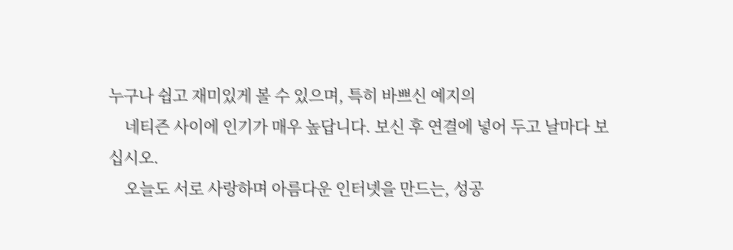누구나 쉽고 재미있게 볼 수 있으며, 특히 바쁘신 예지의
    네티즌 사이에 인기가 매우 높답니다. 보신 후 연결에 넣어 두고 날마다 보십시오.
    오늘도 서로 사랑하며 아름다운 인터넷을 만드는, 성공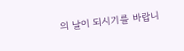의 날이 되시기를 바랍니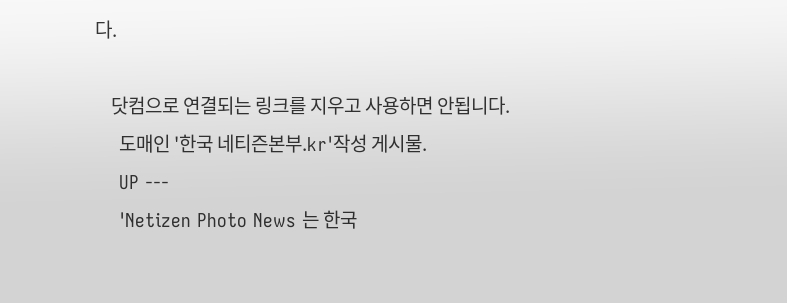다.

    닷컴으로 연결되는 링크를 지우고 사용하면 안됩니다.
      도매인 '한국 네티즌본부.kr'작성 게시물.
    UP ---
    'Netizen Photo News 는 한국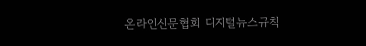온라인신문협회 디지털뉴스규칙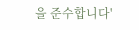을 준수합니다'